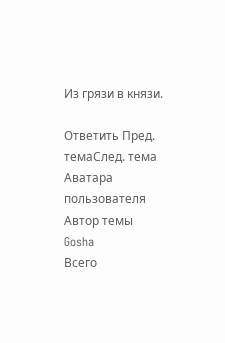Из грязи в князи.

Ответить Пред. темаСлед. тема
Аватара пользователя
Автор темы
Gosha
Всего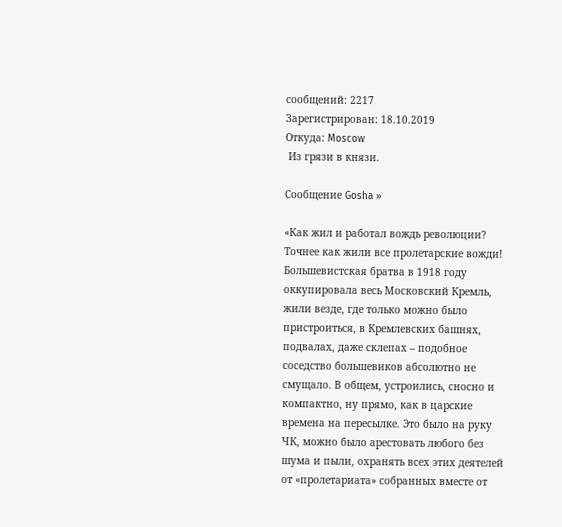сообщений: 2217
Зарегистрирован: 18.10.2019
Откуда: Moscow
 Из грязи в князи.

Сообщение Gosha »

«Как жил и работал вождь революции? Точнее как жили все пролетарские вожди! Большевистская братва в 1918 году оккупировала весь Московский Кремль, жили везде, где только можно было пристроиться, в Кремлевских башнях, подвалах, даже склепах – подобное соседство большевиков абсолютно не смущало. В общем, устроились, сносно и компактно, ну прямо, как в царские времена на пересылке. Это было на руку ЧК, можно было арестовать любого без шума и пыли, охранять всех этих деятелей от «пролетариата» собранных вместе от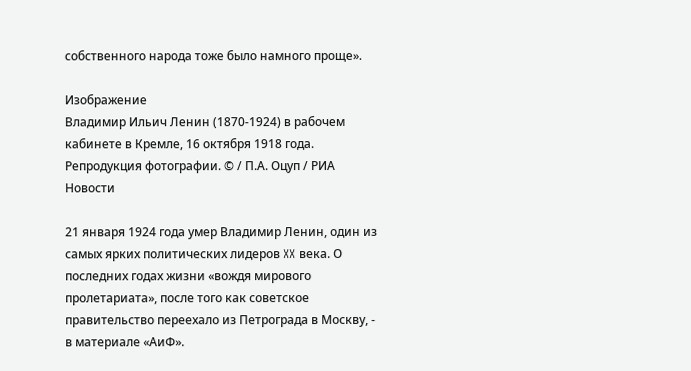собственного народа тоже было намного проще».

Изображение
Владимир Ильич Ленин (1870-1924) в рабочем кабинете в Кремле, 16 октября 1918 года. Репродукция фотографии. © / П.А. Оцуп / РИА Новости

21 января 1924 года умер Владимир Ленин, один из самых ярких политических лидеров XX века. О последних годах жизни «вождя мирового пролетариата», после того как советское правительство переехало из Петрограда в Москву, - в материале «АиФ».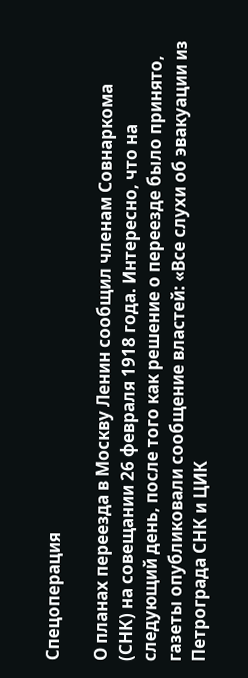Спецоперация

О планах переезда в Москву Ленин сообщил членам Совнаркома (СНК) на совещании 26 февраля 1918 года. Интересно, что на следующий день, после того как решение о переезде было принято, газеты опубликовали сообщение властей: «Все слухи об эвакуации из Петрограда СНК и ЦИК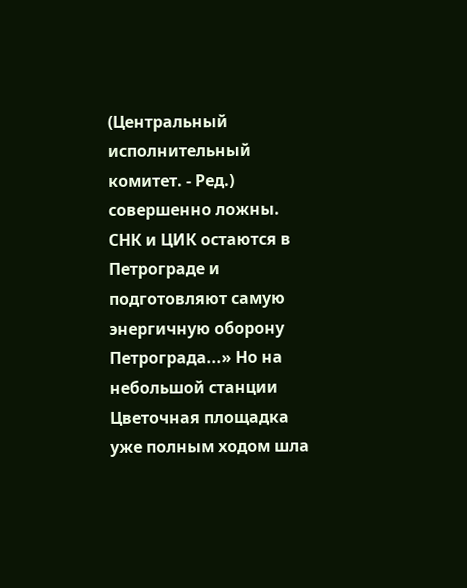(Центральный исполнительный комитет. - Ред.) совершенно ложны. СНК и ЦИК остаются в Петрограде и подготовляют самую энергичную оборону Петрограда...» Но на небольшой станции Цветочная площадка уже полным ходом шла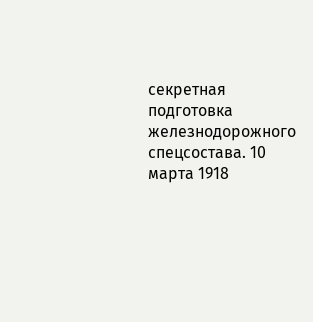секретная подготовка железнодорожного спецсостава. 10 марта 1918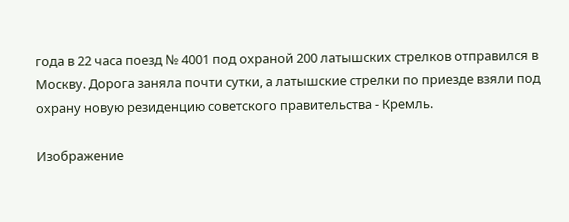года в 22 часа поезд № 4001 под охраной 200 латышских стрелков отправился в Москву. Дорога заняла почти сутки, а латышские стрелки по приезде взяли под охрану новую резиденцию советского правительства - Кремль.

Изображение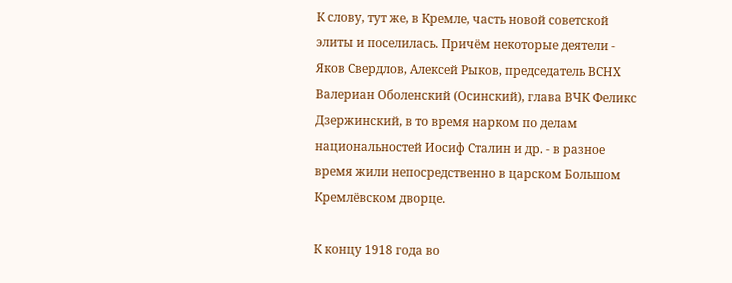К слову, тут же, в Кремле, часть новой советской элиты и поселилась. Причём некоторые деятели - Яков Свердлов, Алексей Рыков, председатель ВСНХ Валериан Оболенский (Осинский), глава ВЧК Феликс Дзержинский, в то время нарком по делам национальностей Иосиф Сталин и др. - в разное время жили непосредственно в царском Большом Кремлёвском дворце.

К концу 1918 года во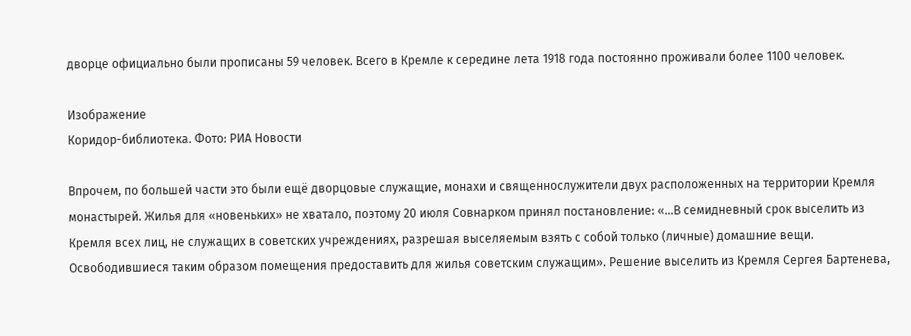дворце официально были прописаны 59 человек. Всего в Кремле к середине лета 1918 года постоянно проживали более 1100 человек.

Изображение
Коридор-библиотека. Фото: РИА Новости

Впрочем, по большей части это были ещё дворцовые служащие, монахи и священнослужители двух расположенных на территории Кремля монастырей. Жилья для «новеньких» не хватало, поэтому 20 июля Совнарком принял постановление: «...В семидневный срок выселить из Кремля всех лиц, не служащих в советских учреждениях, разрешая выселяемым взять с собой только (личные) домашние вещи. Освободившиеся таким образом помещения предоставить для жилья советским служащим». Решение выселить из Кремля Сергея Бартенева,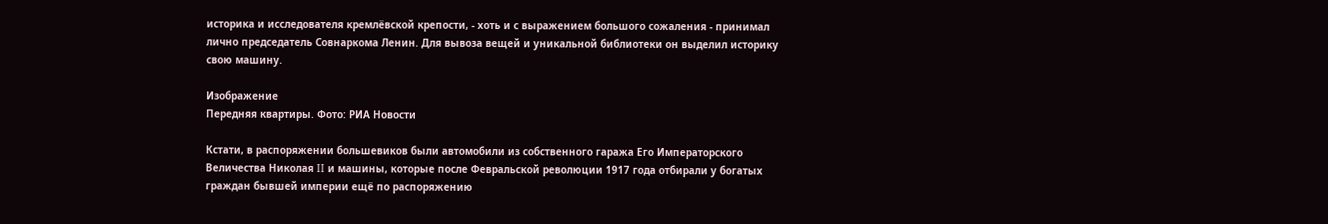историка и исследователя кремлёвской крепости, - хоть и с выражением большого сожаления - принимал лично председатель Совнаркома Ленин. Для вывоза вещей и уникальной библиотеки он выделил историку свою машину.

Изображение
Передняя квартиры. Фото: РИА Новости

Кстати, в распоряжении большевиков были автомобили из собственного гаража Его Императорского Величества Николая II и машины, которые после Февральской революции 1917 года отбирали у богатых граждан бывшей империи ещё по распоряжению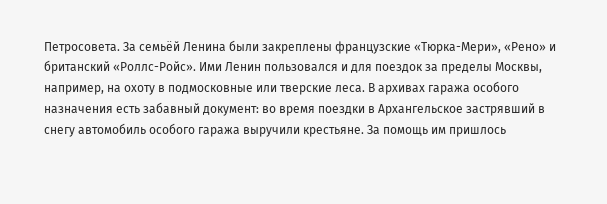Петросовета. За семьёй Ленина были закреплены французские «Тюрка-Мери», «Рено» и британский «Роллс-Ройс». Ими Ленин пользовался и для поездок за пределы Москвы, например, на охоту в подмосковные или тверские леса. В архивах гаража особого назначения есть забавный документ: во время поездки в Архангельское застрявший в снегу автомобиль особого гаража выручили крестьяне. За помощь им пришлось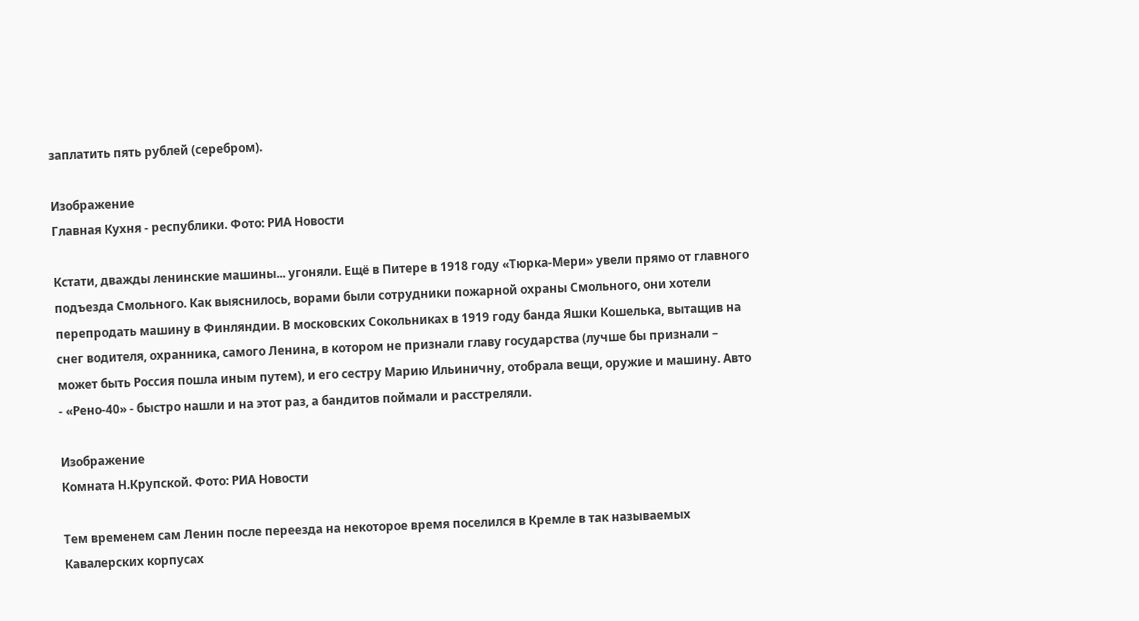заплатить пять рублей (серебром).

Изображение
Главная Кухня - республики. Фото: РИА Новости

Кстати, дважды ленинские машины... угоняли. Ещё в Питере в 1918 году «Тюрка-Мери» увели прямо от главного подъезда Смольного. Как выяснилось, ворами были сотрудники пожарной охраны Смольного, они хотели перепродать машину в Финляндии. В московских Сокольниках в 1919 году банда Яшки Кошелька, вытащив на снег водителя, охранника, самого Ленина, в котором не признали главу государства (лучше бы признали – может быть Россия пошла иным путем), и его сестру Марию Ильиничну, отобрала вещи, оружие и машину. Авто - «Рено-40» - быстро нашли и на этот раз, а бандитов поймали и расстреляли.

Изображение
Комната Н.Крупской. Фото: РИА Новости

Тем временем сам Ленин после переезда на некоторое время поселился в Кремле в так называемых Кавалерских корпусах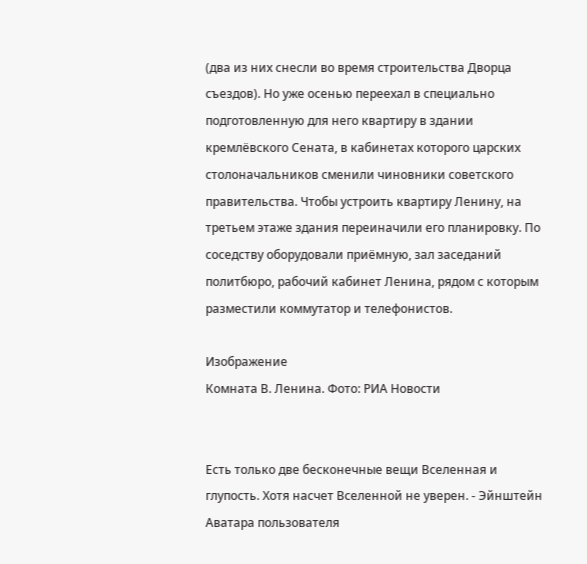(два из них снесли во время строительства Дворца съездов). Но уже осенью переехал в специально подготовленную для него квартиру в здании кремлёвского Сената, в кабинетах которого царских столоначальников сменили чиновники советского правительства. Чтобы устроить квартиру Ленину, на третьем этаже здания переиначили его планировку. По соседству оборудовали приёмную, зал заседаний политбюро, рабочий кабинет Ленина, рядом с которым разместили коммутатор и телефонистов.

Изображение
Комната В. Ленина. Фото: РИА Новости


Есть только две бесконечные вещи Вселенная и глупость. Хотя насчет Вселенной не уверен. - Эйнштейн
Аватара пользователя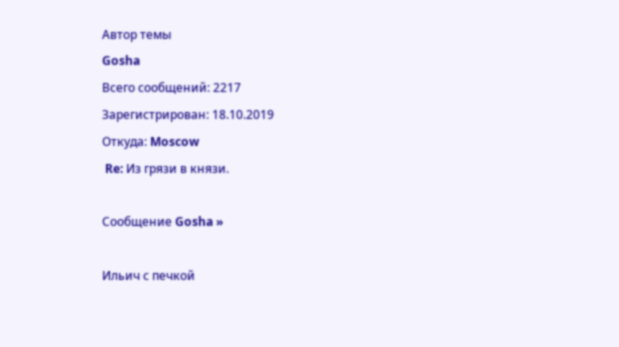Автор темы
Gosha
Всего сообщений: 2217
Зарегистрирован: 18.10.2019
Откуда: Moscow
 Re: Из грязи в князи.

Сообщение Gosha »

Ильич с печкой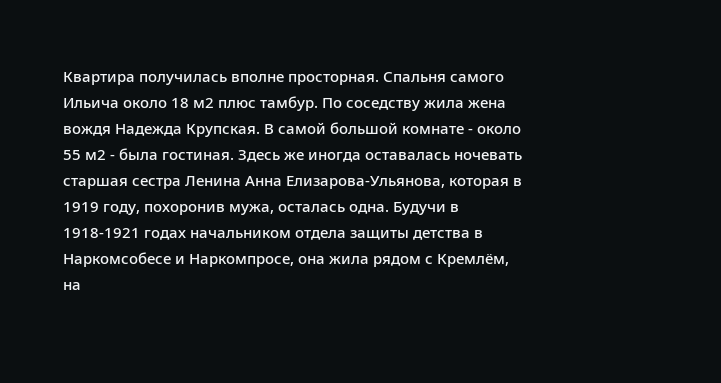Квартира получилась вполне просторная. Спальня самого Ильича около 18 м2 плюс тамбур. По соседству жила жена вождя Надежда Крупская. В самой большой комнате - около 55 м2 - была гостиная. Здесь же иногда оставалась ночевать старшая сестра Ленина Анна Елизарова-Ульянова, которая в 1919 году, похоронив мужа, осталась одна. Будучи в 1918-1921 годах начальником отдела защиты детства в Наркомсобесе и Наркомпросе, она жила рядом с Кремлём, на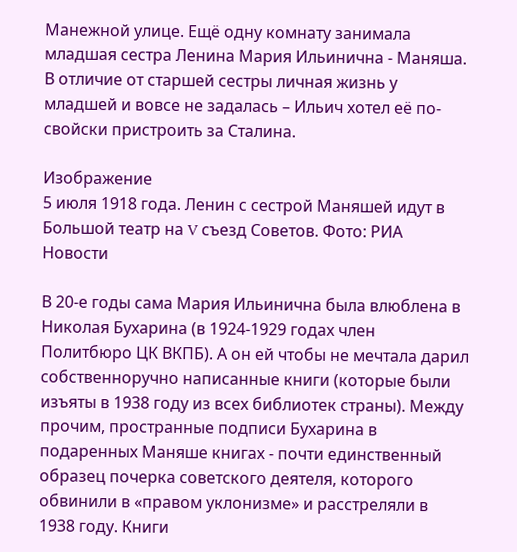Манежной улице. Ещё одну комнату занимала младшая сестра Ленина Мария Ильинична - Маняша. В отличие от старшей сестры личная жизнь у младшей и вовсе не задалась – Ильич хотел её по-свойски пристроить за Сталина.

Изображение
5 июля 1918 года. Ленин с сестрой Маняшей идут в Большой театр на V съезд Советов. Фото: РИА Новости

В 20-е годы сама Мария Ильинична была влюблена в Николая Бухарина (в 1924-1929 годах член Политбюро ЦК ВКПБ). А он ей чтобы не мечтала дарил собственноручно написанные книги (которые были изъяты в 1938 году из всех библиотек страны). Между прочим, пространные подписи Бухарина в подаренных Маняше книгах - почти единственный образец почерка советского деятеля, которого обвинили в «правом уклонизме» и расстреляли в 1938 году. Книги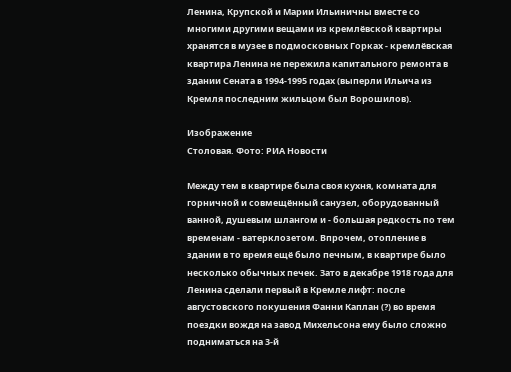Ленина, Крупской и Марии Ильиничны вместе со многими другими вещами из кремлёвской квартиры хранятся в музее в подмосковных Горках - кремлёвская квартира Ленина не пережила капитального ремонта в здании Сената в 1994-1995 годах (выперли Ильича из Кремля последним жильцом был Ворошилов).

Изображение
Столовая. Фото: РИА Новости

Между тем в квартире была своя кухня, комната для горничной и совмещённый санузел, оборудованный ванной, душевым шлангом и - большая редкость по тем временам - ватерклозетом. Впрочем, отопление в здании в то время ещё было печным, в квартире было несколько обычных печек. Зато в декабре 1918 года для Ленина сделали первый в Кремле лифт: после августовского покушения Фанни Каплан (?) во время поездки вождя на завод Михельсона ему было сложно подниматься на 3-й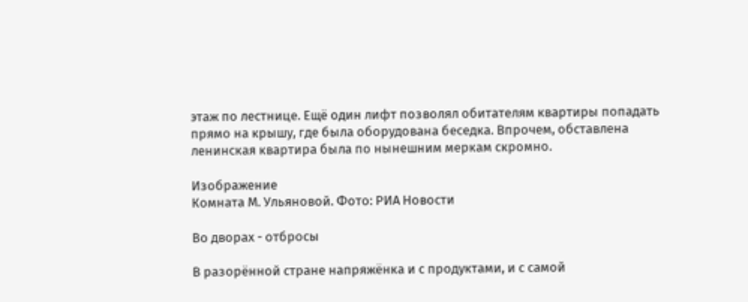этаж по лестнице. Ещё один лифт позволял обитателям квартиры попадать прямо на крышу, где была оборудована беседка. Впрочем, обставлена ленинская квартира была по нынешним меркам скромно.

Изображение
Комната М. Ульяновой. Фото: РИА Новости

Во дворах - отбросы

В разорённой стране напряжёнка и с продуктами, и с самой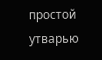простой утварью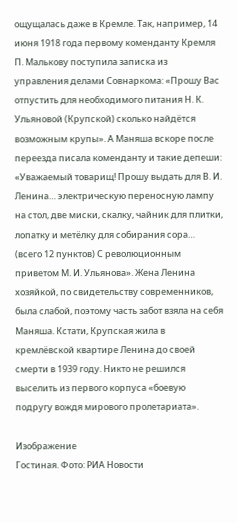ощущалась даже в Кремле. Так, например, 14 июня 1918 года первому коменданту Кремля П. Малькову поступила записка из управления делами Совнаркома: «Прошу Вас отпустить для необходимого питания Н. К. Ульяновой (Крупской) сколько найдётся возможным крупы». А Маняша вскоре после переезда писала коменданту и такие депеши: «Уважаемый товарищ! Прошу выдать для В. И. Ленина… электрическую переносную лампу на стол, две миски, скалку, чайник для плитки, лопатку и метёлку для собирания сора… (всего 12 пунктов) С революционным приветом М. И. Ульянова». Жена Ленина хозяйкой, по свидетельству современников, была слабой, поэтому часть забот взяла на себя Маняша. Кстати, Крупская жила в кремлёвской квартире Ленина до своей смерти в 1939 году. Никто не решился выселить из первого корпуса «боевую подругу вождя мирового пролетариата».

Изображение
Гостиная. Фото: РИА Новости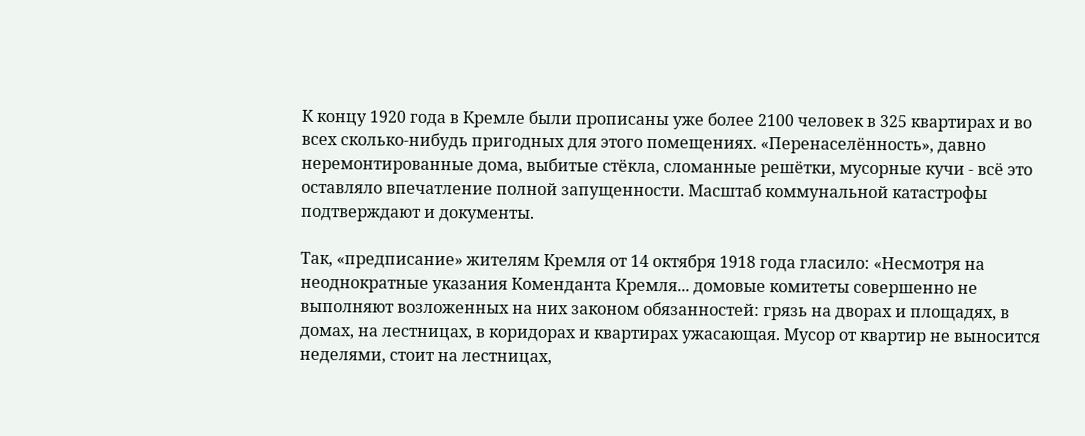К концу 1920 года в Кремле были прописаны уже более 2100 человек в 325 квартирах и во всех сколько-нибудь пригодных для этого помещениях. «Перенаселённость», давно неремонтированные дома, выбитые стёкла, сломанные решётки, мусорные кучи - всё это оставляло впечатление полной запущенности. Масштаб коммунальной катастрофы подтверждают и документы.

Так, «предписание» жителям Кремля от 14 октября 1918 года гласило: «Несмотря на неоднократные указания Коменданта Кремля... домовые комитеты совершенно не выполняют возложенных на них законом обязанностей: грязь на дворах и площадях, в домах, на лестницах, в коридорах и квартирах ужасающая. Мусор от квартир не выносится неделями, стоит на лестницах,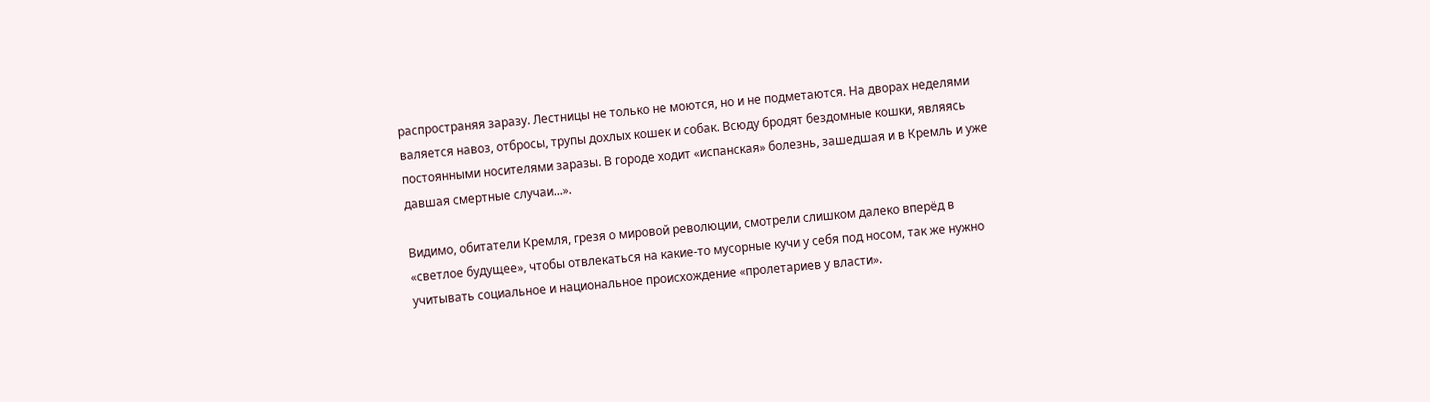распространяя заразу. Лестницы не только не моются, но и не подметаются. На дворах неделями валяется навоз, отбросы, трупы дохлых кошек и собак. Всюду бродят бездомные кошки, являясь постоянными носителями заразы. В городе ходит «испанская» болезнь, зашедшая и в Кремль и уже давшая смертные случаи...».

Видимо, обитатели Кремля, грезя о мировой революции, смотрели слишком далеко вперёд в «светлое будущее», чтобы отвлекаться на какие-то мусорные кучи у себя под носом, так же нужно учитывать социальное и национальное происхождение «пролетариев у власти».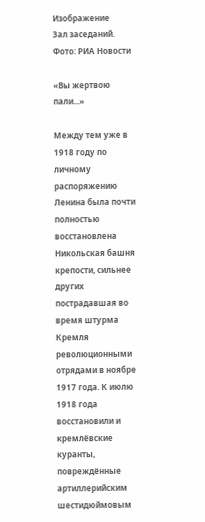Изображение
Зал заседаний. Фото: РИА Новости

«Вы жертвою пали...»

Между тем уже в 1918 году по личному распоряжению Ленина была почти полностью восстановлена Никольская башня крепости, сильнее других пострадавшая во время штурма Кремля революционными отрядами в ноябре 1917 года. К июлю 1918 года восстановили и кремлёвские куранты, повреждённые артиллерийским шестидюймовым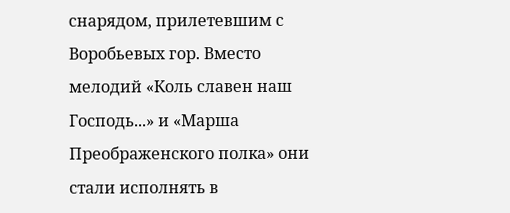снарядом, прилетевшим с Воробьевых гор. Вместо мелодий «Коль славен наш Господь...» и «Марша Преображенского полка» они стали исполнять в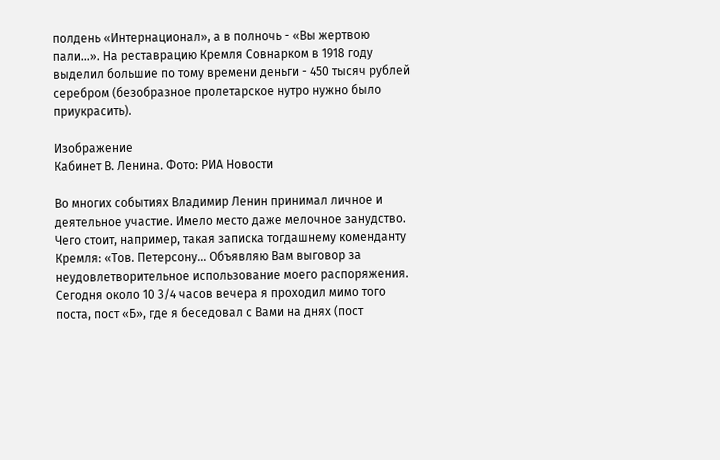полдень «Интернационал», а в полночь - «Вы жертвою пали…». На реставрацию Кремля Совнарком в 1918 году выделил большие по тому времени деньги - 450 тысяч рублей серебром (безобразное пролетарское нутро нужно было приукрасить).

Изображение
Кабинет В. Ленина. Фото: РИА Новости

Во многих событиях Владимир Ленин принимал личное и деятельное участие. Имело место даже мелочное занудство. Чего стоит, например, такая записка тогдашнему коменданту Кремля: «Тов. Петерсону... Объявляю Вам выговор за неудовлетворительное использование моего распоряжения. Сегодня около 10 3/4 часов вечера я проходил мимо того поста, пост «Б», где я беседовал с Вами на днях (пост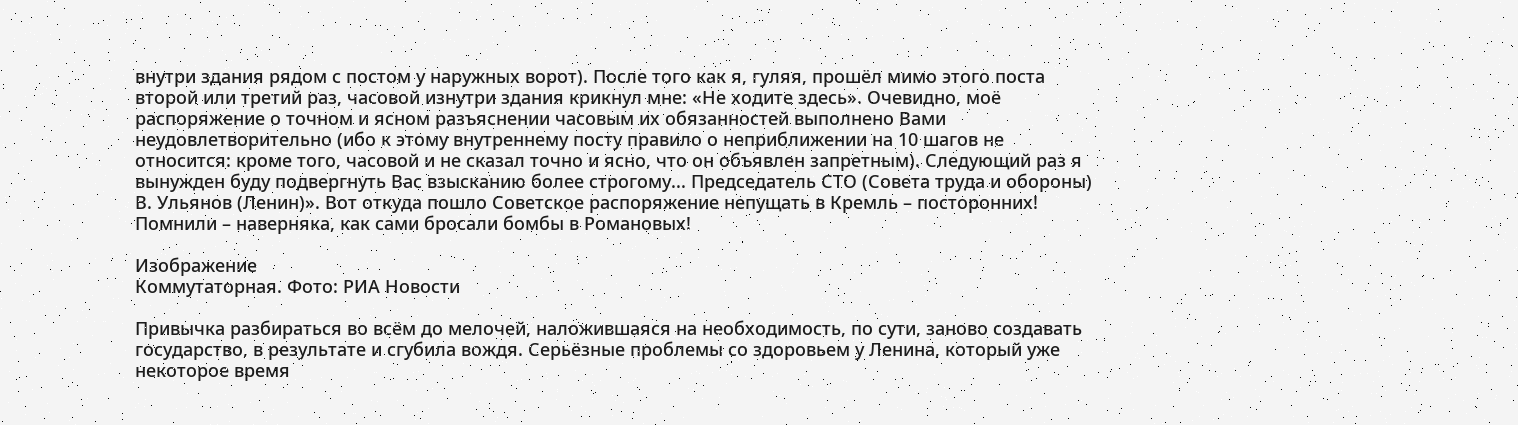внутри здания рядом с постом у наружных ворот). После того как я, гуляя, прошёл мимо этого поста второй или третий раз, часовой изнутри здания крикнул мне: «Не ходите здесь». Очевидно, моё распоряжение о точном и ясном разъяснении часовым их обязанностей выполнено Вами неудовлетворительно (ибо к этому внутреннему посту правило о неприближении на 10 шагов не относится: кроме того, часовой и не сказал точно и ясно, что он объявлен запретным). Следующий раз я вынужден буду подвергнуть Вас взысканию более строгому... Председатель СТО (Совета труда и обороны) В. Ульянов (Ленин)». Вот откуда пошло Советское распоряжение непущать в Кремль – посторонних! Помнили – наверняка, как сами бросали бомбы в Романовых!

Изображение
Коммутаторная. Фото: РИА Новости

Привычка разбираться во всём до мелочей, наложившаяся на необходимость, по сути, заново создавать государство, в результате и сгубила вождя. Серьёзные проблемы со здоровьем у Ленина, который уже некоторое время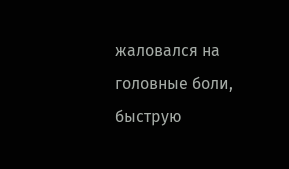жаловался на головные боли, быструю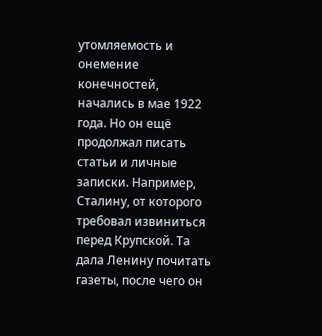утомляемость и онемение конечностей, начались в мае 1922 года. Но он ещё продолжал писать статьи и личные записки. Например, Сталину, от которого требовал извиниться перед Крупской. Та дала Ленину почитать газеты, после чего он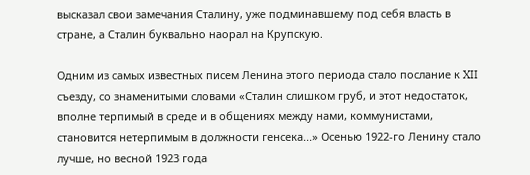высказал свои замечания Сталину, уже подминавшему под себя власть в стране, а Сталин буквально наорал на Крупскую.

Одним из самых известных писем Ленина этого периода стало послание к XII съезду, со знаменитыми словами «Сталин слишком груб, и этот недостаток, вполне терпимый в среде и в общениях между нами, коммунистами, становится нетерпимым в должности генсека...» Осенью 1922-го Ленину стало лучше, но весной 1923 года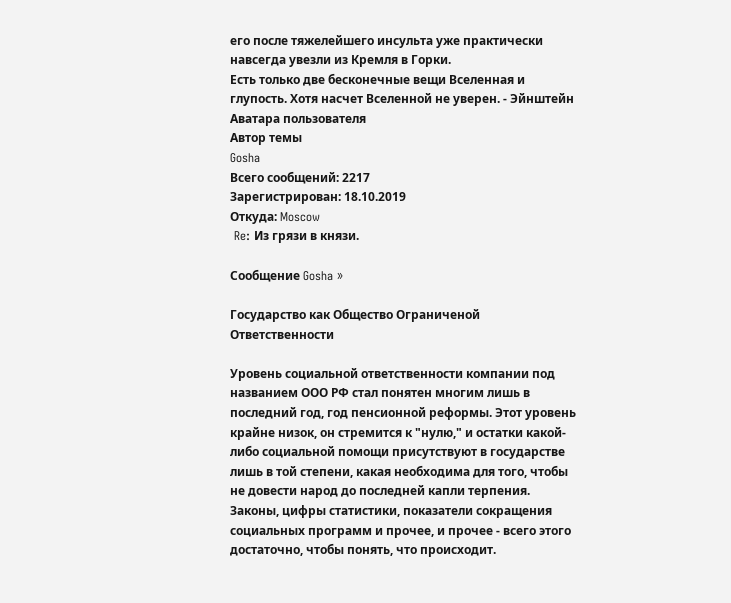его после тяжелейшего инсульта уже практически навсегда увезли из Кремля в Горки.
Есть только две бесконечные вещи Вселенная и глупость. Хотя насчет Вселенной не уверен. - Эйнштейн
Аватара пользователя
Автор темы
Gosha
Всего сообщений: 2217
Зарегистрирован: 18.10.2019
Откуда: Moscow
 Re: Из грязи в князи.

Сообщение Gosha »

Государство как Общество Ограниченой Ответственности

Уровень социальной ответственности компании под названием ООО РФ стал понятен многим лишь в последний год, год пенсионной реформы. Этот уровень крайне низок, он стремится к "нулю," и остатки какой-либо социальной помощи присутствуют в государстве лишь в той степени, какая необходима для того, чтобы не довести народ до последней капли терпения. Законы, цифры статистики, показатели сокращения социальных программ и прочее, и прочее - всего этого достаточно, чтобы понять, что происходит.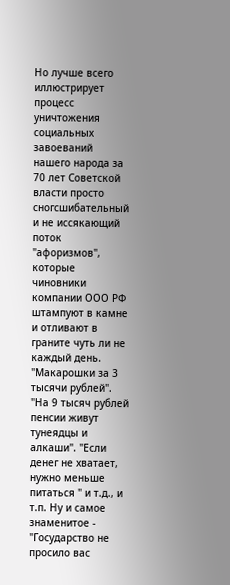Но лучше всего иллюстрирует процесс уничтожения социальных завоеваний нашего народа за 70 лет Советской власти просто сногсшибательный и не иссякающий поток "афоризмов", которые чиновники компании ООО РФ штампуют в камне и отливают в граните чуть ли не каждый день.
"Макарошки за 3 тысячи рублей". "На 9 тысяч рублей пенсии живут тунеядцы и алкаши". "Если денег не хватает, нужно меньше питаться " и т.д., и т.п. Ну и самое знаменитое - "Государство не просило вас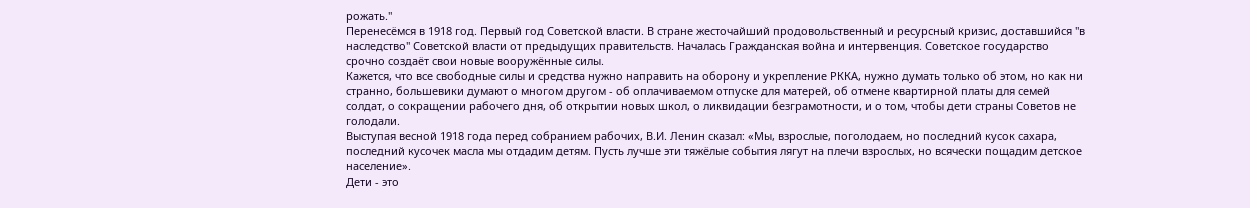рожать."
Перенесёмся в 1918 год. Первый год Советской власти. В стране жесточайший продовольственный и ресурсный кризис, доставшийся "в наследство" Советской власти от предыдущих правительств. Началась Гражданская война и интервенция. Советское государство срочно создаёт свои новые вооружённые силы.
Кажется, что все свободные силы и средства нужно направить на оборону и укрепление РККА, нужно думать только об этом, но как ни странно, большевики думают о многом другом - об оплачиваемом отпуске для матерей, об отмене квартирной платы для семей солдат, о сокращении рабочего дня, об открытии новых школ, о ликвидации безграмотности, и о том, чтобы дети страны Советов не голодали.
Выступая весной 1918 года перед собранием рабочих, В.И. Ленин сказал: «Мы, взрослые, поголодаем, но последний кусок сахара, последний кусочек масла мы отдадим детям. Пусть лучше эти тяжёлые события лягут на плечи взрослых, но всячески пощадим детское население».
Дети - это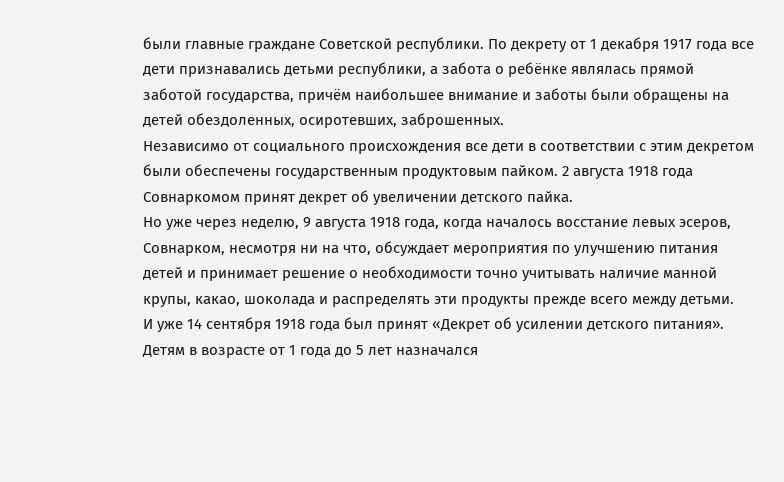были главные граждане Советской республики. По декрету от 1 декабря 1917 года все дети признавались детьми республики, а забота о ребёнке являлась прямой заботой государства, причём наибольшее внимание и заботы были обращены на детей обездоленных, осиротевших, заброшенных.
Независимо от социального происхождения все дети в соответствии с этим декретом были обеспечены государственным продуктовым пайком. 2 августа 1918 года Совнаркомом принят декрет об увеличении детского пайка.
Но уже через неделю, 9 августа 1918 года, когда началось восстание левых эсеров, Совнарком, несмотря ни на что, обсуждает мероприятия по улучшению питания детей и принимает решение о необходимости точно учитывать наличие манной крупы, какао, шоколада и распределять эти продукты прежде всего между детьми.
И уже 14 сентября 1918 года был принят «Декрет об усилении детского питания». Детям в возрасте от 1 года до 5 лет назначался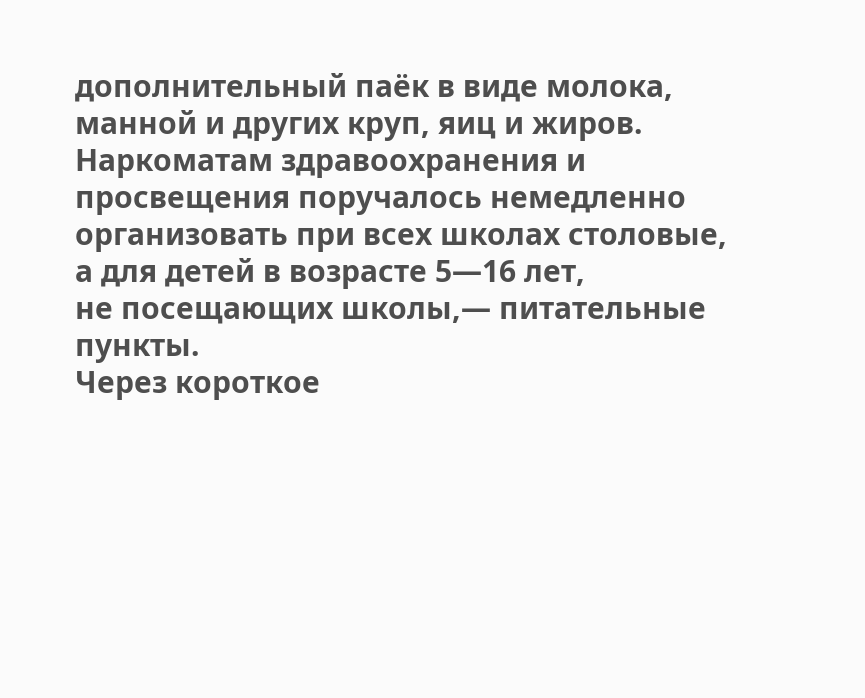дополнительный паёк в виде молока, манной и других круп, яиц и жиров. Наркоматам здравоохранения и просвещения поручалось немедленно организовать при всех школах столовые, а для детей в возрасте 5—16 лет,
не посещающих школы,— питательные пункты.
Через короткое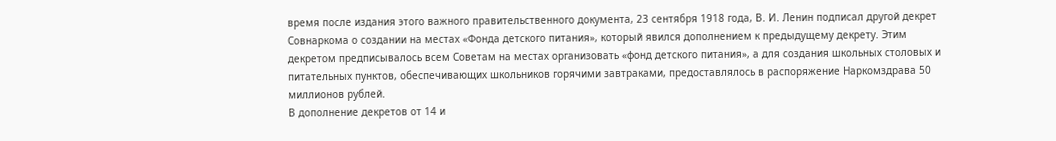время после издания этого важного правительственного документа, 23 сентября 1918 года, В. И. Ленин подписал другой декрет Совнаркома о создании на местах «Фонда детского питания», который явился дополнением к предыдущему декрету. Этим декретом предписывалось всем Советам на местах организовать «фонд детского питания», а для создания школьных столовых и питательных пунктов, обеспечивающих школьников горячими завтраками, предоставлялось в распоряжение Наркомздрава 50 миллионов рублей.
В дополнение декретов от 14 и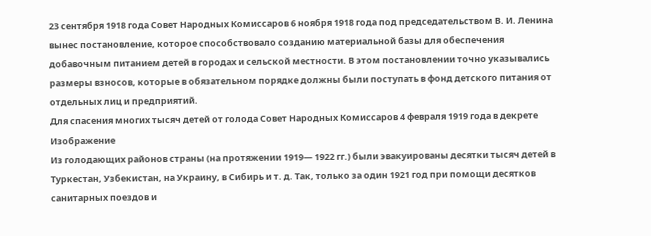23 сентября 1918 года Совет Народных Комиссаров 6 ноября 1918 года под председательством В. И. Ленина вынес постановление, которое способствовало созданию материальной базы для обеспечения добавочным питанием детей в городах и сельской местности. В этом постановлении точно указывались размеры взносов, которые в обязательном порядке должны были поступать в фонд детского питания от отдельных лиц и предприятий.
Для спасения многих тысяч детей от голода Совет Народных Комиссаров 4 февраля 1919 года в декрете
Изображение
Из голодающих районов страны (на протяжении 1919— 1922 гг.) были эвакуированы десятки тысяч детей в Туркестан, Узбекистан, на Украину, в Сибирь и т. д. Так, только за один 1921 год при помощи десятков санитарных поездов и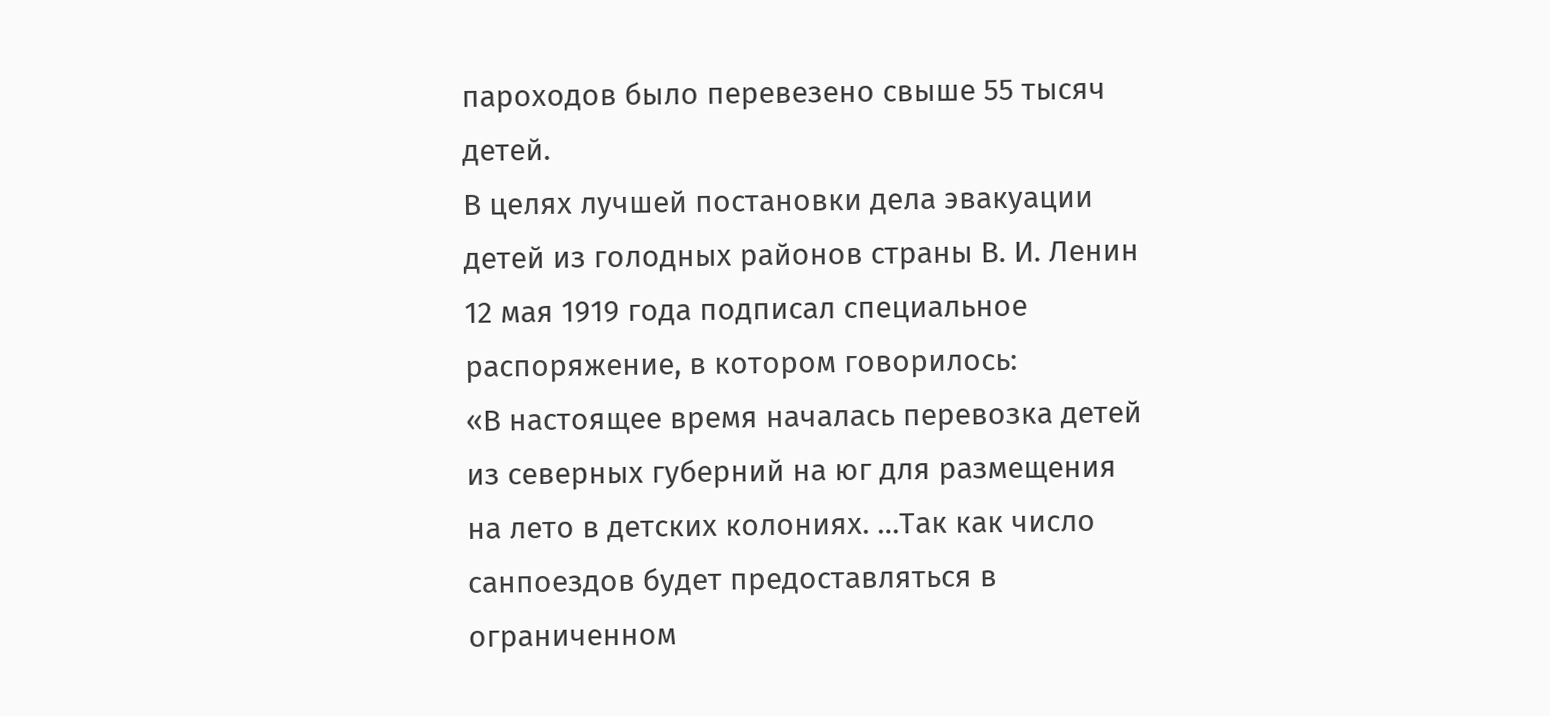пароходов было перевезено свыше 55 тысяч детей.
В целях лучшей постановки дела эвакуации детей из голодных районов страны В. И. Ленин 12 мая 1919 года подписал специальное распоряжение, в котором говорилось:
«В настоящее время началась перевозка детей из северных губерний на юг для размещения на лето в детских колониях. …Так как число санпоездов будет предоставляться в ограниченном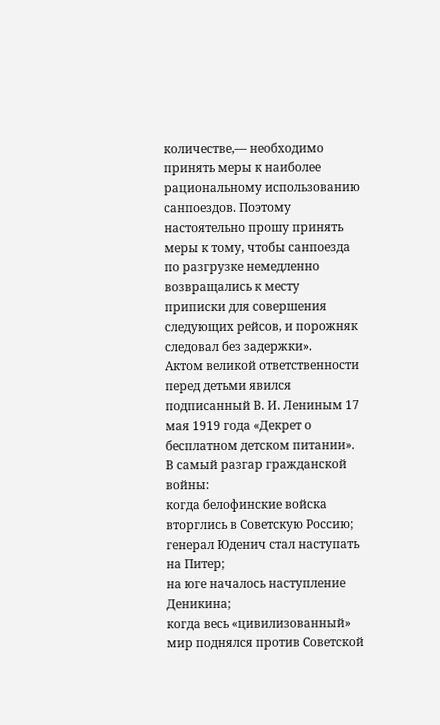количестве,— необходимо принять меры к наиболее рациональному использованию санпоездов. Поэтому настоятельно прошу принять меры к тому, чтобы санпоезда по разгрузке немедленно возвращались к месту приписки для совершения следующих рейсов, и порожняк следовал без задержки».
Актом великой ответственности перед детьми явился подписанный В. И. Лениным 17 мая 1919 года «Декрет о бесплатном детском питании».
В самый разгар гражданской войны:
когда белофинские войска вторглись в Советскую Россию;
генерал Юденич стал наступать на Питер;
на юге началось наступление Деникина;
когда весь «цивилизованный» мир поднялся против Советской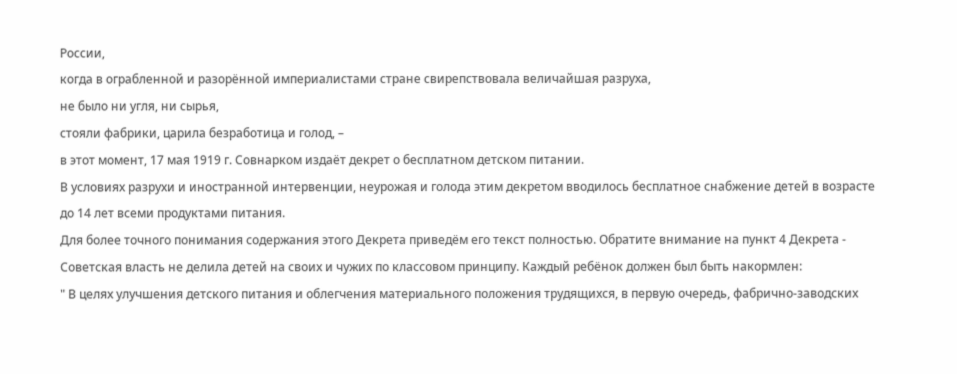России,
когда в ограбленной и разорённой империалистами стране свирепствовала величайшая разруха,
не было ни угля, ни сырья,
стояли фабрики, царила безработица и голод, –
в этот момент, 17 мая 1919 г. Совнарком издаёт декрет о бесплатном детском питании.
В условиях разрухи и иностранной интервенции, неурожая и голода этим декретом вводилось бесплатное снабжение детей в возрасте до 14 лет всеми продуктами питания.
Для более точного понимания содержания этого Декрета приведём его текст полностью. Обратите внимание на пункт 4 Декрета - Советская власть не делила детей на своих и чужих по классовом принципу. Каждый ребёнок должен был быть накормлен:
" В целях улучшения детского питания и облегчения материального положения трудящихся, в первую очередь, фабрично-заводских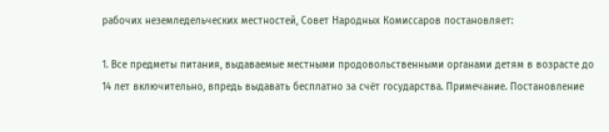рабочих неземледельческих местностей, Совет Народных Комиссаров постановляет:

1. Все предметы питания, выдаваемые местными продовольственными органами детям в возрасте до 14 лет включительно, впредь выдавать бесплатно за счёт государства. Примечание. Постановление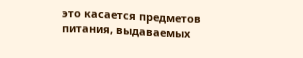это касается предметов питания, выдаваемых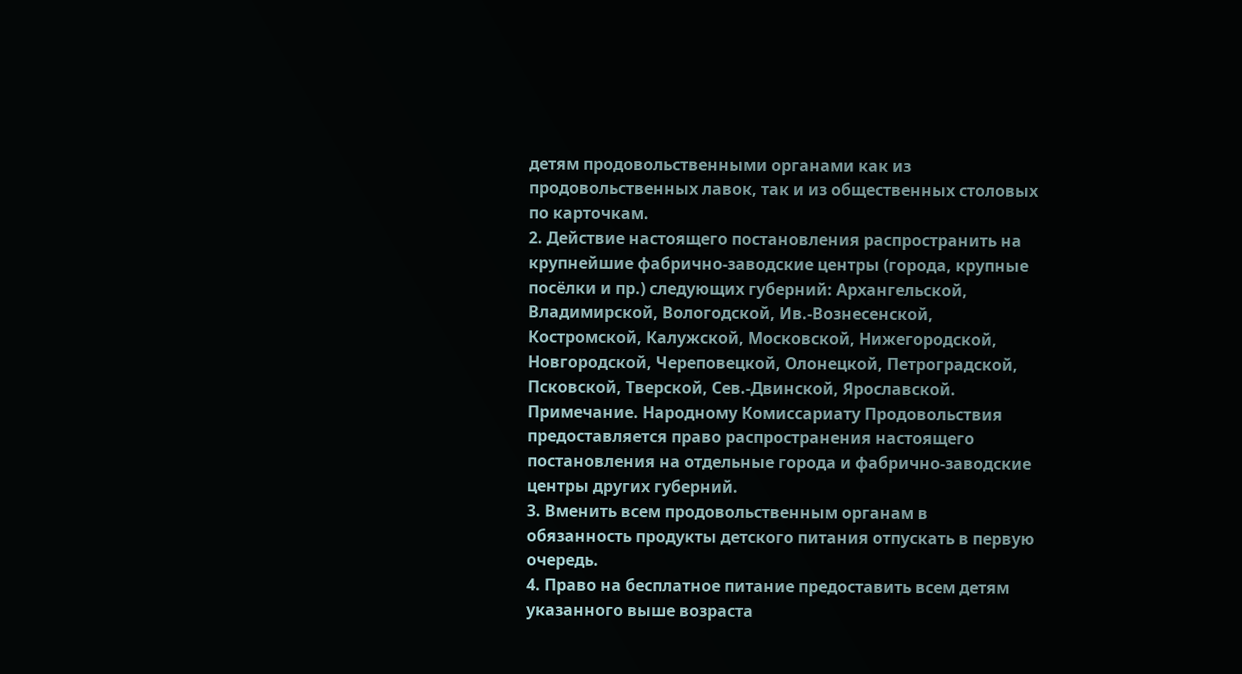детям продовольственными органами как из продовольственных лавок, так и из общественных столовых по карточкам.
2. Действие настоящего постановления распространить на крупнейшие фабрично-заводские центры (города, крупные посёлки и пр.) следующих губерний: Архангельской, Владимирской, Вологодской, Ив.‑Вознесенской, Костромской, Калужской, Московской, Нижегородской, Новгородской, Череповецкой, Олонецкой, Петроградской, Псковской, Тверской, Сев.‑Двинской, Ярославской. Примечание. Народному Комиссариату Продовольствия предоставляется право распространения настоящего постановления на отдельные города и фабрично-заводские центры других губерний.
3. Вменить всем продовольственным органам в обязанность продукты детского питания отпускать в первую очередь.
4. Право на бесплатное питание предоставить всем детям указанного выше возраста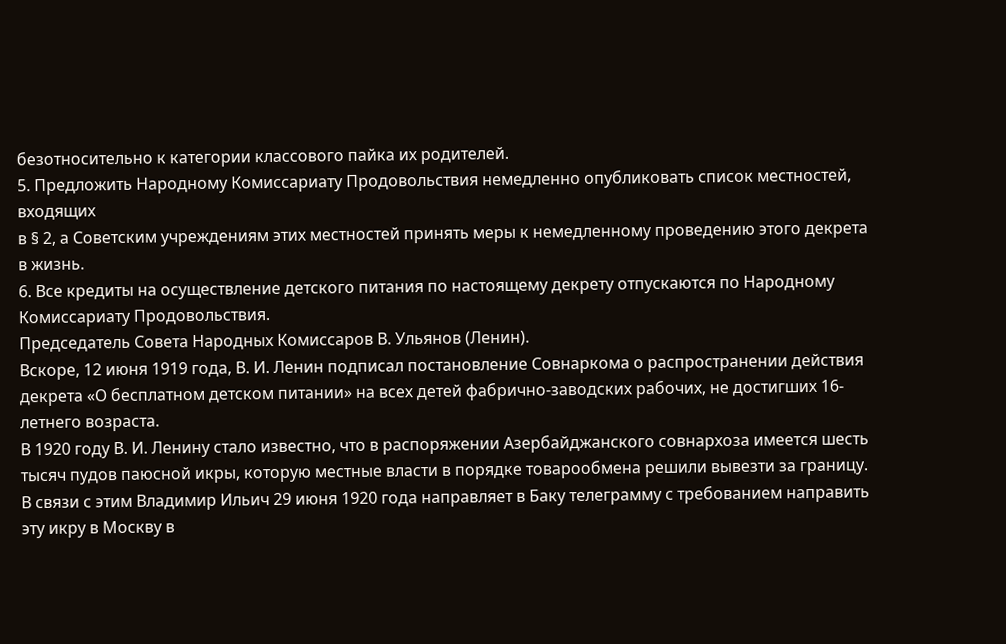безотносительно к категории классового пайка их родителей.
5. Предложить Народному Комиссариату Продовольствия немедленно опубликовать список местностей, входящих
в § 2, а Советским учреждениям этих местностей принять меры к немедленному проведению этого декрета в жизнь.
6. Все кредиты на осуществление детского питания по настоящему декрету отпускаются по Народному Комиссариату Продовольствия.
Председатель Совета Народных Комиссаров В. Ульянов (Ленин).
Вскоре, 12 июня 1919 года, В. И. Ленин подписал постановление Совнаркома о распространении действия декрета «О бесплатном детском питании» на всех детей фабрично-заводских рабочих, не достигших 16-летнего возраста.
В 1920 году В. И. Ленину стало известно, что в распоряжении Азербайджанского совнархоза имеется шесть тысяч пудов паюсной икры, которую местные власти в порядке товарообмена решили вывезти за границу.
В связи с этим Владимир Ильич 29 июня 1920 года направляет в Баку телеграмму с требованием направить эту икру в Москву в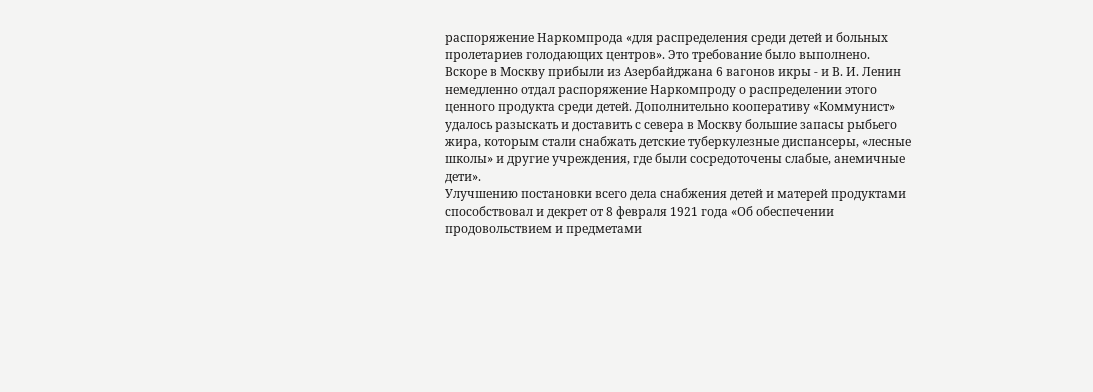распоряжение Наркомпрода «для распределения среди детей и больных пролетариев голодающих центров». Это требование было выполнено.
Вскоре в Москву прибыли из Азербайджана 6 вагонов икры - и В. И. Ленин немедленно отдал распоряжение Наркомпроду о распределении этого ценного продукта среди детей. Дополнительно кооперативу «Коммунист» удалось разыскать и доставить с севера в Москву большие запасы рыбьего жира, которым стали снабжать детские туберкулезные диспансеры, «лесные школы» и другие учреждения, где были сосредоточены слабые, анемичные дети».
Улучшению постановки всего дела снабжения детей и матерей продуктами способствовал и декрет от 8 февраля 1921 года «Об обеспечении продовольствием и предметами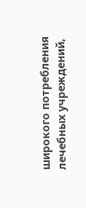широкого потребления лечебных учреждений,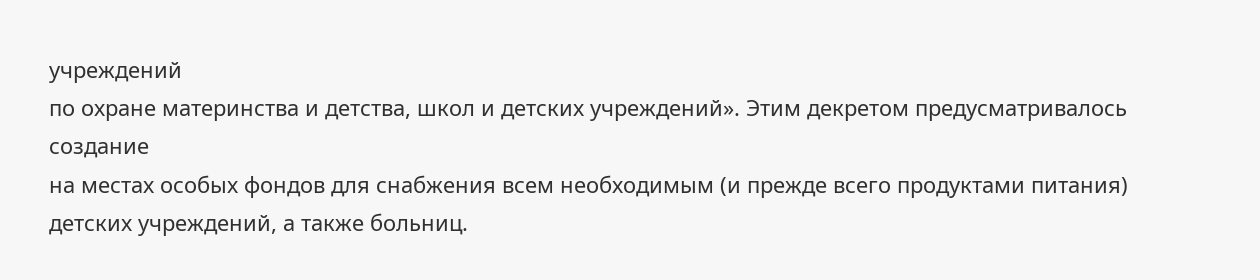учреждений
по охране материнства и детства, школ и детских учреждений». Этим декретом предусматривалось создание
на местах особых фондов для снабжения всем необходимым (и прежде всего продуктами питания) детских учреждений, а также больниц.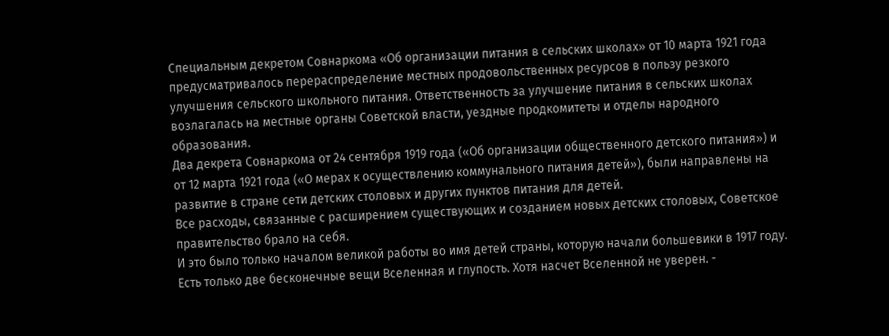Специальным декретом Совнаркома «Об организации питания в сельских школах» от 10 марта 1921 года предусматривалось перераспределение местных продовольственных ресурсов в пользу резкого улучшения сельского школьного питания. Ответственность за улучшение питания в сельских школах возлагалась на местные органы Советской власти, уездные продкомитеты и отделы народного образования.
Два декрета Совнаркома от 24 сентября 1919 года («Об организации общественного детского питания») и от 12 марта 1921 года («О мерах к осуществлению коммунального питания детей»), были направлены на развитие в стране сети детских столовых и других пунктов питания для детей.
Все расходы, связанные с расширением существующих и созданием новых детских столовых, Советское правительство брало на себя.
И это было только началом великой работы во имя детей страны, которую начали большевики в 1917 году.
Есть только две бесконечные вещи Вселенная и глупость. Хотя насчет Вселенной не уверен. -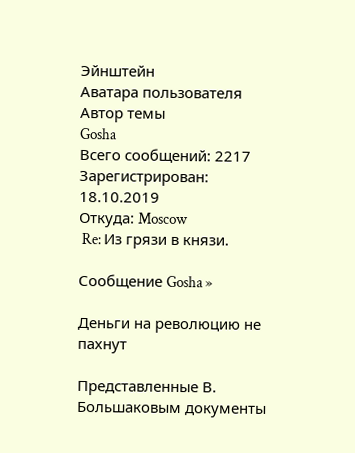Эйнштейн
Аватара пользователя
Автор темы
Gosha
Всего сообщений: 2217
Зарегистрирован: 18.10.2019
Откуда: Moscow
 Re: Из грязи в князи.

Сообщение Gosha »

Деньги на революцию не пахнут

Представленные В. Большаковым документы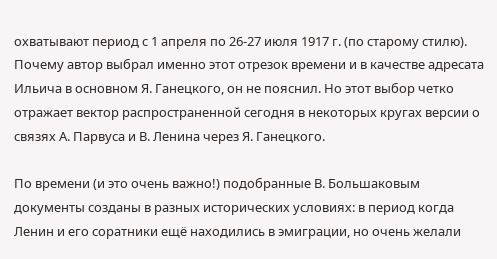охватывают период с 1 апреля по 26-27 июля 1917 г. (по старому стилю). Почему автор выбрал именно этот отрезок времени и в качестве адресата Ильича в основном Я. Ганецкого, он не пояснил. Но этот выбор четко отражает вектор распространенной сегодня в некоторых кругах версии о связях А. Парвуса и В. Ленина через Я. Ганецкого.

По времени (и это очень важно!) подобранные В. Большаковым документы созданы в разных исторических условиях: в период когда Ленин и его соратники ещё находились в эмиграции, но очень желали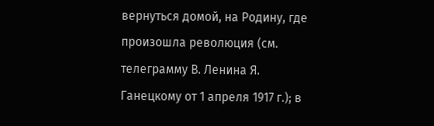вернуться домой, на Родину, где произошла революция (см. телеграмму В. Ленина Я. Ганецкому от 1 апреля 1917 г.); в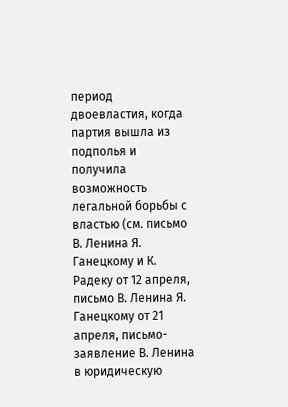период двоевластия, когда партия вышла из подполья и получила возможность легальной борьбы с властью (см. письмо В. Ленина Я. Ганецкому и К. Радеку от 12 апреля, письмо В. Ленина Я. Ганецкому от 21 апреля, письмо-заявление В. Ленина в юридическую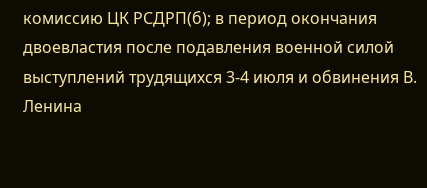комиссию ЦК РСДРП(б); в период окончания двоевластия после подавления военной силой выступлений трудящихся 3-4 июля и обвинения В. Ленина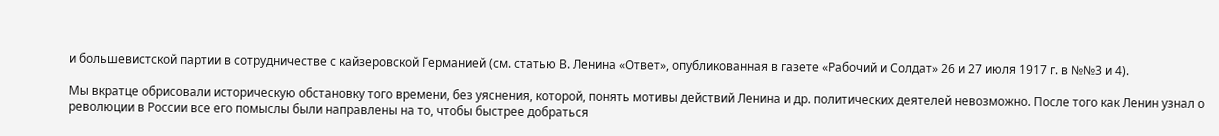и большевистской партии в сотрудничестве с кайзеровской Германией (см. статью В. Ленина «Ответ», опубликованная в газете «Рабочий и Солдат» 26 и 27 июля 1917 г. в №№3 и 4).

Мы вкратце обрисовали историческую обстановку того времени, без уяснения, которой, понять мотивы действий Ленина и др. политических деятелей невозможно. После того как Ленин узнал о революции в России все его помыслы были направлены на то, чтобы быстрее добраться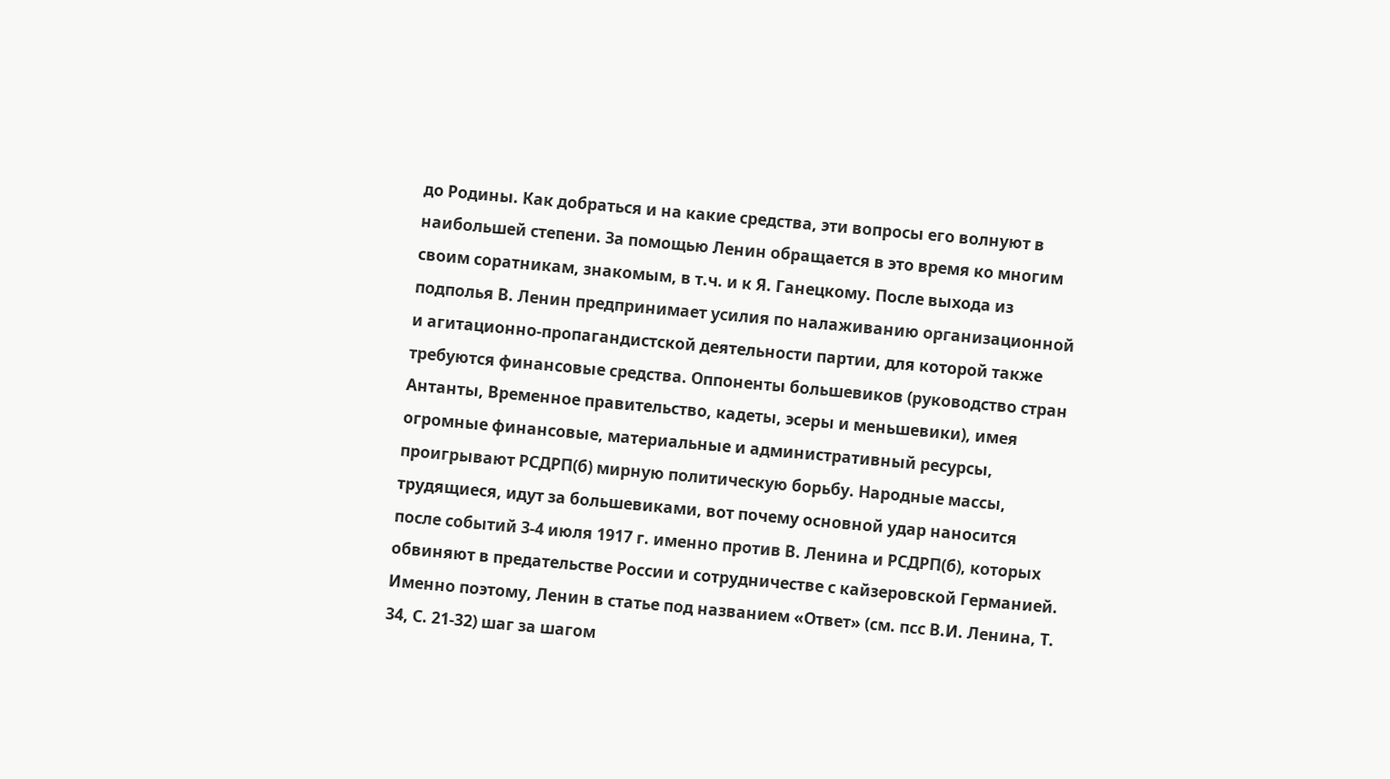до Родины. Как добраться и на какие средства, эти вопросы его волнуют в наибольшей степени. За помощью Ленин обращается в это время ко многим своим соратникам, знакомым, в т.ч. и к Я. Ганецкому. После выхода из подполья В. Ленин предпринимает усилия по налаживанию организационной и агитационно-пропагандистской деятельности партии, для которой также требуются финансовые средства. Оппоненты большевиков (руководство стран Антанты, Временное правительство, кадеты, эсеры и меньшевики), имея огромные финансовые, материальные и административный ресурсы, проигрывают РСДРП(б) мирную политическую борьбу. Народные массы, трудящиеся, идут за большевиками, вот почему основной удар наносится после событий 3-4 июля 1917 г. именно против В. Ленина и РСДРП(б), которых обвиняют в предательстве России и сотрудничестве с кайзеровской Германией. Именно поэтому, Ленин в статье под названием «Ответ» (см. псс В.И. Ленина, Т. 34, С. 21-32) шаг за шагом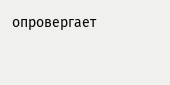опровергает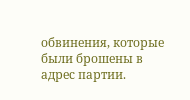обвинения, которые были брошены в адрес партии.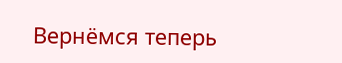Вернёмся теперь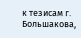к тезисам г. Большакова,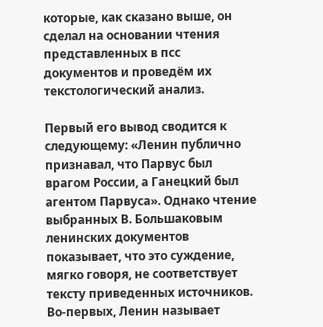которые, как сказано выше, он сделал на основании чтения представленных в псс документов и проведём их текстологический анализ.

Первый его вывод сводится к следующему: «Ленин публично признавал, что Парвус был врагом России, а Ганецкий был агентом Парвуса». Однако чтение выбранных В. Большаковым ленинских документов показывает, что это суждение, мягко говоря, не соответствует тексту приведенных источников. Во-первых, Ленин называет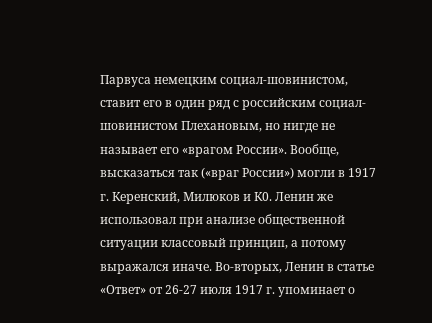Парвуса немецким социал-шовинистом, ставит его в один ряд с российским социал-шовинистом Плехановым, но нигде не называет его «врагом России». Вообще, высказаться так («враг России») могли в 1917 г. Керенский, Милюков и К0. Ленин же использовал при анализе общественной ситуации классовый принцип, а потому выражался иначе. Во-вторых, Ленин в статье «Ответ» от 26-27 июля 1917 г. упоминает о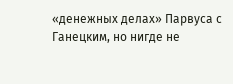«денежных делах» Парвуса с Ганецким, но нигде не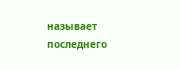называет последнего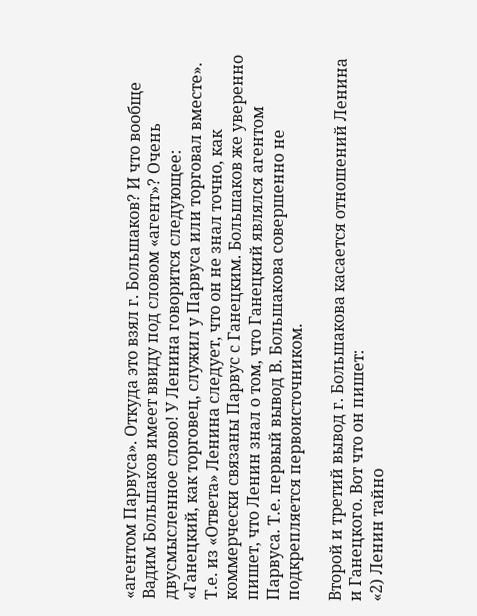«агентом Парвуса». Откуда это взял г. Большаков? И что вообще Вадим Большаков имеет ввиду под словом «агент»? Очень двусмысленное слово! У Ленина говорится следующее: «Ганецкий, как торговец, служил у Парвуса или торговал вместе». Т.е. из «Ответа» Ленина следует, что он не знал точно, как коммерчески связаны Парвус с Ганецким. Большаков же уверенно пишет, что Ленин знал о том, что Ганецкий являлся агентом Парвуса. Т.е. первый вывод В. Большакова совершенно не подкрепляется первоисточником.

Второй и третий вывод г. Большакова касается отношений Ленина и Ганецкого. Вот что он пишет:
«2) Ленин тайно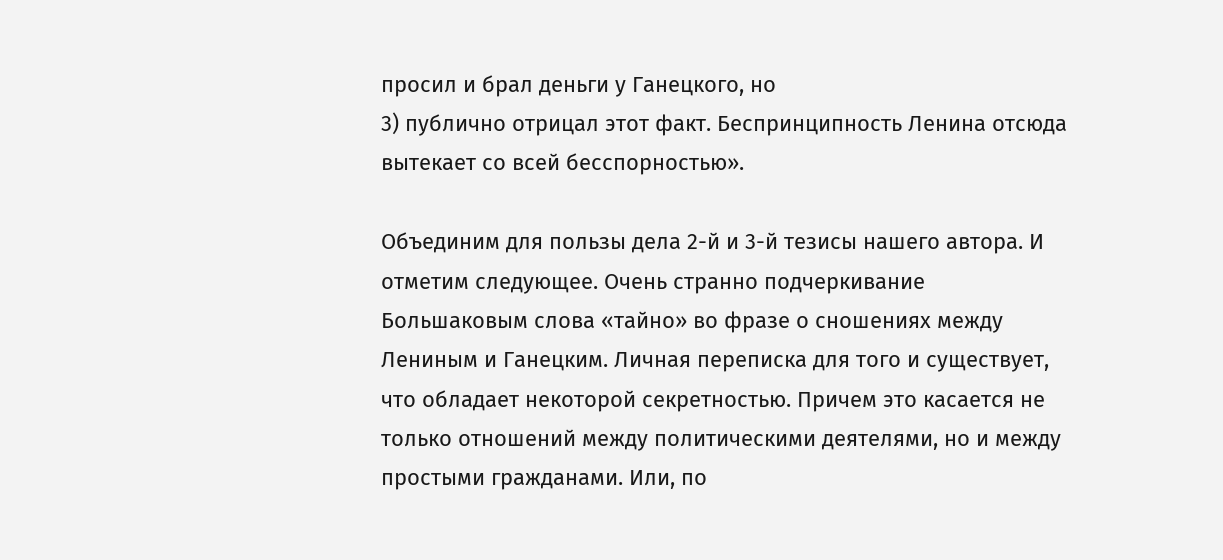просил и брал деньги у Ганецкого, но
3) публично отрицал этот факт. Беспринципность Ленина отсюда вытекает со всей бесспорностью».

Объединим для пользы дела 2-й и 3-й тезисы нашего автора. И отметим следующее. Очень странно подчеркивание Большаковым слова «тайно» во фразе о сношениях между Лениным и Ганецким. Личная переписка для того и существует, что обладает некоторой секретностью. Причем это касается не только отношений между политическими деятелями, но и между простыми гражданами. Или, по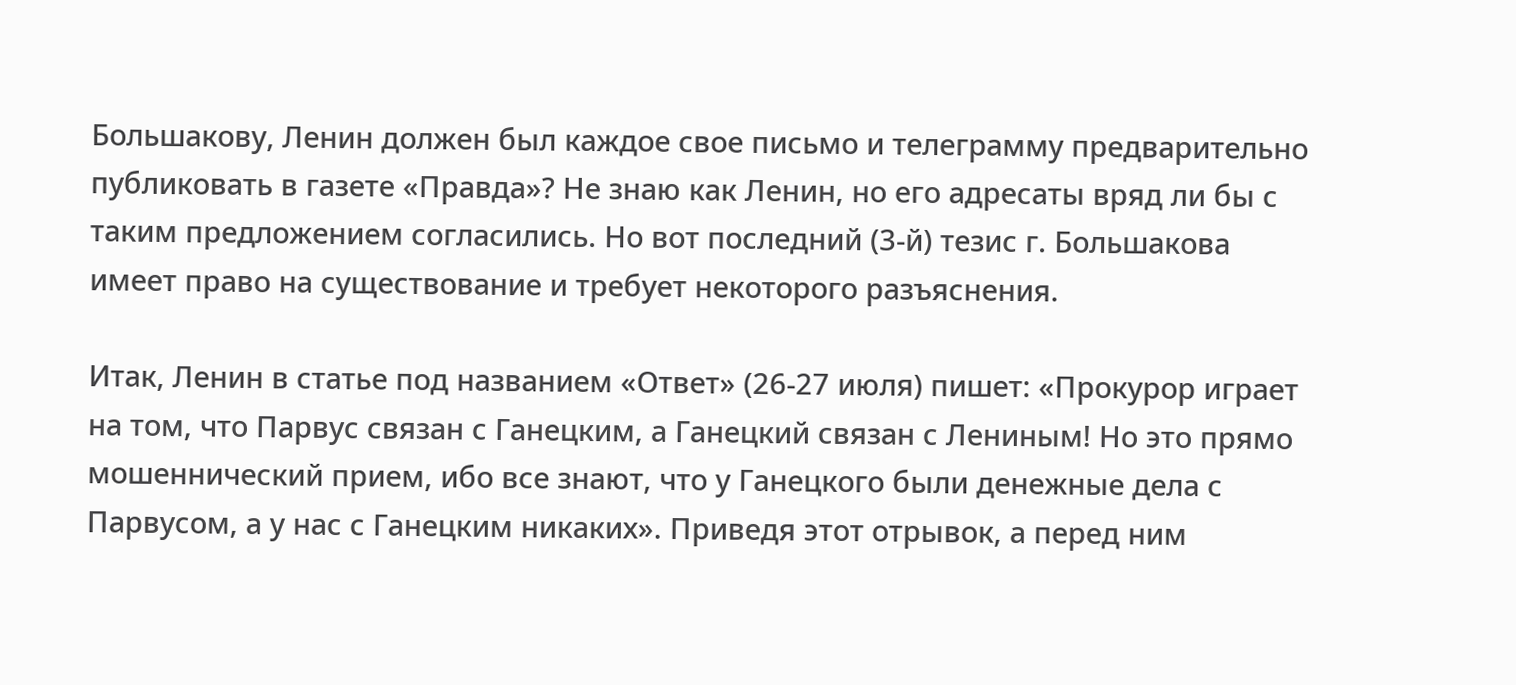Большакову, Ленин должен был каждое свое письмо и телеграмму предварительно публиковать в газете «Правда»? Не знаю как Ленин, но его адресаты вряд ли бы с таким предложением согласились. Но вот последний (3-й) тезис г. Большакова имеет право на существование и требует некоторого разъяснения.

Итак, Ленин в статье под названием «Ответ» (26-27 июля) пишет: «Прокурор играет на том, что Парвус связан с Ганецким, а Ганецкий связан с Лениным! Но это прямо мошеннический прием, ибо все знают, что у Ганецкого были денежные дела с Парвусом, а у нас с Ганецким никаких». Приведя этот отрывок, а перед ним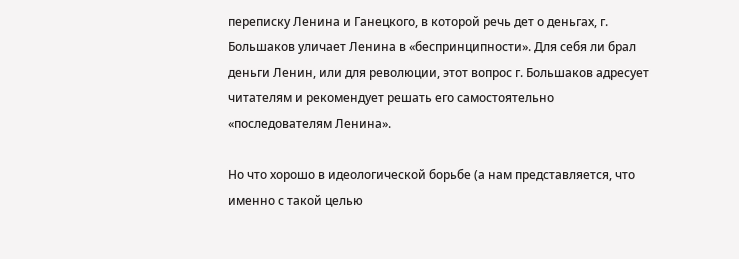переписку Ленина и Ганецкого, в которой речь дет о деньгах, г. Большаков уличает Ленина в «беспринципности». Для себя ли брал деньги Ленин, или для революции, этот вопрос г. Большаков адресует читателям и рекомендует решать его самостоятельно «последователям Ленина».

Но что хорошо в идеологической борьбе (а нам представляется, что именно с такой целью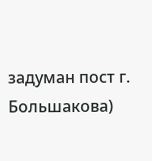задуман пост г. Большакова)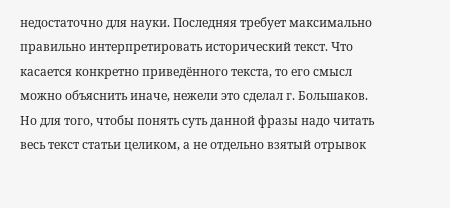недостаточно для науки. Последняя требует максимально правильно интерпретировать исторический текст. Что касается конкретно приведённого текста, то его смысл можно объяснить иначе, нежели это сделал г. Большаков. Но для того, чтобы понять суть данной фразы надо читать весь текст статьи целиком, а не отдельно взятый отрывок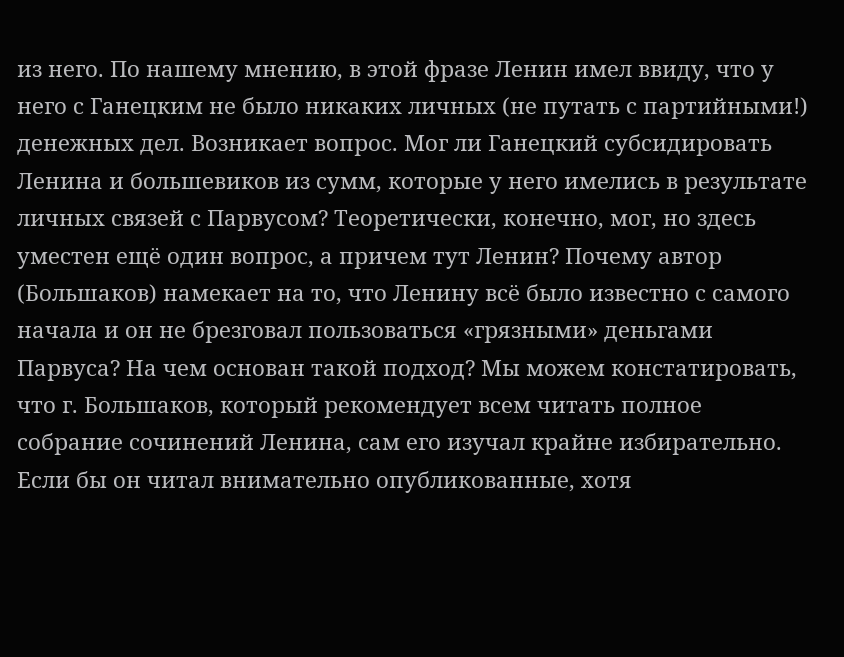из него. По нашему мнению, в этой фразе Ленин имел ввиду, что у него с Ганецким не было никаких личных (не путать с партийными!) денежных дел. Возникает вопрос. Мог ли Ганецкий субсидировать Ленина и большевиков из сумм, которые у него имелись в результате личных связей с Парвусом? Теоретически, конечно, мог, но здесь уместен ещё один вопрос, а причем тут Ленин? Почему автор (Большаков) намекает на то, что Ленину всё было известно с самого начала и он не брезговал пользоваться «грязными» деньгами Парвуса? На чем основан такой подход? Мы можем констатировать, что г. Большаков, который рекомендует всем читать полное собрание сочинений Ленина, сам его изучал крайне избирательно. Если бы он читал внимательно опубликованные, хотя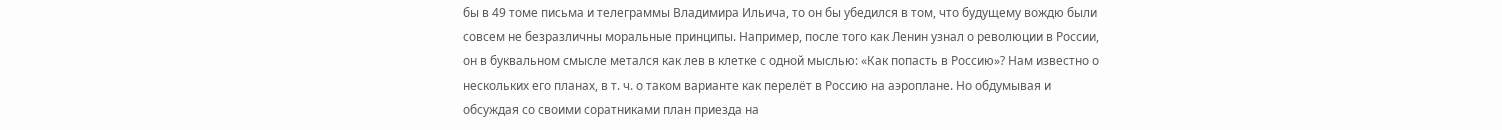бы в 49 томе письма и телеграммы Владимира Ильича, то он бы убедился в том, что будущему вождю были совсем не безразличны моральные принципы. Например, после того как Ленин узнал о революции в России, он в буквальном смысле метался как лев в клетке с одной мыслью: «Как попасть в Россию»? Нам известно о нескольких его планах, в т. ч. о таком варианте как перелёт в Россию на аэроплане. Но обдумывая и обсуждая со своими соратниками план приезда на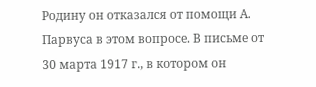Родину он отказался от помощи А. Парвуса в этом вопросе. В письме от 30 марта 1917 г., в котором он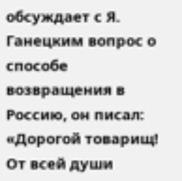обсуждает с Я. Ганецким вопрос о способе возвращения в Россию, он писал: «Дорогой товарищ! От всей души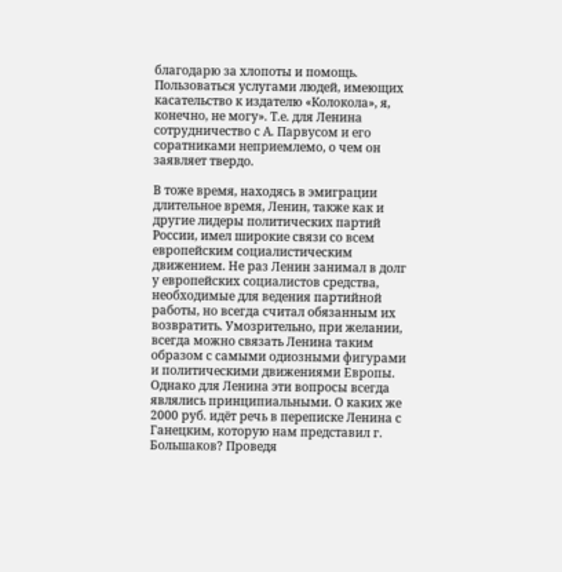благодарю за хлопоты и помощь. Пользоваться услугами людей, имеющих касательство к издателю «Колокола», я, конечно, не могу». Т.е. для Ленина сотрудничество с А. Парвусом и его соратниками неприемлемо, о чем он заявляет твердо.

В тоже время, находясь в эмиграции длительное время, Ленин, также как и другие лидеры политических партий России, имел широкие связи со всем европейским социалистическим движением. Не раз Ленин занимал в долг у европейских социалистов средства, необходимые для ведения партийной работы, но всегда считал обязанным их возвратить. Умозрительно, при желании, всегда можно связать Ленина таким образом с самыми одиозными фигурами и политическими движениями Европы. Однако для Ленина эти вопросы всегда являлись принципиальными. О каких же 2000 руб. идёт речь в переписке Ленина с Ганецким, которую нам представил г. Большаков? Проведя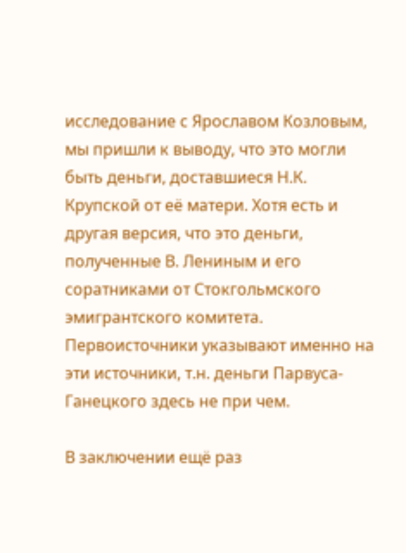исследование с Ярославом Козловым, мы пришли к выводу, что это могли быть деньги, доставшиеся Н.К. Крупской от её матери. Хотя есть и другая версия, что это деньги, полученные В. Лениным и его соратниками от Стокгольмского эмигрантского комитета. Первоисточники указывают именно на эти источники, т.н. деньги Парвуса-Ганецкого здесь не при чем.

В заключении ещё раз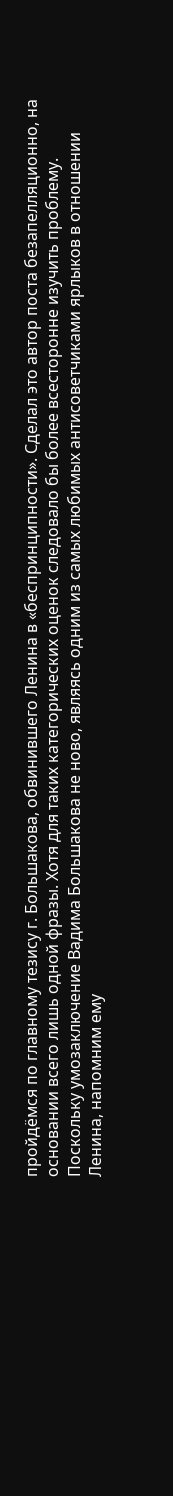пройдёмся по главному тезису г. Большакова, обвинившего Ленина в «беспринципности». Сделал это автор поста безапелляционно, на основании всего лишь одной фразы. Хотя для таких категорических оценок следовало бы более всесторонне изучить проблему. Поскольку умозаключение Вадима Большакова не ново, являясь одним из самых любимых антисоветчиками ярлыков в отношении Ленина, напомним ему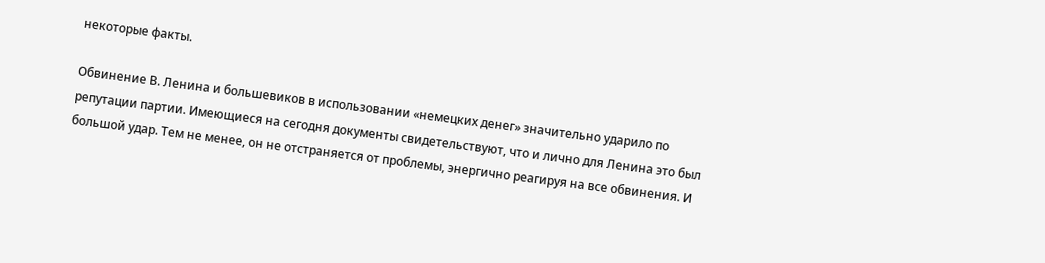некоторые факты.

Обвинение В. Ленина и большевиков в использовании «немецких денег» значительно ударило по репутации партии. Имеющиеся на сегодня документы свидетельствуют, что и лично для Ленина это был большой удар. Тем не менее, он не отстраняется от проблемы, энергично реагируя на все обвинения. И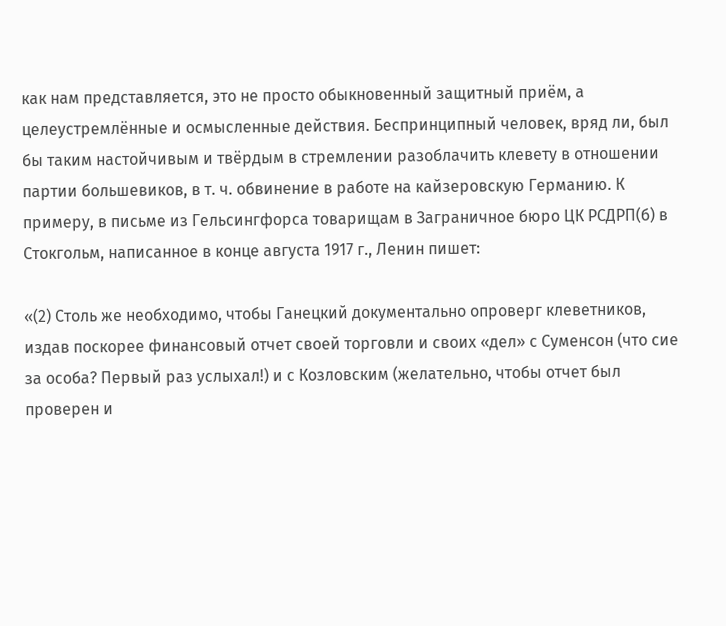как нам представляется, это не просто обыкновенный защитный приём, а целеустремлённые и осмысленные действия. Беспринципный человек, вряд ли, был бы таким настойчивым и твёрдым в стремлении разоблачить клевету в отношении партии большевиков, в т. ч. обвинение в работе на кайзеровскую Германию. К примеру, в письме из Гельсингфорса товарищам в Заграничное бюро ЦК РСДРП(б) в Стокгольм, написанное в конце августа 1917 г., Ленин пишет:

«(2) Столь же необходимо, чтобы Ганецкий документально опроверг клеветников, издав поскорее финансовый отчет своей торговли и своих «дел» с Суменсон (что сие за особа? Первый раз услыхал!) и с Козловским (желательно, чтобы отчет был проверен и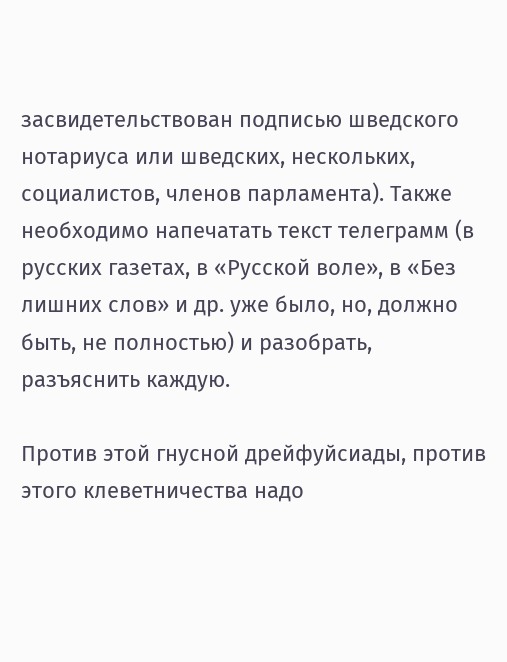засвидетельствован подписью шведского нотариуса или шведских, нескольких, социалистов, членов парламента). Также необходимо напечатать текст телеграмм (в русских газетах, в «Русской воле», в «Без лишних слов» и др. уже было, но, должно быть, не полностью) и разобрать, разъяснить каждую.

Против этой гнусной дрейфуйсиады, против этого клеветничества надо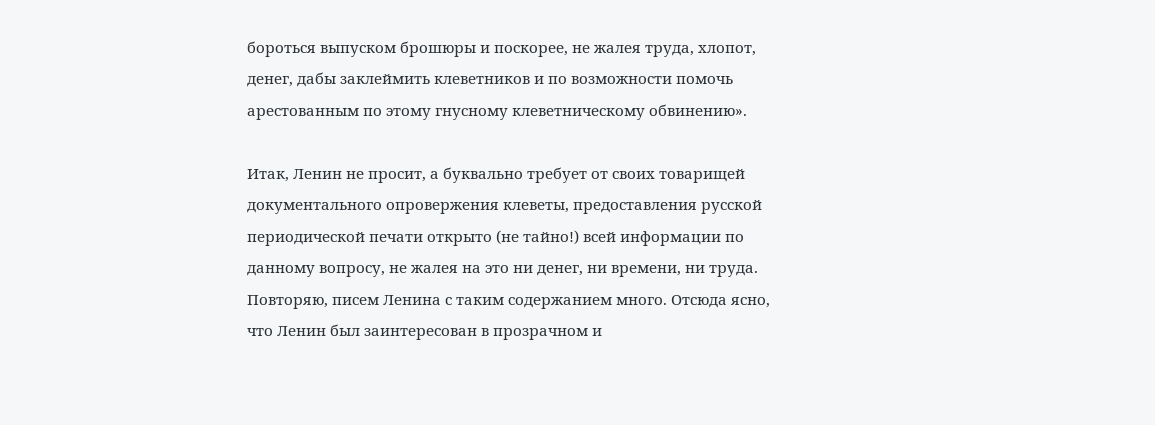бороться выпуском брошюры и поскорее, не жалея труда, хлопот, денег, дабы заклеймить клеветников и по возможности помочь арестованным по этому гнусному клеветническому обвинению».

Итак, Ленин не просит, а буквально требует от своих товарищей документального опровержения клеветы, предоставления русской периодической печати открыто (не тайно!) всей информации по данному вопросу, не жалея на это ни денег, ни времени, ни труда. Повторяю, писем Ленина с таким содержанием много. Отсюда ясно, что Ленин был заинтересован в прозрачном и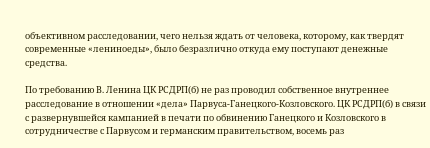объективном расследовании, чего нельзя ждать от человека, которому, как твердят современные «лениноеды», было безразлично откуда ему поступают денежные средства.

По требованию В. Ленина ЦК РСДРП(б) не раз проводил собственное внутреннее расследование в отношении «дела» Парвуса-Ганецкого-Козловского. ЦК РСДРП(б) в связи с развернувшейся кампанией в печати по обвинению Ганецкого и Козловского в сотрудничестве с Парвусом и германским правительством, восемь раз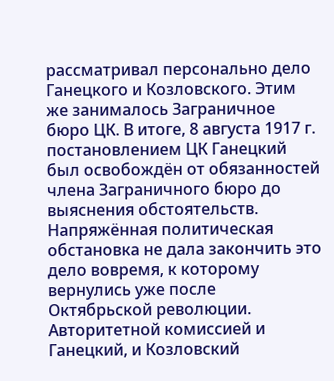рассматривал персонально дело Ганецкого и Козловского. Этим же занималось Заграничное бюро ЦК. В итоге, 8 августа 1917 г. постановлением ЦК Ганецкий был освобождён от обязанностей члена Заграничного бюро до выяснения обстоятельств. Напряжённая политическая обстановка не дала закончить это дело вовремя, к которому вернулись уже после Октябрьской революции. Авторитетной комиссией и Ганецкий, и Козловский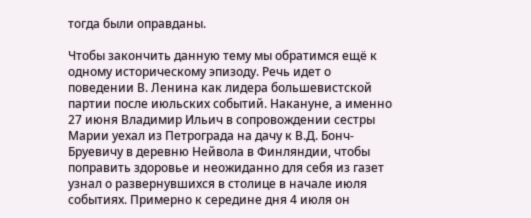тогда были оправданы.

Чтобы закончить данную тему мы обратимся ещё к одному историческому эпизоду. Речь идет о поведении В. Ленина как лидера большевистской партии после июльских событий. Накануне, а именно 27 июня Владимир Ильич в сопровождении сестры Марии уехал из Петрограда на дачу к В.Д. Бонч-Бруевичу в деревню Нейвола в Финляндии, чтобы поправить здоровье и неожиданно для себя из газет узнал о развернувшихся в столице в начале июля событиях. Примерно к середине дня 4 июля он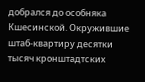добрался до особняка Кшесинской. Окружившие штаб-квартиру десятки тысяч кронштадтских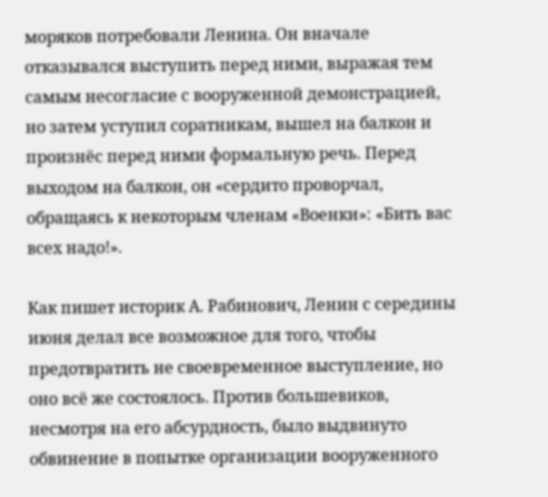моряков потребовали Ленина. Он вначале отказывался выступить перед ними, выражая тем самым несогласие с вооруженной демонстрацией, но затем уступил соратникам, вышел на балкон и произнёс перед ними формальную речь. Перед выходом на балкон, он «сердито проворчал, обращаясь к некоторым членам «Военки»: «Бить вас всех надо!».

Как пишет историк А. Рабинович, Ленин с середины июня делал все возможное для того, чтобы предотвратить не своевременное выступление, но оно всё же состоялось. Против большевиков, несмотря на его абсурдность, было выдвинуто обвинение в попытке организации вооруженного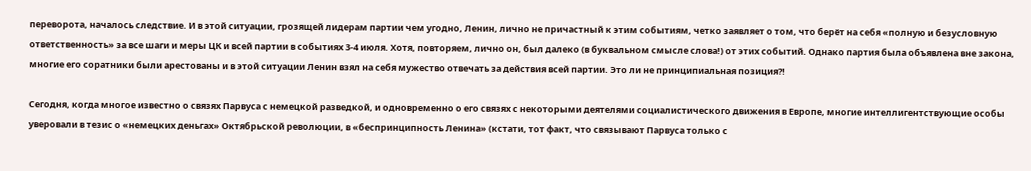переворота, началось следствие. И в этой ситуации, грозящей лидерам партии чем угодно, Ленин, лично не причастный к этим событиям, четко заявляет о том, что берёт на себя «полную и безусловную ответственность» за все шаги и меры ЦК и всей партии в событиях 3-4 июля. Хотя, повторяем, лично он, был далеко (в буквальном смысле слова!) от этих событий. Однако партия была объявлена вне закона, многие его соратники были арестованы и в этой ситуации Ленин взял на себя мужество отвечать за действия всей партии. Это ли не принципиальная позиция?!

Сегодня, когда многое известно о связях Парвуса с немецкой разведкой, и одновременно о его связях с некоторыми деятелями социалистического движения в Европе, многие интеллигентствующие особы уверовали в тезис о «немецких деньгах» Октябрьской революции, в «беспринципность Ленина» (кстати, тот факт, что связывают Парвуса только с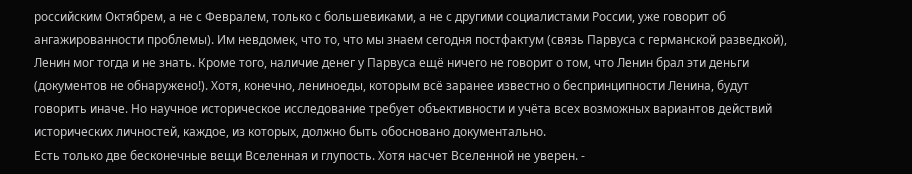российским Октябрем, а не с Февралем, только с большевиками, а не с другими социалистами России, уже говорит об ангажированности проблемы). Им невдомек, что то, что мы знаем сегодня постфактум (связь Парвуса с германской разведкой), Ленин мог тогда и не знать. Кроме того, наличие денег у Парвуса ещё ничего не говорит о том, что Ленин брал эти деньги (документов не обнаружено!). Хотя, конечно, лениноеды, которым всё заранее известно о беспринципности Ленина, будут говорить иначе. Но научное историческое исследование требует объективности и учёта всех возможных вариантов действий исторических личностей, каждое, из которых, должно быть обосновано документально.
Есть только две бесконечные вещи Вселенная и глупость. Хотя насчет Вселенной не уверен. -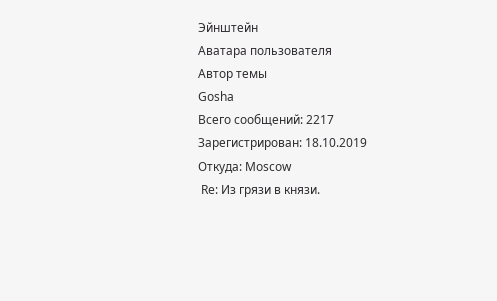Эйнштейн
Аватара пользователя
Автор темы
Gosha
Всего сообщений: 2217
Зарегистрирован: 18.10.2019
Откуда: Moscow
 Re: Из грязи в князи.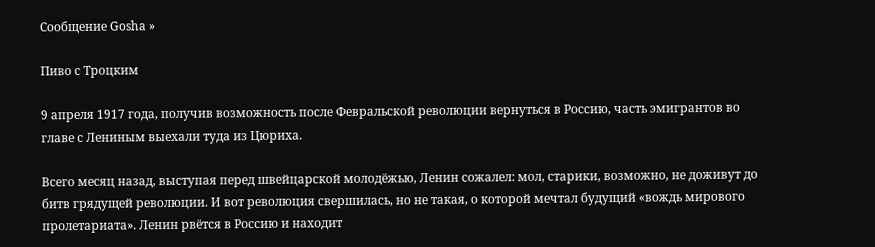Сообщение Gosha »

Пиво с Троцким

9 апреля 1917 года, получив возможность после Февральской революции вернуться в Россию, часть эмигрантов во главе с Лениным выехали туда из Цюриха.

Всего месяц назад, выступая перед швейцарской молодёжью, Ленин сожалел: мол, старики, возможно, не доживут до битв грядущей революции. И вот революция свершилась, но не такая, о которой мечтал будущий «вождь мирового пролетариата». Ленин рвётся в Россию и находит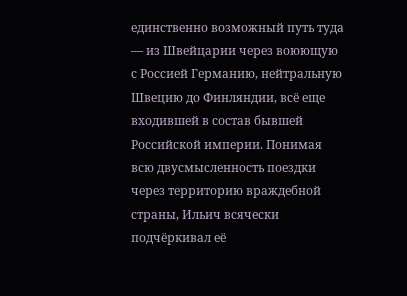единственно возможный путь туда — из Швейцарии через воюющую с Россией Германию, нейтральную Швецию до Финляндии, всё еще входившей в состав бывшей Российской империи. Понимая всю двусмысленность поездки через территорию враждебной страны, Ильич всячески подчёркивал её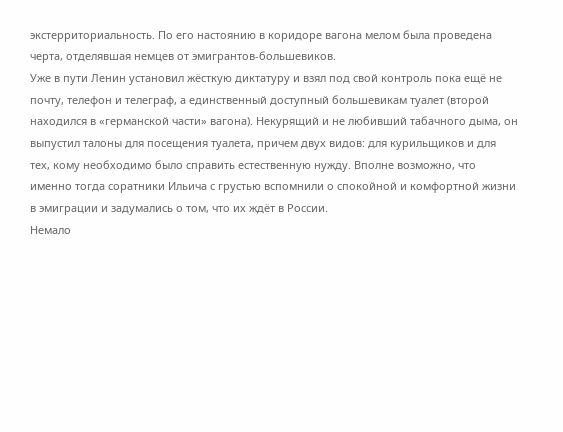экстерриториальность. По его настоянию в коридоре вагона мелом была проведена черта, отделявшая немцев от эмигрантов-большевиков.
Уже в пути Ленин установил жёсткую диктатуру и взял под свой контроль пока ещё не почту, телефон и телеграф, а единственный доступный большевикам туалет (второй находился в «германской части» вагона). Некурящий и не любивший табачного дыма, он выпустил талоны для посещения туалета, причем двух видов: для курильщиков и для тех, кому необходимо было справить естественную нужду. Вполне возможно, что именно тогда соратники Ильича с грустью вспомнили о спокойной и комфортной жизни в эмиграции и задумались о том, что их ждёт в России.
Немало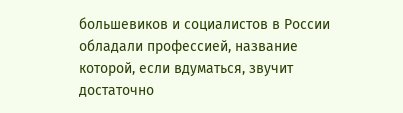большевиков и социалистов в России обладали профессией, название которой, если вдуматься, звучит достаточно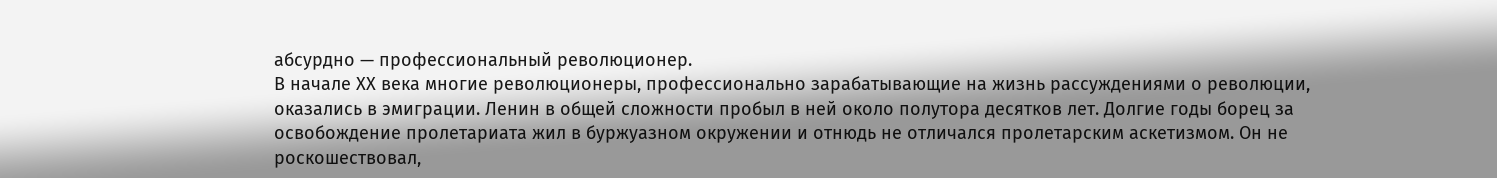абсурдно — профессиональный революционер.
В начале ХХ века многие революционеры, профессионально зарабатывающие на жизнь рассуждениями о революции, оказались в эмиграции. Ленин в общей сложности пробыл в ней около полутора десятков лет. Долгие годы борец за освобождение пролетариата жил в буржуазном окружении и отнюдь не отличался пролетарским аскетизмом. Он не роскошествовал,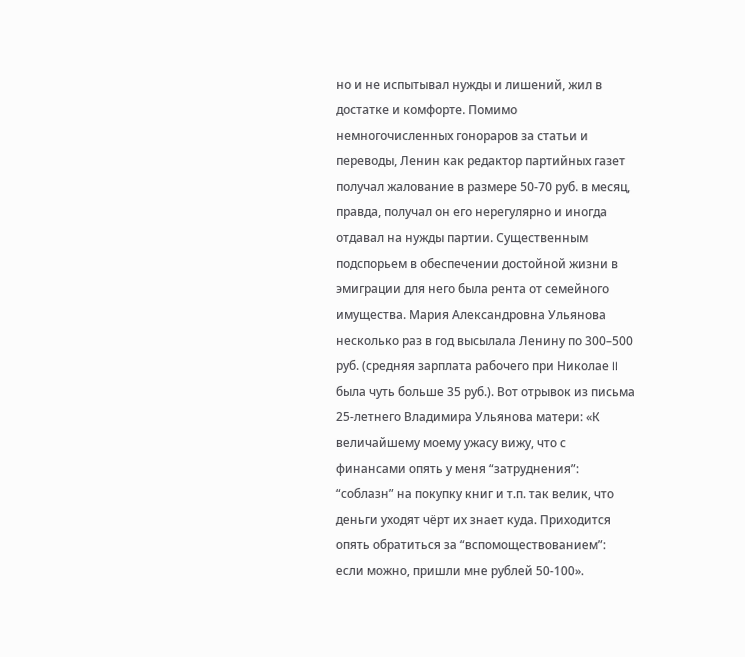но и не испытывал нужды и лишений, жил в достатке и комфорте. Помимо немногочисленных гонораров за статьи и переводы, Ленин как редактор партийных газет получал жалование в размере 50-70 руб. в месяц, правда, получал он его нерегулярно и иногда отдавал на нужды партии. Существенным подспорьем в обеспечении достойной жизни в эмиграции для него была рента от семейного имущества. Мария Александровна Ульянова несколько раз в год высылала Ленину по 300–500 руб. (средняя зарплата рабочего при Николае II была чуть больше 35 руб.). Вот отрывок из письма 25-летнего Владимира Ульянова матери: «К величайшему моему ужасу вижу, что с финансами опять у меня “затруднения”: “соблазн” на покупку книг и т.п. так велик, что деньги уходят чёрт их знает куда. Приходится опять обратиться за “вспомоществованием”: если можно, пришли мне рублей 50-100».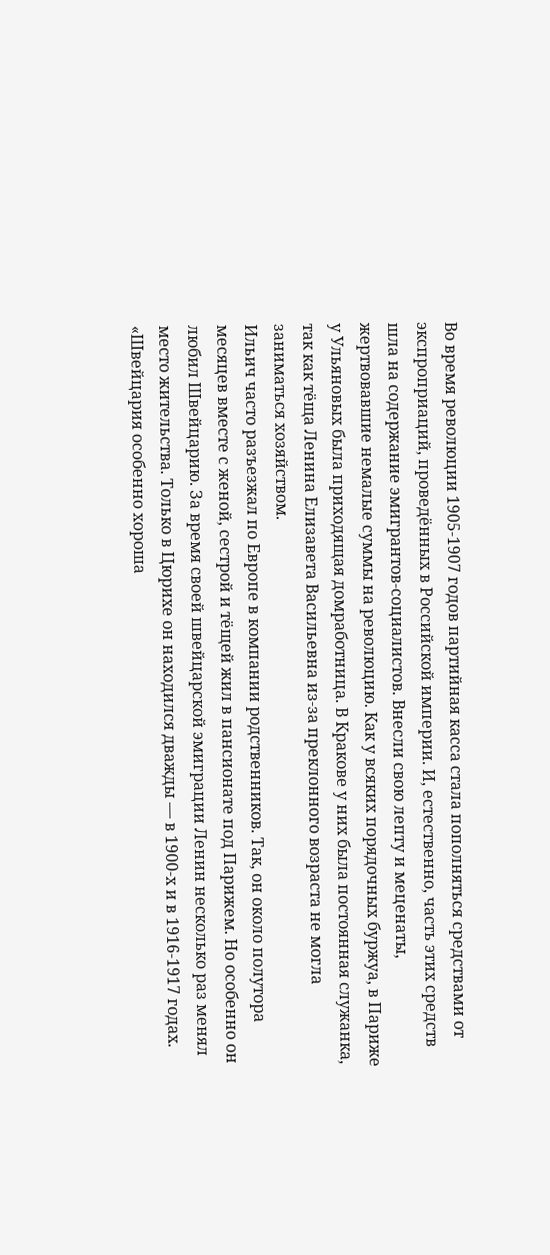Во время революции 1905-1907 годов партийная касса стала пополняться средствами от экспроприаций, проведённых в Российской империи. И, естественно, часть этих средств шла на содержание эмигрантов-социалистов. Внесли свою лепту и меценаты, жертвовавшие немалые суммы на революцию. Как у всяких порядочных буржуа, в Париже у Ульяновых была приходящая домработница. В Кракове у них была постоянная служанка, так как тёща Ленина Елизавета Васильевна из-за преклонного возраста не могла заниматься хозяйством.
Ильич часто разъезжал по Европе в компании родственников. Так, он около полутора месяцев вместе с женой, сестрой и тёщей жил в пансионате под Парижем. Но особенно он любил Швейцарию. За время своей швейцарской эмиграции Ленин несколько раз менял место жительства. Только в Цюрихе он находился дважды — в 1900-х и в 1916-1917 годах.
«Швейцария особенно хороша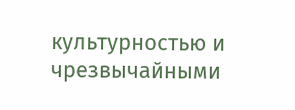культурностью и чрезвычайными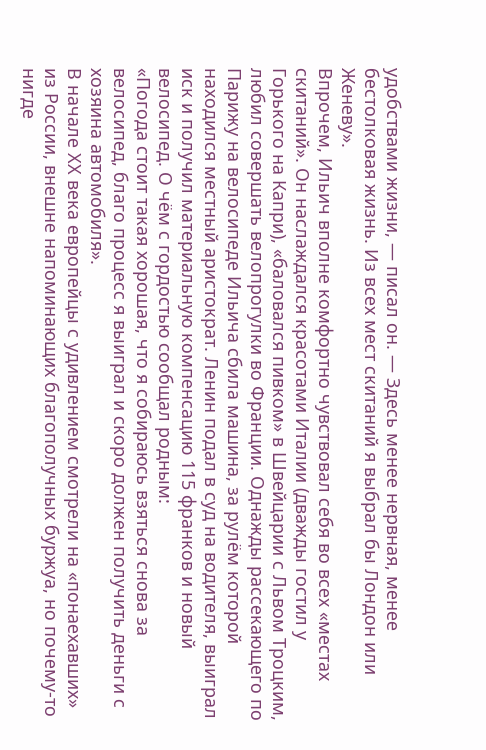удобствами жизни, — писал он. — Здесь менее нервная, менее бестолковая жизнь. Из всех мест скитаний я выбрал бы Лондон или Женеву».
Впрочем, Ильич вполне комфортно чувствовал себя во всех «местах скитаний». Он наслаждался красотами Италии (дважды гостил у Горького на Капри), «баловался пивком» в Швейцарии с Львом Троцким, любил совершать велопрогулки во Франции. Однажды рассекающего по Парижу на велосипеде Ильича сбила машина, за рулём которой находился местный аристократ. Ленин подал в суд на водителя, выиграл иск и получил материальную компенсацию 115 франков и новый велосипед. О чём с гордостью сообщал родным:
«Погода стоит такая хорошая, что я собираюсь взяться снова за велосипед, благо процесс я выиграл и скоро должен получить деньги с хозяина автомобиля».
В начале ХХ века европейцы с удивлением смотрели на «понаехавших» из России, внешне напоминающих благополучных буржуа, но почему-то нигде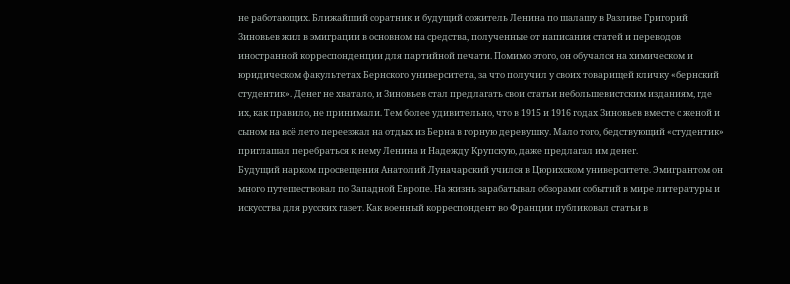не работающих. Ближайший соратник и будущий сожитель Ленина по шалашу в Разливе Григорий Зиновьев жил в эмиграции в основном на средства, полученные от написания статей и переводов иностранной корреспонденции для партийной печати. Помимо этого, он обучался на химическом и юридическом факультетах Бернского университета, за что получил у своих товарищей кличку «бернский студентик». Денег не хватало, и Зиновьев стал предлагать свои статьи небольшевистским изданиям, где их, как правило, не принимали. Тем более удивительно, что в 1915 и 1916 годах Зиновьев вместе с женой и сыном на всё лето переезжал на отдых из Берна в горную деревушку. Мало того, бедствующий «студентик» приглашал перебраться к нему Ленина и Надежду Крупскую, даже предлагал им денег.
Будущий нарком просвещения Анатолий Луначарский учился в Цюрихском университете. Эмигрантом он много путешествовал по Западной Европе. На жизнь зарабатывал обзорами событий в мире литературы и искусства для русских газет. Как военный корреспондент во Франции публиковал статьи в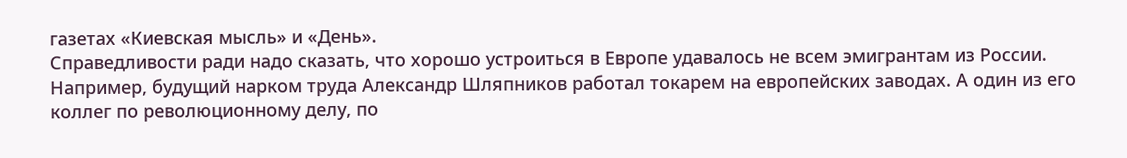газетах «Киевская мысль» и «День».
Справедливости ради надо сказать, что хорошо устроиться в Европе удавалось не всем эмигрантам из России. Например, будущий нарком труда Александр Шляпников работал токарем на европейских заводах. А один из его коллег по революционному делу, по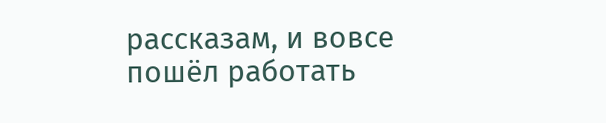рассказам, и вовсе пошёл работать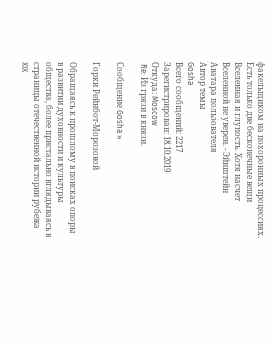факельщиком на похоронных процессиях.
Есть только две бесконечные вещи Вселенная и глупость. Хотя насчет Вселенной не уверен. - Эйнштейн
Аватара пользователя
Автор темы
Gosha
Всего сообщений: 2217
Зарегистрирован: 18.10.2019
Откуда: Moscow
 Re: Из грязи в князи.

Сообщение Gosha »

Горки Рейнбот-Морозовой

Обращаясь к прошлому в поисках опоры в развитии духовности и культуры общества, более пристально вглядываясь в страницы отечественной истории рубежа XIX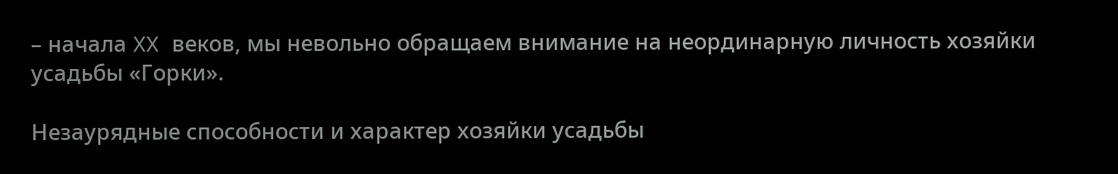– начала XX веков, мы невольно обращаем внимание на неординарную личность хозяйки усадьбы «Горки».

Незаурядные способности и характер хозяйки усадьбы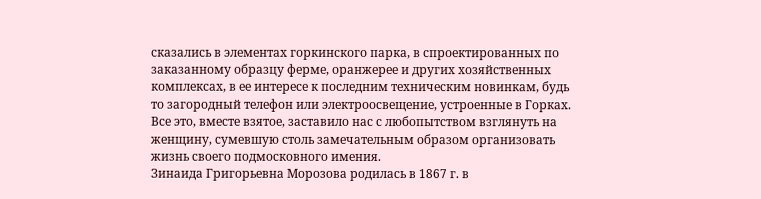сказались в элементах горкинского парка, в спроектированных по заказанному образцу ферме, оранжерее и других хозяйственных комплексах, в ее интересе к последним техническим новинкам, будь то загородный телефон или электроосвещение, устроенные в Горках. Все это, вместе взятое, заставило нас с любопытством взглянуть на женщину, сумевшую столь замечательным образом организовать жизнь своего подмосковного имения.
Зинаида Григорьевна Морозова родилась в 1867 г. в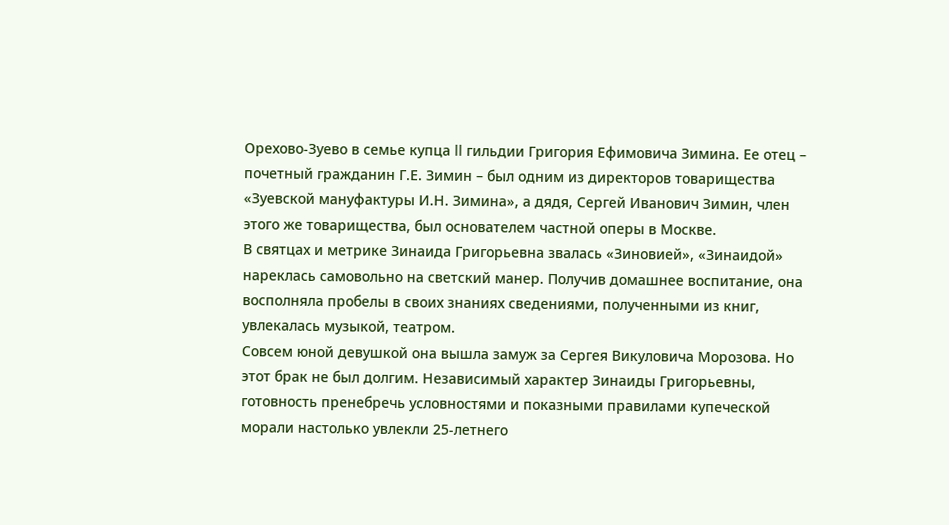Орехово-Зуево в семье купца II гильдии Григория Ефимовича Зимина. Ее отец – почетный гражданин Г.Е. Зимин – был одним из директоров товарищества «Зуевской мануфактуры И.Н. Зимина», а дядя, Сергей Иванович Зимин, член этого же товарищества, был основателем частной оперы в Москве.
В святцах и метрике Зинаида Григорьевна звалась «Зиновией», «Зинаидой» нареклась самовольно на светский манер. Получив домашнее воспитание, она восполняла пробелы в своих знаниях сведениями, полученными из книг, увлекалась музыкой, театром.
Совсем юной девушкой она вышла замуж за Сергея Викуловича Морозова. Но этот брак не был долгим. Независимый характер Зинаиды Григорьевны, готовность пренебречь условностями и показными правилами купеческой морали настолько увлекли 25-летнего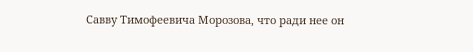Савву Тимофеевича Морозова, что ради нее он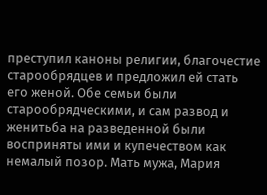преступил каноны религии, благочестие старообрядцев и предложил ей стать его женой. Обе семьи были старообрядческими, и сам развод и женитьба на разведенной были восприняты ими и купечеством как немалый позор. Мать мужа, Мария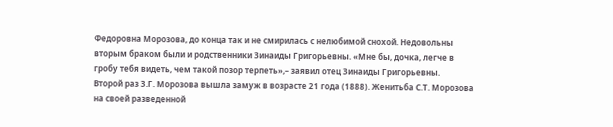Федоровна Морозова, до конца так и не смирилась с нелюбимой снохой. Недовольны вторым браком были и родственники Зинаиды Григорьевны. «Мне бы, дочка, легче в гробу тебя видеть, чем такой позор терпеть»,– заявил отец Зинаиды Григорьевны.
Второй раз З.Г. Морозова вышла замуж в возрасте 21 года (1888). Женитьба С.Т. Морозова на своей разведенной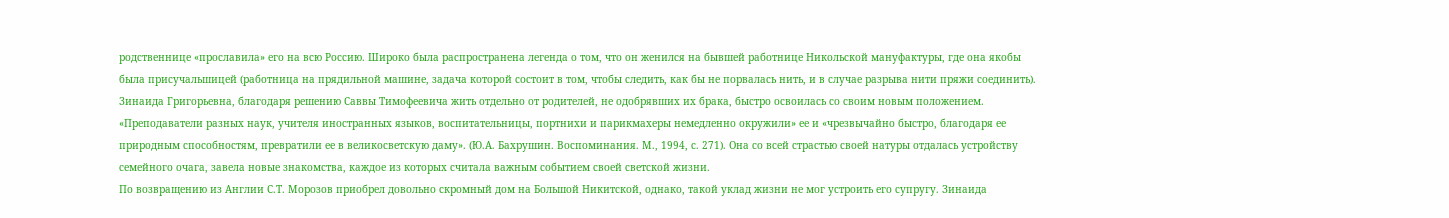родственнице «прославила» его на всю Россию. Широко была распространена легенда о том, что он женился на бывшей работнице Никольской мануфактуры, где она якобы была присучальшицей (работница на прядильной машине, задача которой состоит в том, чтобы следить, как бы не порвалась нить, и в случае разрыва нити пряжи соединить).
Зинаида Григорьевна, благодаря решению Саввы Тимофеевича жить отдельно от родителей, не одобрявших их брака, быстро освоилась со своим новым положением. «Преподаватели разных наук, учителя иностранных языков, воспитательницы, портнихи и парикмахеры немедленно окружили» ее и «чрезвычайно быстро, благодаря ее природным способностям, превратили ее в великосветскую даму». (Ю.А. Бахрушин. Воспоминания. М., 1994, с. 271). Она со всей страстью своей натуры отдалась устройству семейного очага, завела новые знакомства, каждое из которых считала важным событием своей светской жизни.
По возвращению из Англии С.Т. Морозов приобрел довольно скромный дом на Большой Никитской, однако, такой уклад жизни не мог устроить его супругу. Зинаида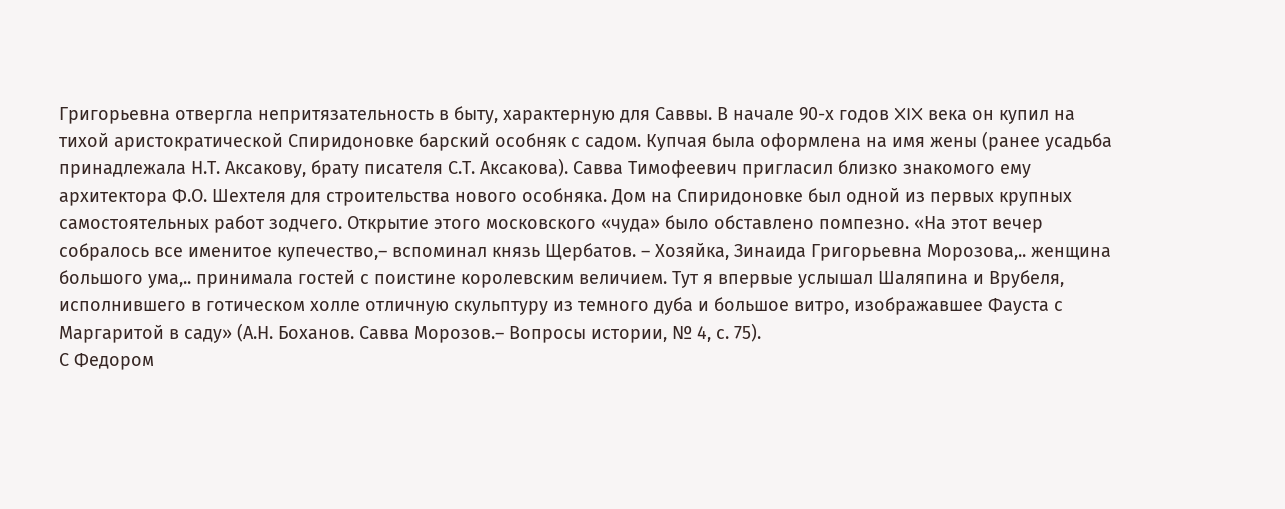Григорьевна отвергла непритязательность в быту, характерную для Саввы. В начале 90-х годов XIX века он купил на тихой аристократической Спиридоновке барский особняк с садом. Купчая была оформлена на имя жены (ранее усадьба принадлежала Н.Т. Аксакову, брату писателя С.Т. Аксакова). Савва Тимофеевич пригласил близко знакомого ему архитектора Ф.О. Шехтеля для строительства нового особняка. Дом на Спиридоновке был одной из первых крупных самостоятельных работ зодчего. Открытие этого московского «чуда» было обставлено помпезно. «На этот вечер собралось все именитое купечество,– вспоминал князь Щербатов. – Хозяйка, Зинаида Григорьевна Морозова,.. женщина большого ума,.. принимала гостей с поистине королевским величием. Тут я впервые услышал Шаляпина и Врубеля, исполнившего в готическом холле отличную скульптуру из темного дуба и большое витро, изображавшее Фауста с Маргаритой в саду» (А.Н. Боханов. Савва Морозов.– Вопросы истории, № 4, с. 75).
С Федором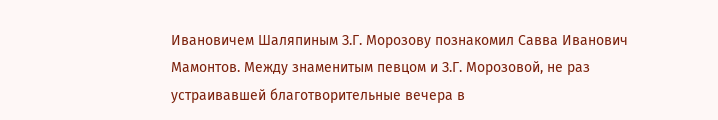Ивановичем Шаляпиным З.Г. Морозову познакомил Савва Иванович Мамонтов. Между знаменитым певцом и З.Г. Морозовой, не раз устраивавшей благотворительные вечера в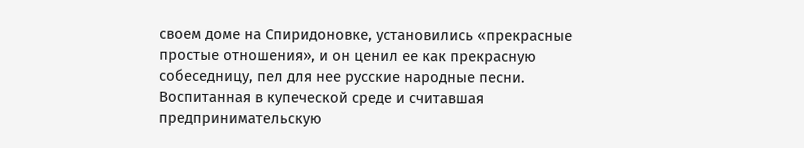своем доме на Спиридоновке, установились «прекрасные простые отношения», и он ценил ее как прекрасную собеседницу, пел для нее русские народные песни.
Воспитанная в купеческой среде и считавшая предпринимательскую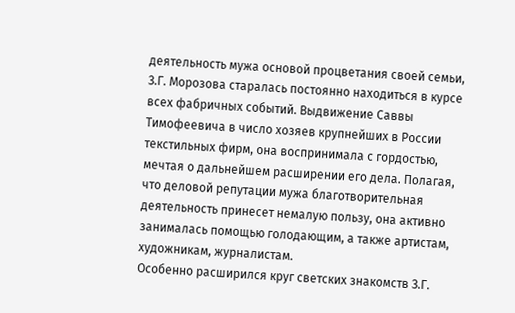деятельность мужа основой процветания своей семьи, З.Г. Морозова старалась постоянно находиться в курсе всех фабричных событий. Выдвижение Саввы Тимофеевича в число хозяев крупнейших в России текстильных фирм, она воспринимала с гордостью, мечтая о дальнейшем расширении его дела. Полагая, что деловой репутации мужа благотворительная деятельность принесет немалую пользу, она активно занималась помощью голодающим, а также артистам, художникам, журналистам.
Особенно расширился круг светских знакомств З.Г.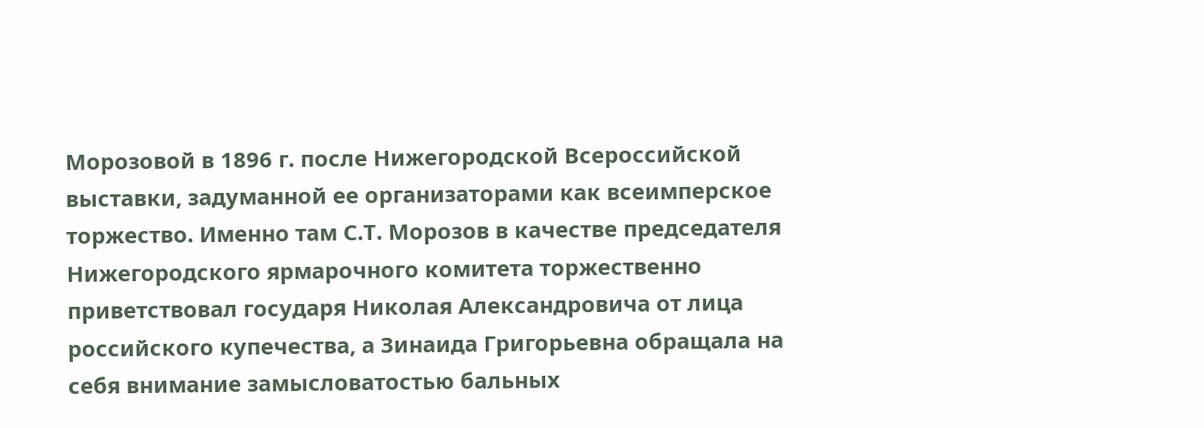Морозовой в 1896 г. после Нижегородской Всероссийской выставки, задуманной ее организаторами как всеимперское торжество. Именно там С.Т. Морозов в качестве председателя Нижегородского ярмарочного комитета торжественно приветствовал государя Николая Александровича от лица российского купечества, а Зинаида Григорьевна обращала на себя внимание замысловатостью бальных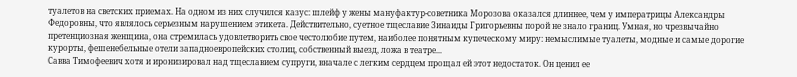туалетов на светских приемах. На одном из них случился казус: шлейф у жены мануфактур-советника Морозова оказался длиннее, чем у императрицы Александры Федоровны, что являлось серьезным нарушением этикета. Действительно, суетное тщеславие Зинаиды Григорьевны порой не знало границ. Умная, но чрезвычайно претенциозная женщина, она стремилась удовлетворить свое честолюбие путем, наиболее понятным купеческому миру: немыслимые туалеты, модные и самые дорогие курорты, фешенебельные отели западноевропейских столиц, собственный выезд, ложа в театре...
Савва Тимофеевич хотя и иронизировал над тщеславием супруги, вначале с легким сердцем прощал ей этот недостаток. Он ценил ее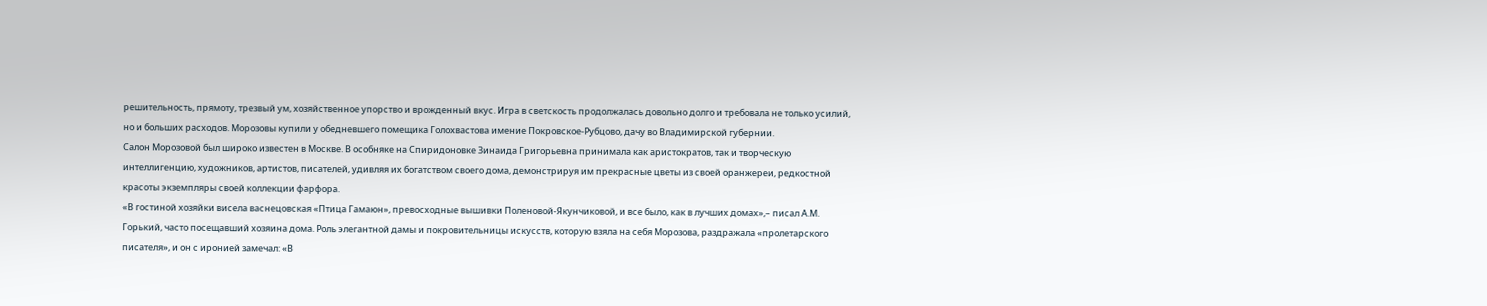решительность, прямоту, трезвый ум, хозяйственное упорство и врожденный вкус. Игра в светскость продолжалась довольно долго и требовала не только усилий, но и больших расходов. Морозовы купили у обедневшего помещика Голохвастова имение Покровское-Рубцово, дачу во Владимирской губернии.
Салон Морозовой был широко известен в Москве. В особняке на Спиридоновке Зинаида Григорьевна принимала как аристократов, так и творческую интеллигенцию, художников, артистов, писателей, удивляя их богатством своего дома, демонстрируя им прекрасные цветы из своей оранжереи, редкостной красоты экземпляры своей коллекции фарфора.
«В гостиной хозяйки висела васнецовская «Птица Гамаюн», превосходные вышивки Поленовой-Якунчиковой, и все было, как в лучших домах»,– писал А.М. Горький, часто посещавший хозяина дома. Роль элегантной дамы и покровительницы искусств, которую взяла на себя Морозова, раздражала «пролетарского писателя», и он с иронией замечал: «В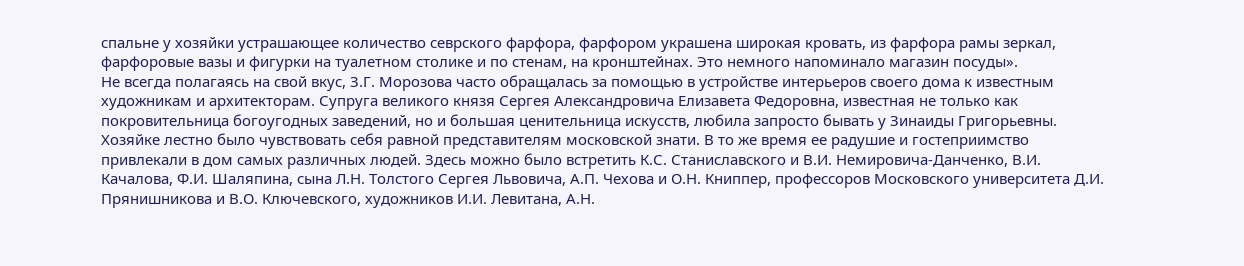спальне у хозяйки устрашающее количество севрского фарфора, фарфором украшена широкая кровать, из фарфора рамы зеркал, фарфоровые вазы и фигурки на туалетном столике и по стенам, на кронштейнах. Это немного напоминало магазин посуды».
Не всегда полагаясь на свой вкус, З.Г. Морозова часто обращалась за помощью в устройстве интерьеров своего дома к известным художникам и архитекторам. Супруга великого князя Сергея Александровича Елизавета Федоровна, известная не только как покровительница богоугодных заведений, но и большая ценительница искусств, любила запросто бывать у Зинаиды Григорьевны. Хозяйке лестно было чувствовать себя равной представителям московской знати. В то же время ее радушие и гостеприимство привлекали в дом самых различных людей. Здесь можно было встретить К.С. Станиславского и В.И. Немировича-Данченко, В.И. Качалова, Ф.И. Шаляпина, сына Л.Н. Толстого Сергея Львовича, А.П. Чехова и О.Н. Книппер, профессоров Московского университета Д.И. Прянишникова и В.О. Ключевского, художников И.И. Левитана, А.Н.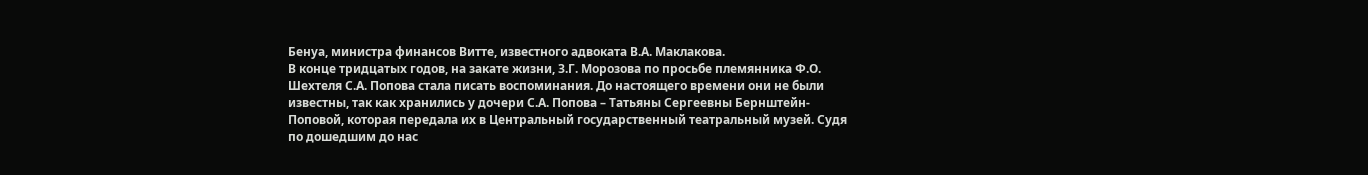Бенуа, министра финансов Витте, известного адвоката В.А. Маклакова.
В конце тридцатых годов, на закате жизни, З.Г. Морозова по просьбе племянника Ф.О. Шехтеля С.А. Попова стала писать воспоминания. До настоящего времени они не были известны, так как хранились у дочери С.А. Попова – Татьяны Сергеевны Бернштейн-Поповой, которая передала их в Центральный государственный театральный музей. Судя по дошедшим до нас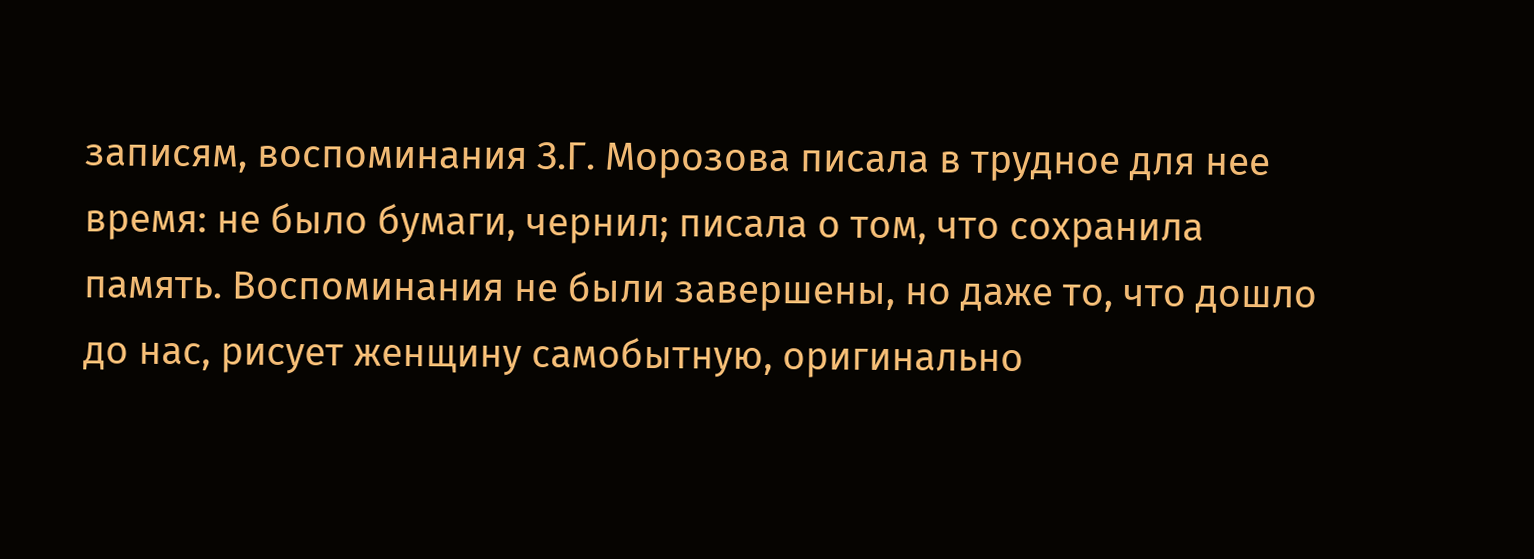записям, воспоминания З.Г. Морозова писала в трудное для нее время: не было бумаги, чернил; писала о том, что сохранила память. Воспоминания не были завершены, но даже то, что дошло до нас, рисует женщину самобытную, оригинально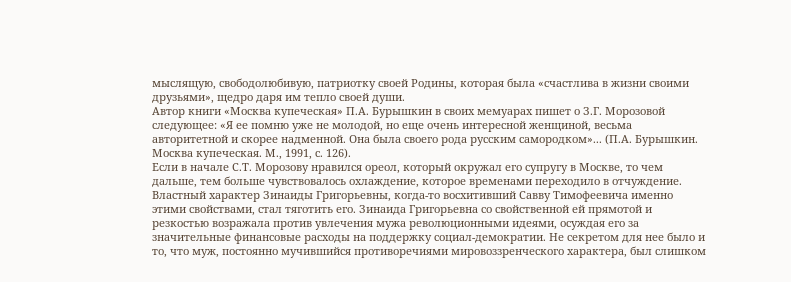мыслящую, свободолюбивую, патриотку своей Родины, которая была «счастлива в жизни своими друзьями», щедро даря им тепло своей души.
Автор книги «Москва купеческая» П.А. Бурышкин в своих мемуарах пишет о З.Г. Морозовой следующее: «Я ее помню уже не молодой, но еще очень интересной женщиной, весьма авторитетной и скорее надменной. Она была своего рода русским самородком»... (П.А. Бурышкин. Москва купеческая. М., 1991, с. 126).
Если в начале С.Т. Морозову нравился ореол, который окружал его супругу в Москве, то чем дальше, тем больше чувствовалось охлаждение, которое временами переходило в отчуждение. Властный характер Зинаиды Григорьевны, когда-то восхитивший Савву Тимофеевича именно этими свойствами, стал тяготить его. Зинаида Григорьевна со свойственной ей прямотой и резкостью возражала против увлечения мужа революционными идеями, осуждая его за значительные финансовые расходы на поддержку социал-демократии. Не секретом для нее было и то, что муж, постоянно мучившийся противоречиями мировоззренческого характера, был слишком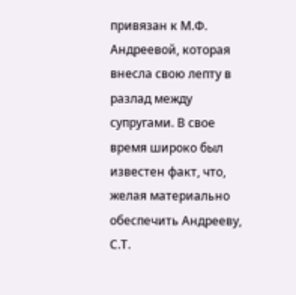привязан к М.Ф. Андреевой, которая внесла свою лепту в разлад между супругами. В свое время широко был известен факт, что, желая материально обеспечить Андрееву, С.Т.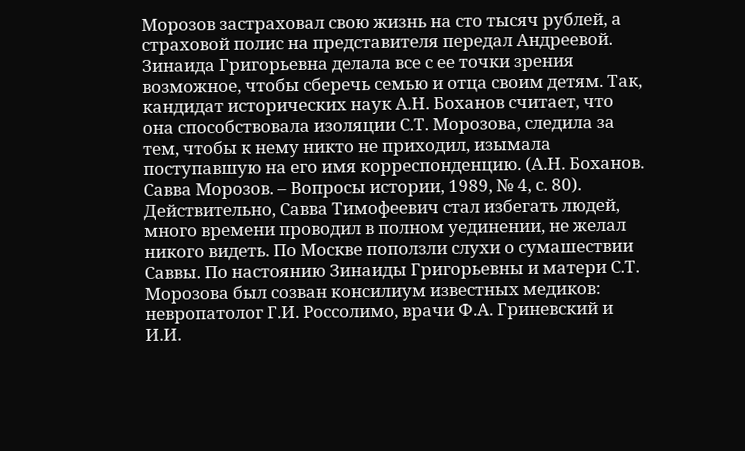Морозов застраховал свою жизнь на сто тысяч рублей, а страховой полис на представителя передал Андреевой.
Зинаида Григорьевна делала все с ее точки зрения возможное, чтобы сберечь семью и отца своим детям. Так, кандидат исторических наук А.Н. Боханов считает, что она способствовала изоляции С.Т. Морозова, следила за тем, чтобы к нему никто не приходил, изымала поступавшую на его имя корреспонденцию. (А.Н. Боханов. Савва Морозов. – Вопросы истории, 1989, № 4, с. 80).
Действительно, Савва Тимофеевич стал избегать людей, много времени проводил в полном уединении, не желал никого видеть. По Москве поползли слухи о сумашествии Саввы. По настоянию Зинаиды Григорьевны и матери С.Т. Морозова был созван консилиум известных медиков: невропатолог Г.И. Россолимо, врачи Ф.А. Гриневский и И.И.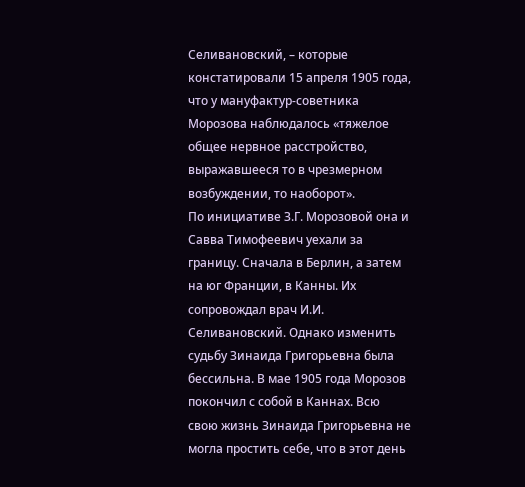Селивановский, – которые констатировали 15 апреля 1905 года, что у мануфактур-советника Морозова наблюдалось «тяжелое общее нервное расстройство, выражавшееся то в чрезмерном возбуждении, то наоборот».
По инициативе З.Г. Морозовой она и Савва Тимофеевич уехали за границу. Сначала в Берлин, а затем на юг Франции, в Канны. Их сопровождал врач И.И. Селивановский. Однако изменить судьбу Зинаида Григорьевна была бессильна. В мае 1905 года Морозов покончил с собой в Каннах. Всю свою жизнь Зинаида Григорьевна не могла простить себе, что в этот день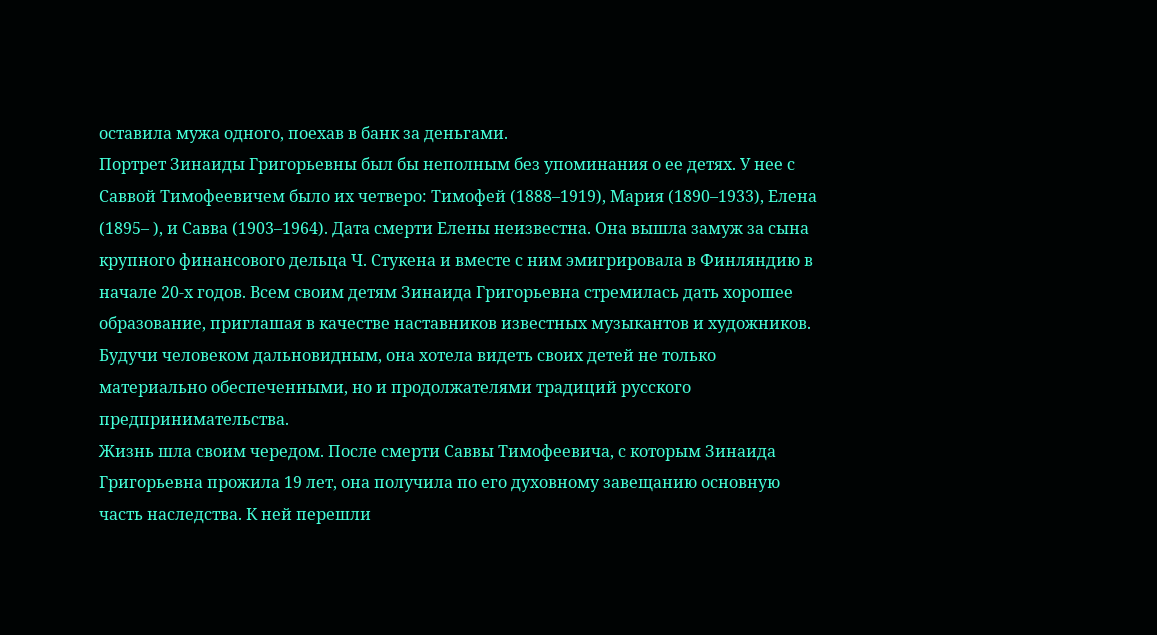оставила мужа одного, поехав в банк за деньгами.
Портрет Зинаиды Григорьевны был бы неполным без упоминания о ее детях. У нее с Саввой Тимофеевичем было их четверо: Тимофей (1888–1919), Мария (1890–1933), Елена (1895– ), и Савва (1903–1964). Дата смерти Елены неизвестна. Она вышла замуж за сына крупного финансового дельца Ч. Стукена и вместе с ним эмигрировала в Финляндию в начале 20-х годов. Всем своим детям Зинаида Григорьевна стремилась дать хорошее образование, приглашая в качестве наставников известных музыкантов и художников. Будучи человеком дальновидным, она хотела видеть своих детей не только материально обеспеченными, но и продолжателями традиций русского предпринимательства.
Жизнь шла своим чередом. После смерти Саввы Тимофеевича, с которым Зинаида Григорьевна прожила 19 лет, она получила по его духовному завещанию основную часть наследства. К ней перешли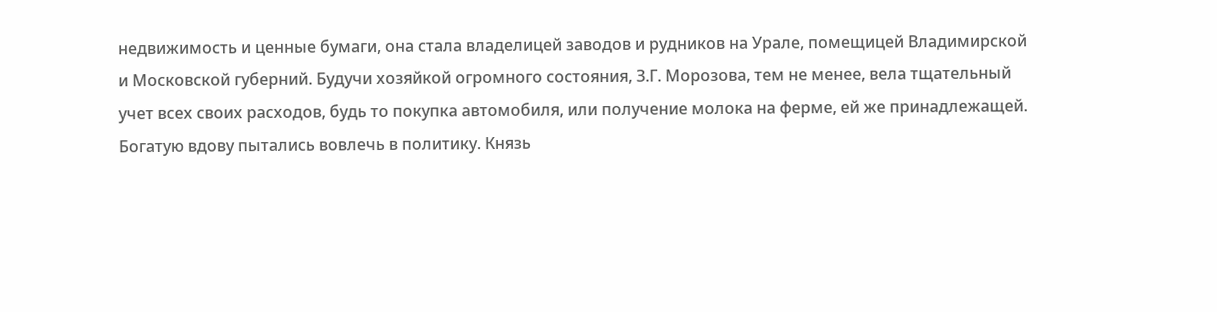недвижимость и ценные бумаги, она стала владелицей заводов и рудников на Урале, помещицей Владимирской и Московской губерний. Будучи хозяйкой огромного состояния, З.Г. Морозова, тем не менее, вела тщательный учет всех своих расходов, будь то покупка автомобиля, или получение молока на ферме, ей же принадлежащей.
Богатую вдову пытались вовлечь в политику. Князь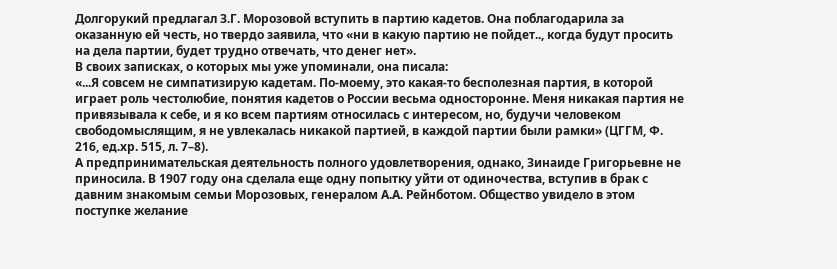Долгорукий предлагал З.Г. Морозовой вступить в партию кадетов. Она поблагодарила за оказанную ей честь, но твердо заявила, что «ни в какую партию не пойдет.., когда будут просить на дела партии, будет трудно отвечать, что денег нет».
В своих записках, о которых мы уже упоминали, она писала:
«...Я совсем не симпатизирую кадетам. По-моему, это какая-то бесполезная партия, в которой играет роль честолюбие, понятия кадетов о России весьма односторонне. Меня никакая партия не привязывала к себе, и я ко всем партиям относилась с интересом, но, будучи человеком свободомыслящим, я не увлекалась никакой партией, в каждой партии были рамки» (ЦГГМ, Ф. 216, ед.хр. 515, л. 7–8).
А предпринимательская деятельность полного удовлетворения, однако, Зинаиде Григорьевне не приносила. В 1907 году она сделала еще одну попытку уйти от одиночества, вступив в брак с давним знакомым семьи Морозовых, генералом А.А. Рейнботом. Общество увидело в этом поступке желание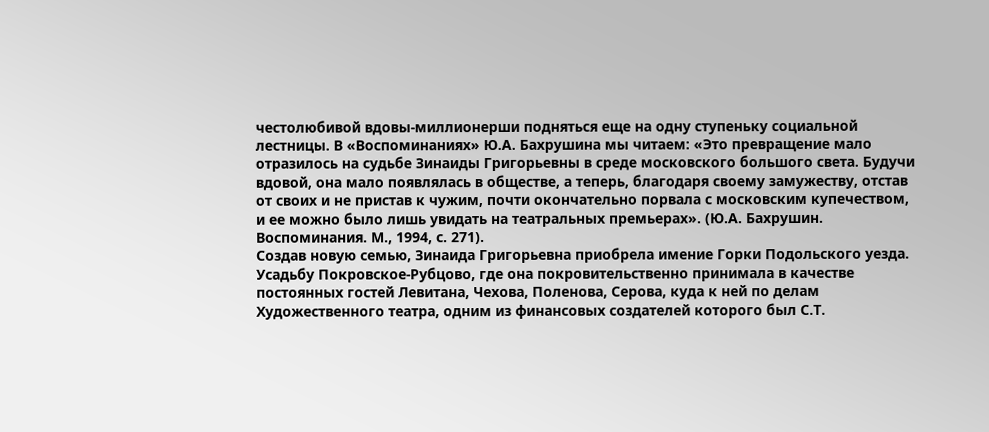честолюбивой вдовы-миллионерши подняться еще на одну ступеньку социальной лестницы. В «Воспоминаниях» Ю.А. Бахрушина мы читаем: «Это превращение мало отразилось на судьбе Зинаиды Григорьевны в среде московского большого света. Будучи вдовой, она мало появлялась в обществе, а теперь, благодаря своему замужеству, отстав от своих и не пристав к чужим, почти окончательно порвала с московским купечеством, и ее можно было лишь увидать на театральных премьерах». (Ю.А. Бахрушин. Воспоминания. М., 1994, с. 271).
Создав новую семью, Зинаида Григорьевна приобрела имение Горки Подольского уезда. Усадьбу Покровское-Рубцово, где она покровительственно принимала в качестве постоянных гостей Левитана, Чехова, Поленова, Серова, куда к ней по делам Художественного театра, одним из финансовых создателей которого был С.Т.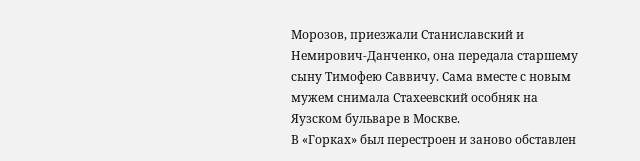Морозов, приезжали Станиславский и Немирович-Данченко, она передала старшему сыну Тимофею Саввичу. Сама вместе с новым мужем снимала Стахеевский особняк на Яузском бульваре в Москве.
В «Горках» был перестроен и заново обставлен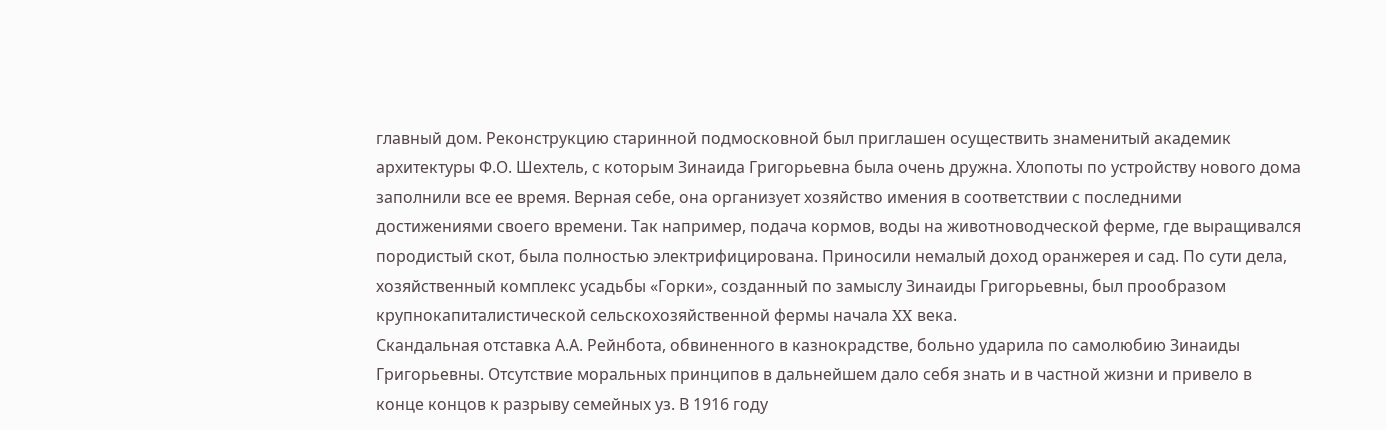главный дом. Реконструкцию старинной подмосковной был приглашен осуществить знаменитый академик архитектуры Ф.О. Шехтель, с которым Зинаида Григорьевна была очень дружна. Хлопоты по устройству нового дома заполнили все ее время. Верная себе, она организует хозяйство имения в соответствии с последними достижениями своего времени. Так например, подача кормов, воды на животноводческой ферме, где выращивался породистый скот, была полностью электрифицирована. Приносили немалый доход оранжерея и сад. По сути дела, хозяйственный комплекс усадьбы «Горки», созданный по замыслу Зинаиды Григорьевны, был прообразом крупнокапиталистической сельскохозяйственной фермы начала XX века.
Скандальная отставка А.А. Рейнбота, обвиненного в казнокрадстве, больно ударила по самолюбию Зинаиды Григорьевны. Отсутствие моральных принципов в дальнейшем дало себя знать и в частной жизни и привело в конце концов к разрыву семейных уз. В 1916 году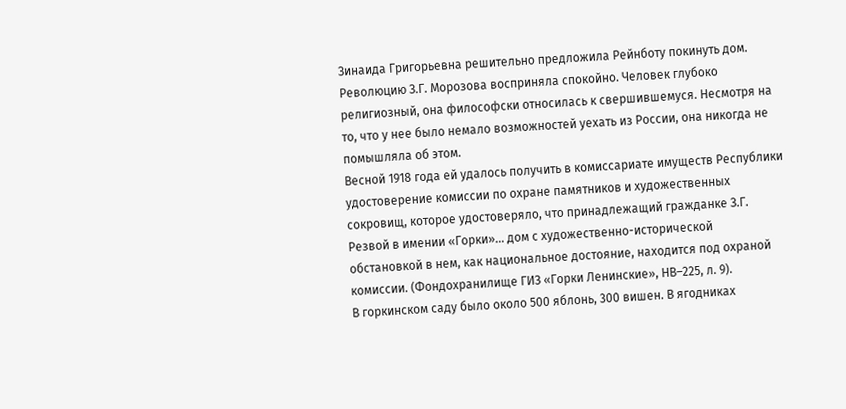Зинаида Григорьевна решительно предложила Рейнботу покинуть дом.
Революцию З.Г. Морозова восприняла спокойно. Человек глубоко религиозный, она философски относилась к свершившемуся. Несмотря на то, что у нее было немало возможностей уехать из России, она никогда не помышляла об этом.
Весной 1918 года ей удалось получить в комиссариате имуществ Республики удостоверение комиссии по охране памятников и художественных сокровищ, которое удостоверяло, что принадлежащий гражданке З.Г. Резвой в имении «Горки»... дом с художественно-исторической обстановкой в нем, как национальное достояние, находится под охраной комиссии. (Фондохранилище ГИЗ «Горки Ленинские», НВ–225, л. 9).
В горкинском саду было около 500 яблонь, 300 вишен. В ягодниках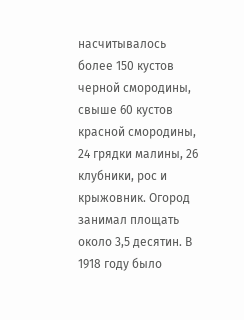насчитывалось более 150 кустов черной смородины, свыше 60 кустов красной смородины, 24 грядки малины, 26 клубники, рос и крыжовник. Огород занимал площать около 3,5 десятин. В 1918 году было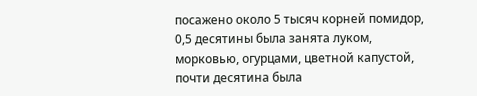посажено около 5 тысяч корней помидор, 0,5 десятины была занята луком, морковью, огурцами, цветной капустой, почти десятина была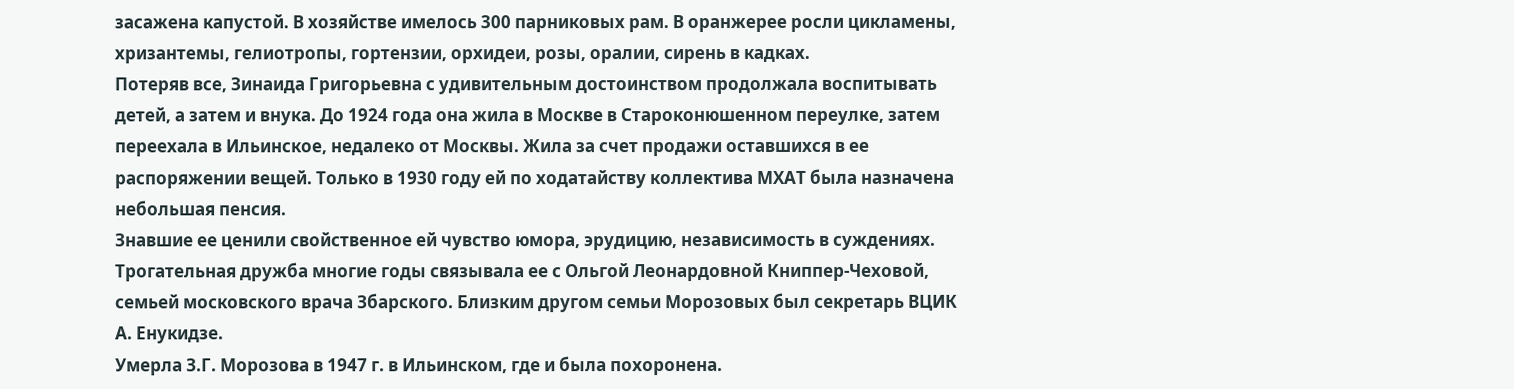засажена капустой. В хозяйстве имелось 300 парниковых рам. В оранжерее росли цикламены, хризантемы, гелиотропы, гортензии, орхидеи, розы, оралии, сирень в кадках.
Потеряв все, Зинаида Григорьевна с удивительным достоинством продолжала воспитывать детей, а затем и внука. До 1924 года она жила в Москве в Староконюшенном переулке, затем переехала в Ильинское, недалеко от Москвы. Жила за счет продажи оставшихся в ее распоряжении вещей. Только в 1930 году ей по ходатайству коллектива МХАТ была назначена небольшая пенсия.
Знавшие ее ценили свойственное ей чувство юмора, эрудицию, независимость в суждениях. Трогательная дружба многие годы связывала ее с Ольгой Леонардовной Книппер-Чеховой, семьей московского врача Збарского. Близким другом семьи Морозовых был секретарь ВЦИК А. Енукидзе.
Умерла З.Г. Морозова в 1947 г. в Ильинском, где и была похоронена.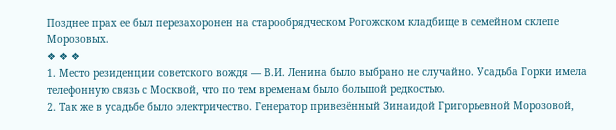Позднее прах ее был перезахоронен на старообрядческом Рогожском кладбище в семейном склепе Морозовых.
❖ ❖ ❖
1. Место резиденции советского вождя — В.И. Ленина было выбрано не случайно. Усадьба Горки имела телефонную связь с Москвой, что по тем временам было большой редкостью.
2. Так же в усадьбе было электричество. Генератор привезённый Зинаидой Григорьевной Морозовой,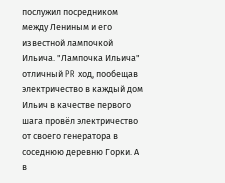послужил посредником между Лениным и его известной лампочкой Ильича. "Лампочка Ильича" отличный PR ход, пообещав электричество в каждый дом Ильич в качестве первого шага провёл электричество от своего генератора в соседнюю деревню Горки. А в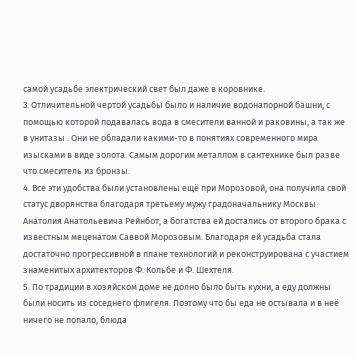самой усадьбе электрический свет был даже в коровнике.
3. Отличительной чертой усадьбы было и наличие водонапорной башни, с помощью которой подавалась вода в смесители ванной и раковины, а так же в унитазы . Они не обладали какими-то в понятиях современного мира изысками в виде золота. Самым дорогим металлом в сантехнике был разве что смеситель из бронзы.
4. Все эти удобства были установлены ещё при Морозовой, она получила свой статус дворянства благодаря третьему мужу градоначальнику Москвы Анатолия Анатольевича Рейнбот, а богатства ей достались от второго брака с известным меценатом Саввой Морозовым. Благодаря ей усадьба стала достаточно прогрессивной в плане технологий и реконструирована с участием знаменитых архитекторов Ф. Кольбе и Ф. Шехтеля.
5. По традиции в хозяйском доме не долно было быть кухни, а еду должны были носить из соседнего флигеля. Поэтому что бы еда не остывала и в неё ничего не попало, блюда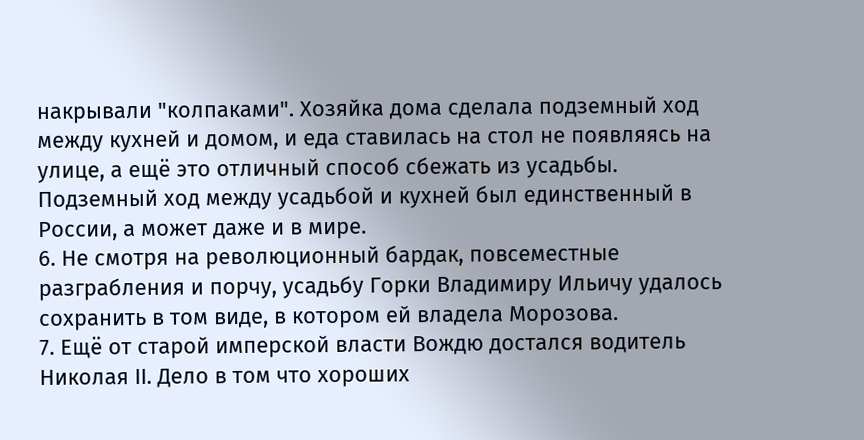накрывали "колпаками". Хозяйка дома сделала подземный ход между кухней и домом, и еда ставилась на стол не появляясь на улице, а ещё это отличный способ сбежать из усадьбы. Подземный ход между усадьбой и кухней был единственный в России, а может даже и в мире.
6. Не смотря на революционный бардак, повсеместные разграбления и порчу, усадьбу Горки Владимиру Ильичу удалось сохранить в том виде, в котором ей владела Морозова.
7. Ещё от старой имперской власти Вождю достался водитель Николая II. Дело в том что хороших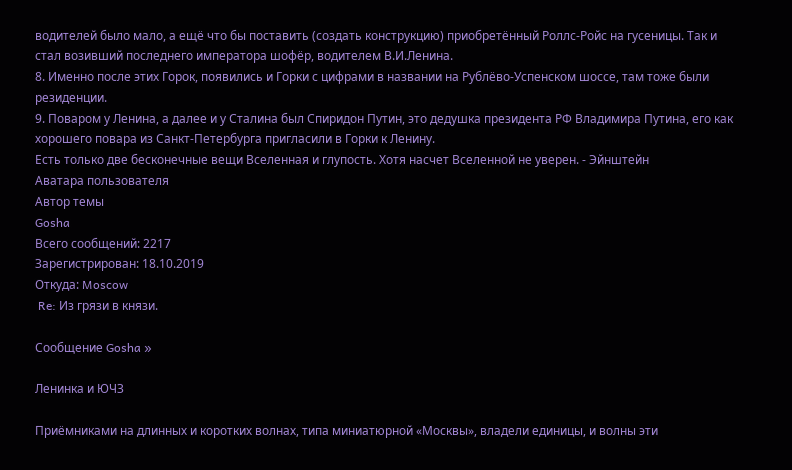водителей было мало, а ещё что бы поставить (создать конструкцию) приобретённый Роллс-Ройс на гусеницы. Так и стал возивший последнего императора шофёр, водителем В.И.Ленина.
8. Именно после этих Горок, появились и Горки с цифрами в названии на Рублёво-Успенском шоссе, там тоже были резиденции.
9. Поваром у Ленина, а далее и у Сталина был Спиридон Путин, это дедушка президента РФ Владимира Путина, его как хорошего повара из Санкт-Петербурга пригласили в Горки к Ленину.
Есть только две бесконечные вещи Вселенная и глупость. Хотя насчет Вселенной не уверен. - Эйнштейн
Аватара пользователя
Автор темы
Gosha
Всего сообщений: 2217
Зарегистрирован: 18.10.2019
Откуда: Moscow
 Re: Из грязи в князи.

Сообщение Gosha »

Ленинка и ЮЧЗ

Приёмниками на длинных и коротких волнах, типа миниатюрной «Москвы», владели единицы, и волны эти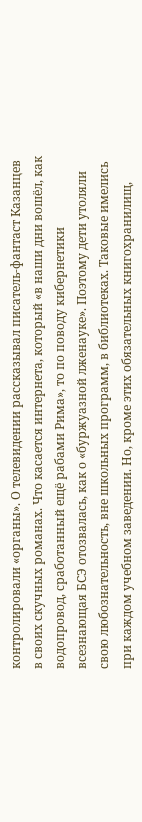контролировали «органы». О телевидении рассказывал писатель-фантаст Казанцев в своих скучных романах. Что касается интернета, который «в наши дни вошёл, как водопровод, сработанный ещё рабами Рима», то по поводу кибернетики всезнающая БСЭ отозвалась, как о «буржуазной лженауке». Поэтому дети утоляли свою любознательность, вне школьных программ, в библиотеках. Таковые имелись при каждом учебном заведении. Но, кроме этих обязательных книгохранилищ,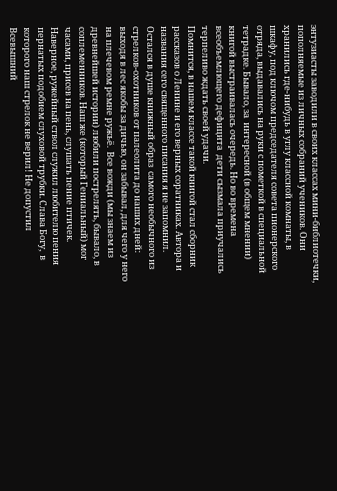энтузиасты заводили в своих классах мини-библиотечки, пополняемые из личных собраний учеников. Они хранились где-нибудь в углу классной комнаты, в шкафу, под ключом председателя совета пионерского отряда, выдавались на руки с пометкой в специальной тетрадке. Бывало, за  интересной (в общем мнении) книгой выстраивалась очередь. Но во времена всеобъемлющего дефицита  дети сызмала приучались терпеливо ждать своей удачи.
Помнится, в нашем классе такой книгой стал сборник  рассказов о Ленине и его верных соратниках. Автора и названия сего священного писания я не запомнил. Остался в душе книжный образ  самого необычного из  стрелков-охотников от палеолита до наших дней: выходя в лес якобы за дичью, он забывал, для чего у него на плечевом ремне ружьё.  Все вожди (мы знаем из древнейшей истории) любили пострелять, бывало, в соплеменников. Наш же (который Гениальный) мог часами, присев на пень, слушать пение птичек. Наверное, ружейный ствол служил любителю пения пернатых подобием слуховой трубки. Слава Богу,  в которого наш стрелок не верил! Не допустил Всевышний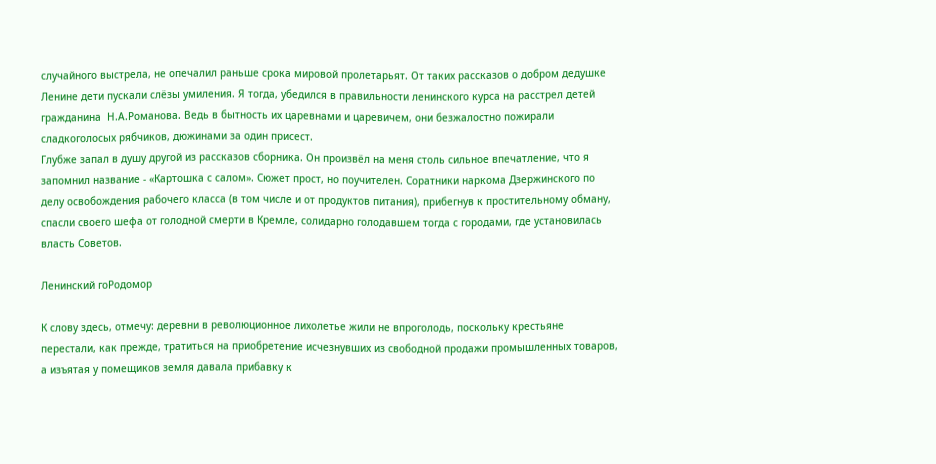случайного выстрела, не опечалил раньше срока мировой пролетарьят. От таких рассказов о добром дедушке Ленине дети пускали слёзы умиления. Я тогда, убедился в правильности ленинского курса на расстрел детей гражданина  Н.А.Романова. Ведь в бытность их царевнами и царевичем, они безжалостно пожирали  сладкоголосых рябчиков, дюжинами за один присест.
Глубже запал в душу другой из рассказов сборника. Он произвёл на меня столь сильное впечатление, что я запомнил название - «Картошка с салом». Сюжет прост, но поучителен. Соратники наркома Дзержинского по делу освобождения рабочего класса (в том числе и от продуктов питания), прибегнув к простительному обману, спасли своего шефа от голодной смерти в Кремле, солидарно голодавшем тогда с городами, где установилась власть Советов.

Ленинский гоРодомор

К слову здесь, отмечу: деревни в революционное лихолетье жили не впроголодь, поскольку крестьяне перестали, как прежде, тратиться на приобретение исчезнувших из свободной продажи промышленных товаров, а изъятая у помещиков земля давала прибавку к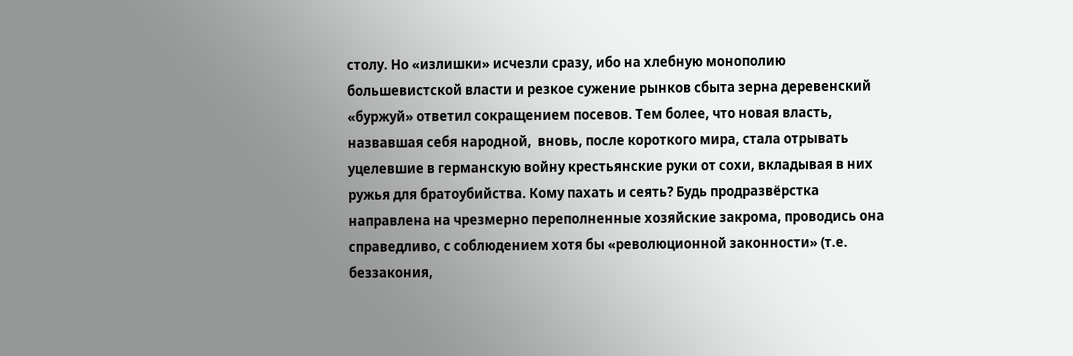столу. Но «излишки» исчезли сразу, ибо на хлебную монополию  большевистской власти и резкое сужение рынков сбыта зерна деревенский «буржуй» ответил сокращением посевов. Тем более, что новая власть, назвавшая себя народной,  вновь, после короткого мира, стала отрывать уцелевшие в германскую войну крестьянские руки от сохи, вкладывая в них ружья для братоубийства. Кому пахать и сеять? Будь продразвёрстка направлена на чрезмерно переполненные хозяйские закрома, проводись она справедливо, с соблюдением хотя бы «революционной законности» (т.е. беззакония,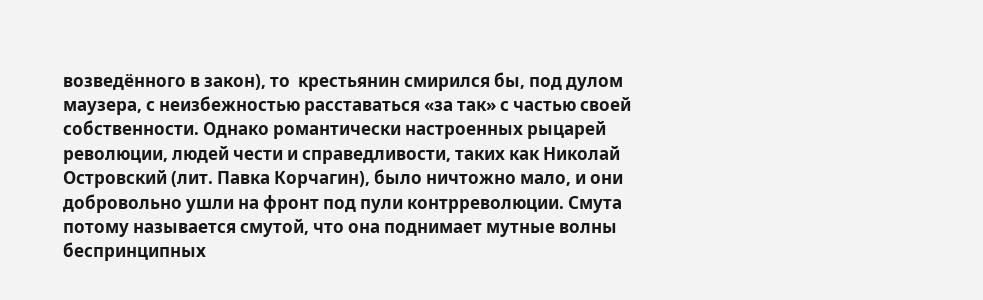возведённого в закон), то  крестьянин смирился бы, под дулом маузера, с неизбежностью расставаться «за так» с частью своей собственности. Однако романтически настроенных рыцарей революции, людей чести и справедливости, таких как Николай Островский (лит. Павка Корчагин), было ничтожно мало, и они добровольно ушли на фронт под пули контрреволюции. Смута потому называется смутой, что она поднимает мутные волны беспринципных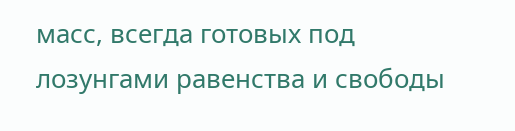масс, всегда готовых под лозунгами равенства и свободы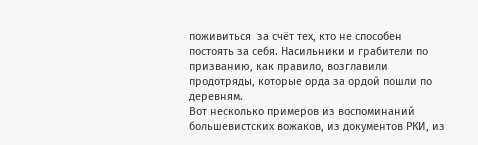поживиться  за счёт тех, кто не способен постоять за себя. Насильники и грабители по призванию, как правило, возглавили продотряды, которые орда за ордой пошли по деревням.
Вот несколько примеров из воспоминаний большевистских вожаков, из документов РКИ, из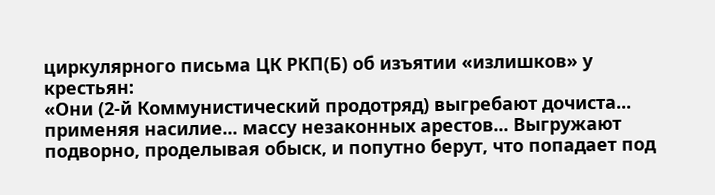циркулярного письма ЦК РКП(Б) об изъятии «излишков» у крестьян:
«Они (2-й Коммунистический продотряд) выгребают дочиста... применяя насилие... массу незаконных арестов... Выгружают подворно, проделывая обыск, и попутно берут, что попадает под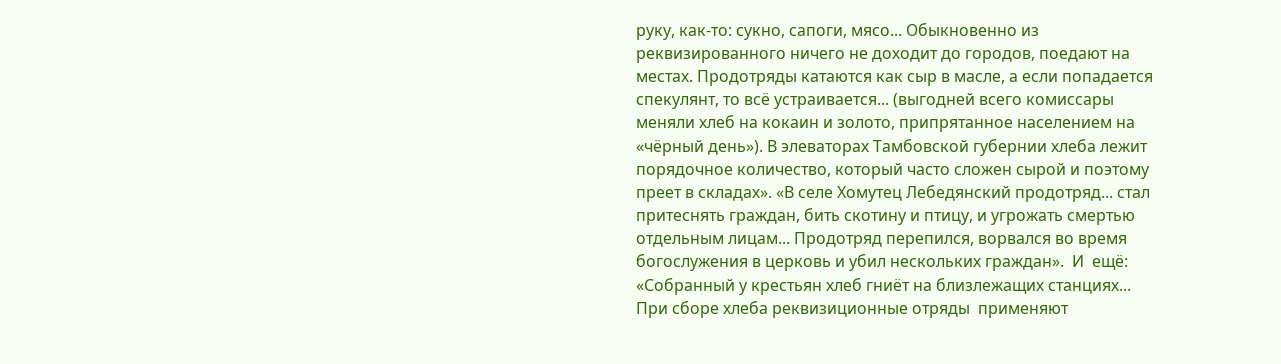руку, как-то: сукно, сапоги, мясо... Обыкновенно из реквизированного ничего не доходит до городов, поедают на местах. Продотряды катаются как сыр в масле, а если попадается спекулянт, то всё устраивается... (выгодней всего комиссары меняли хлеб на кокаин и золото, припрятанное населением на «чёрный день»). В элеваторах Тамбовской губернии хлеба лежит порядочное количество, который часто сложен сырой и поэтому преет в складах». «В селе Хомутец Лебедянский продотряд... стал притеснять граждан, бить скотину и птицу, и угрожать смертью отдельным лицам... Продотряд перепился, ворвался во время богослужения в церковь и убил нескольких граждан».  И  ещё: «Собранный у крестьян хлеб гниёт на близлежащих станциях... При сборе хлеба реквизиционные отряды  применяют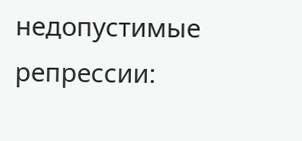недопустимые репрессии: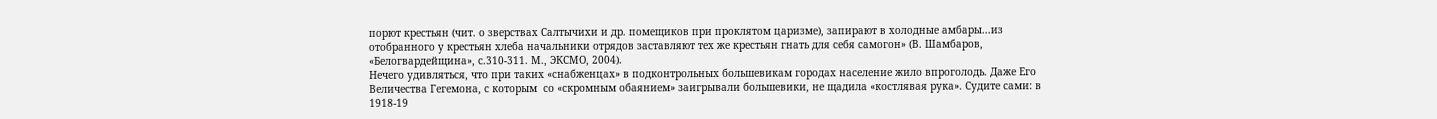порют крестьян (чит. о зверствах Салтычихи и др. помещиков при проклятом царизме), запирают в холодные амбары...из отобранного у крестьян хлеба начальники отрядов заставляют тех же крестьян гнать для себя самогон» (В. Шамбаров, «Белогвардейщина», с.310-311. М., ЭКСМО, 2004).
Нечего удивляться, что при таких «снабженцах» в подконтрольных большевикам городах население жило впроголодь. Даже Его Величества Гегемона, с которым  со «скромным обаянием» заигрывали большевики, не щадила «костлявая рука». Судите сами: в 1918-19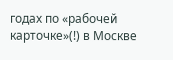годах по «рабочей карточке»(!) в Москве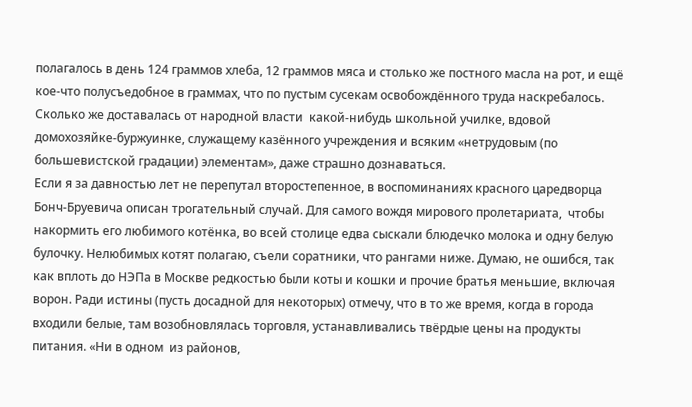полагалось в день 124 граммов хлеба, 12 граммов мяса и столько же постного масла на рот, и ещё кое-что полусъедобное в граммах, что по пустым сусекам освобождённого труда наскребалось. Сколько же доставалась от народной власти  какой-нибудь школьной училке, вдовой домохозяйке-буржуинке, служащему казённого учреждения и всяким «нетрудовым (по большевистской градации) элементам», даже страшно дознаваться.
Если я за давностью лет не перепутал второстепенное, в воспоминаниях красного царедворца Бонч-Бруевича описан трогательный случай. Для самого вождя мирового пролетариата,  чтобы накормить его любимого котёнка, во всей столице едва сыскали блюдечко молока и одну белую булочку. Нелюбимых котят полагаю, съели соратники, что рангами ниже. Думаю, не ошибся, так как вплоть до НЭПа в Москве редкостью были коты и кошки и прочие братья меньшие, включая ворон. Ради истины (пусть досадной для некоторых) отмечу, что в то же время, когда в города входили белые, там возобновлялась торговля, устанавливались твёрдые цены на продукты питания. «Ни в одном  из районов,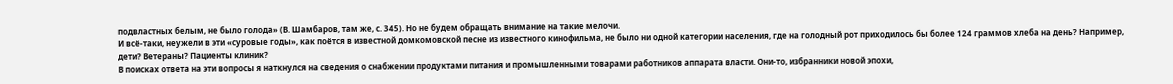подвластных белым, не было голода» (В. Шамбаров, там же, с. 345). Но не будем обращать внимание на такие мелочи.
И всё-таки, неужели в эти «суровые годы», как поётся в известной домкомовской песне из известного кинофильма, не было ни одной категории населения, где на голодный рот приходилось бы более 124 граммов хлеба на день? Например, дети? Ветераны? Пациенты клиник?
В поисках ответа на эти вопросы я наткнулся на сведения о снабжении продуктами питания и промышленными товарами работников аппарата власти. Они-то, избранники новой эпохи,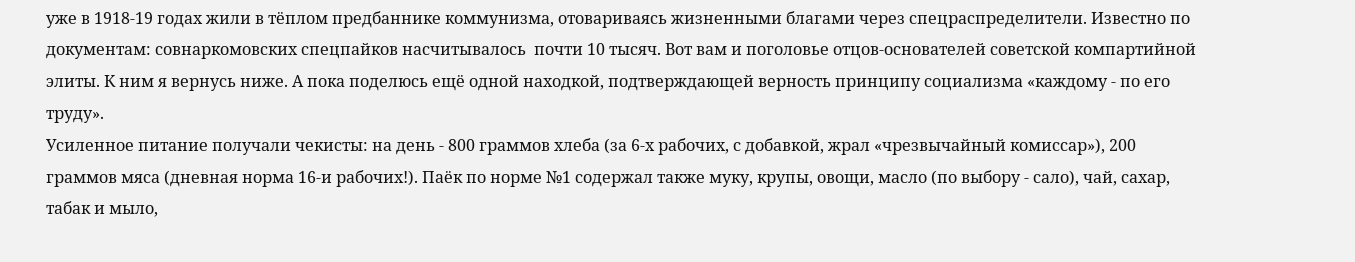уже в 1918-19 годах жили в тёплом предбаннике коммунизма, отовариваясь жизненными благами через спецраспределители. Известно по документам: совнаркомовских спецпайков насчитывалось  почти 10 тысяч. Вот вам и поголовье отцов-основателей советской компартийной элиты. К ним я вернусь ниже. А пока поделюсь ещё одной находкой, подтверждающей верность принципу социализма «каждому - по его труду».
Усиленное питание получали чекисты: на день - 800 граммов хлеба (за 6-х рабочих, с добавкой, жрал «чрезвычайный комиссар»), 200 граммов мяса (дневная норма 16-и рабочих!). Паёк по норме №1 содержал также муку, крупы, овощи, масло (по выбору - сало), чай, сахар, табак и мыло,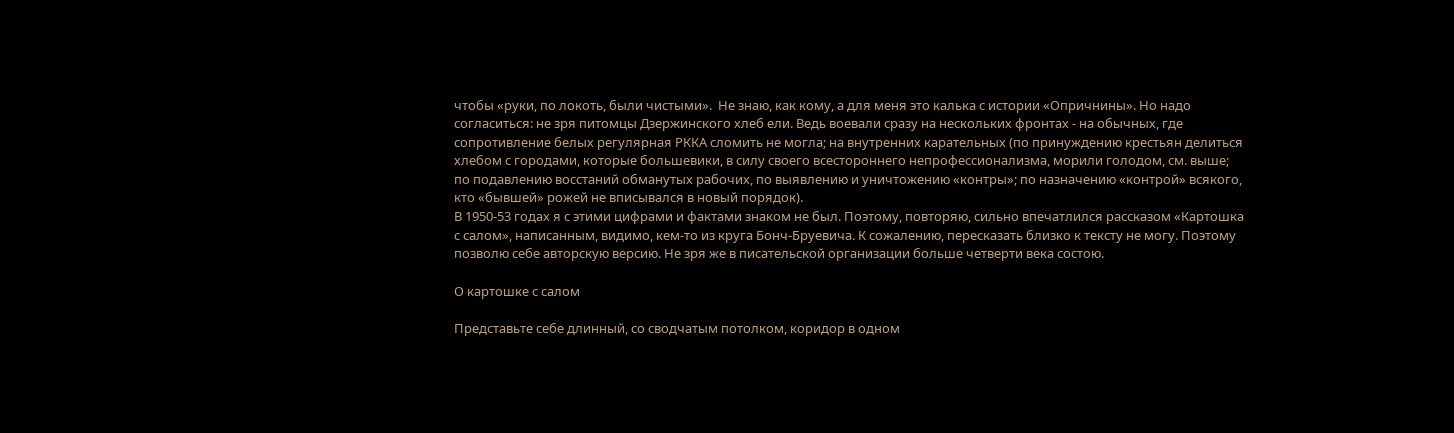чтобы «руки, по локоть, были чистыми».  Не знаю, как кому, а для меня это калька с истории «Опричнины». Но надо согласиться: не зря питомцы Дзержинского хлеб ели. Ведь воевали сразу на нескольких фронтах - на обычных, где сопротивление белых регулярная РККА сломить не могла; на внутренних карательных (по принуждению крестьян делиться хлебом с городами, которые большевики, в силу своего всестороннего непрофессионализма, морили голодом, см. выше; по подавлению восстаний обманутых рабочих, по выявлению и уничтожению «контры»; по назначению «контрой» всякого, кто «бывшей» рожей не вписывался в новый порядок).
В 1950-53 годах я с этими цифрами и фактами знаком не был. Поэтому, повторяю, сильно впечатлился рассказом «Картошка с салом», написанным, видимо, кем-то из круга Бонч-Бруевича. К сожалению, пересказать близко к тексту не могу. Поэтому позволю себе авторскую версию. Не зря же в писательской организации больше четверти века состою.

О картошке с салом

Представьте себе длинный, со сводчатым потолком, коридор в одном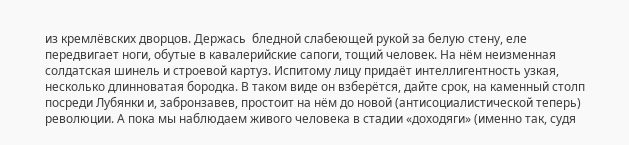из кремлёвских дворцов. Держась  бледной слабеющей рукой за белую стену, еле передвигает ноги, обутые в кавалерийские сапоги, тощий человек. На нём неизменная солдатская шинель и строевой картуз. Испитому лицу придаёт интеллигентность узкая, несколько длинноватая бородка. В таком виде он взберётся, дайте срок, на каменный столп посреди Лубянки и, забронзавев, простоит на нём до новой (антисоциалистической теперь)  революции. А пока мы наблюдаем живого человека в стадии «доходяги» (именно так, судя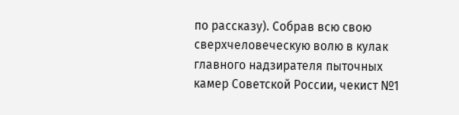по рассказу). Собрав всю свою сверхчеловеческую волю в кулак главного надзирателя пыточных камер Советской России, чекист №1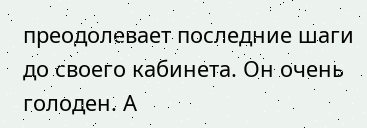преодолевает последние шаги до своего кабинета. Он очень голоден. А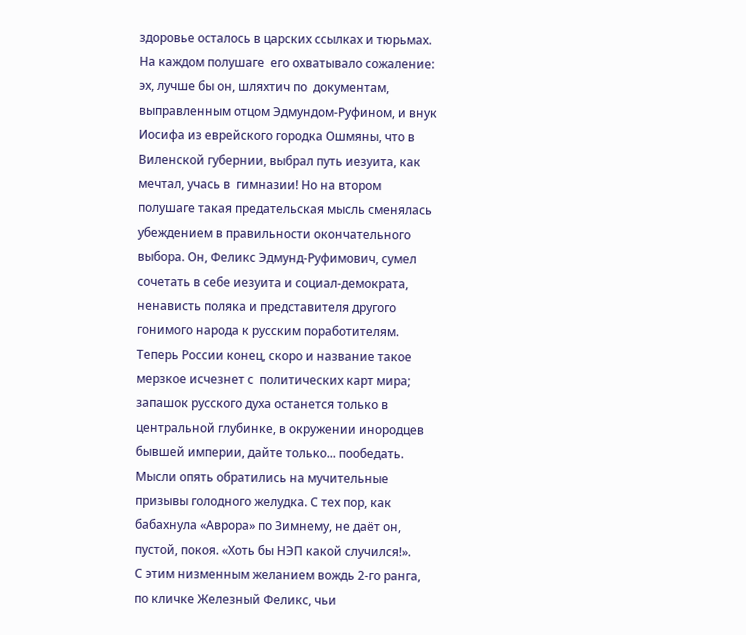здоровье осталось в царских ссылках и тюрьмах. На каждом полушаге  его охватывало сожаление: эх, лучше бы он, шляхтич по  документам, выправленным отцом Эдмундом-Руфином, и внук Иосифа из еврейского городка Ошмяны, что в Виленской губернии, выбрал путь иезуита, как мечтал, учась в  гимназии! Но на втором полушаге такая предательская мысль сменялась убеждением в правильности окончательного выбора. Он, Феликс Эдмунд-Руфимович, сумел сочетать в себе иезуита и социал-демократа, ненависть поляка и представителя другого гонимого народа к русским поработителям. Теперь России конец, скоро и название такое  мерзкое исчезнет с  политических карт мира;  запашок русского духа останется только в центральной глубинке, в окружении инородцев бывшей империи, дайте только... пообедать. Мысли опять обратились на мучительные призывы голодного желудка. С тех пор, как бабахнула «Аврора» по Зимнему, не даёт он,  пустой, покоя. «Хоть бы НЭП какой случился!».
С этим низменным желанием вождь 2-го ранга, по кличке Железный Феликс, чьи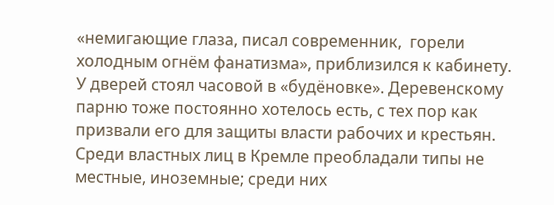«немигающие глаза, писал современник,  горели холодным огнём фанатизма», приблизился к кабинету.
У дверей стоял часовой в «будёновке». Деревенскому парню тоже постоянно хотелось есть, с тех пор как призвали его для защиты власти рабочих и крестьян. Среди властных лиц в Кремле преобладали типы не местные, иноземные; среди них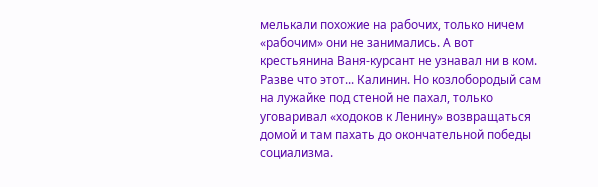мелькали похожие на рабочих, только ничем «рабочим» они не занимались. А вот крестьянина Ваня-курсант не узнавал ни в ком. Разве что этот... Калинин. Но козлобородый сам на лужайке под стеной не пахал, только уговаривал «ходоков к Ленину» возвращаться домой и там пахать до окончательной победы социализма.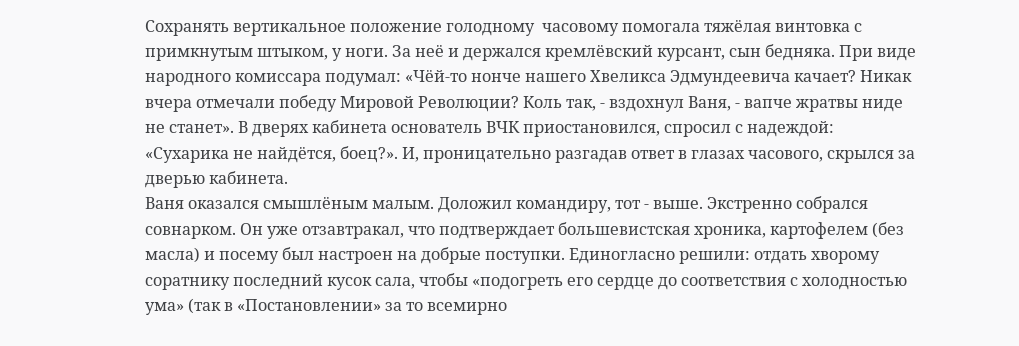Сохранять вертикальное положение голодному  часовому помогала тяжёлая винтовка с примкнутым штыком, у ноги. За неё и держался кремлёвский курсант, сын бедняка. При виде народного комиссара подумал: «Чёй-то нонче нашего Хвеликса Эдмундеевича качает? Никак вчера отмечали победу Мировой Революции? Коль так, - вздохнул Ваня, - вапче жратвы ниде не станет». В дверях кабинета основатель ВЧК приостановился, спросил с надеждой: «Сухарика не найдётся, боец?». И, проницательно разгадав ответ в глазах часового, скрылся за дверью кабинета.
Ваня оказался смышлёным малым. Доложил командиру, тот - выше. Экстренно собрался совнарком. Он уже отзавтракал, что подтверждает большевистская хроника, картофелем (без масла) и посему был настроен на добрые поступки. Единогласно решили: отдать хворому соратнику последний кусок сала, чтобы «подогреть его сердце до соответствия с холодностью ума» (так в «Постановлении» за то всемирно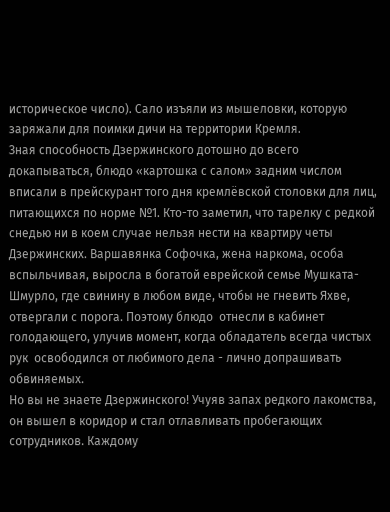историческое число). Сало изъяли из мышеловки, которую заряжали для поимки дичи на территории Кремля.
Зная способность Дзержинского дотошно до всего докапываться, блюдо «картошка с салом» задним числом вписали в прейскурант того дня кремлёвской столовки для лиц, питающихся по норме №1. Кто-то заметил, что тарелку с редкой снедью ни в коем случае нельзя нести на квартиру четы Дзержинских. Варшавянка Софочка, жена наркома, особа вспыльчивая, выросла в богатой еврейской семье Мушката-Шмурло, где свинину в любом виде, чтобы не гневить Яхве, отвергали с порога. Поэтому блюдо  отнесли в кабинет голодающего, улучив момент, когда обладатель всегда чистых рук  освободился от любимого дела - лично допрашивать обвиняемых.
Но вы не знаете Дзержинского! Учуяв запах редкого лакомства, он вышел в коридор и стал отлавливать пробегающих сотрудников. Каждому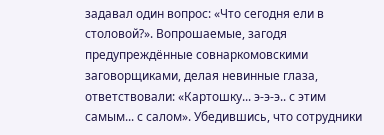задавал один вопрос: «Что сегодня ели в столовой?». Вопрошаемые, загодя предупреждённые совнаркомовскими заговорщиками, делая невинные глаза, ответствовали: «Картошку... э-э-э.. с этим самым... с салом». Убедившись, что сотрудники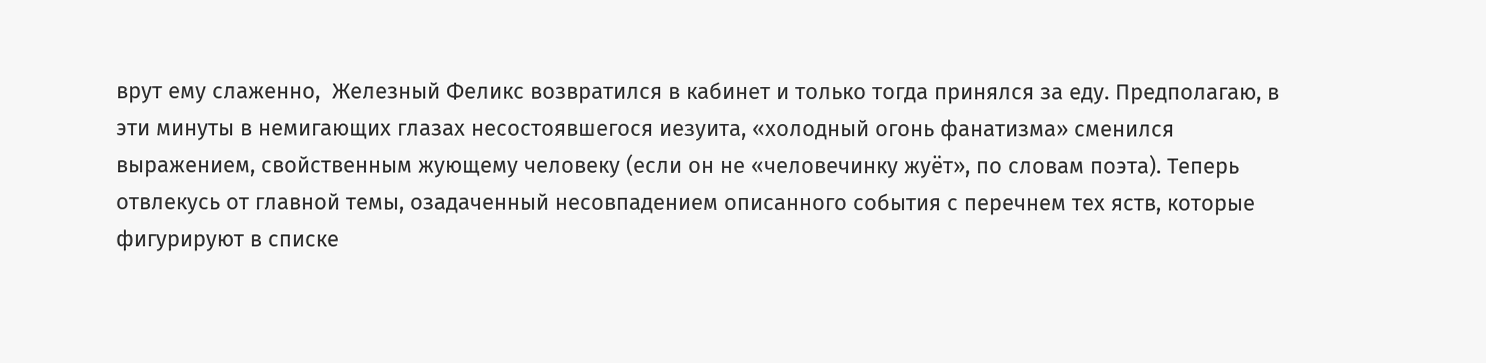врут ему слаженно,  Железный Феликс возвратился в кабинет и только тогда принялся за еду. Предполагаю, в эти минуты в немигающих глазах несостоявшегося иезуита, «холодный огонь фанатизма» сменился выражением, свойственным жующему человеку (если он не «человечинку жуёт», по словам поэта). Теперь отвлекусь от главной темы, озадаченный несовпадением описанного события с перечнем тех яств, которые фигурируют в списке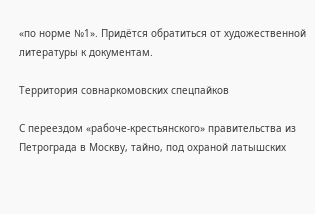«по норме №1». Придётся обратиться от художественной литературы к документам.

Территория совнаркомовских спецпайков

С переездом «рабоче-крестьянского» правительства из Петрограда в Москву, тайно, под охраной латышских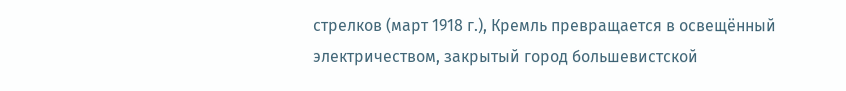стрелков (март 1918 г.), Кремль превращается в освещённый электричеством, закрытый город большевистской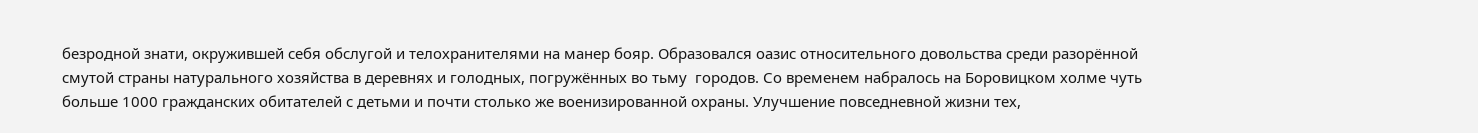безродной знати, окружившей себя обслугой и телохранителями на манер бояр. Образовался оазис относительного довольства среди разорённой смутой страны натурального хозяйства в деревнях и голодных, погружённых во тьму  городов. Со временем набралось на Боровицком холме чуть больше 1000 гражданских обитателей с детьми и почти столько же военизированной охраны. Улучшение повседневной жизни тех,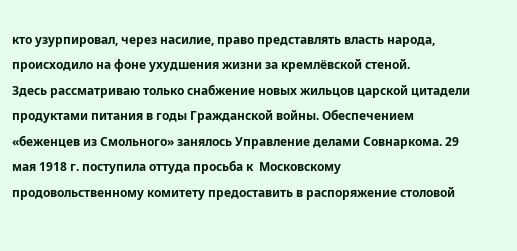кто узурпировал, через насилие, право представлять власть народа, происходило на фоне ухудшения жизни за кремлёвской стеной.
Здесь рассматриваю только снабжение новых жильцов царской цитадели продуктами питания в годы Гражданской войны. Обеспечением «беженцев из Смольного» занялось Управление делами Совнаркома. 29 мая 1918 г. поступила оттуда просьба к  Московскому продовольственному комитету предоставить в распоряжение столовой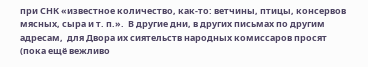при СНК «известное количество, как-то: ветчины, птицы, консервов мясных, сыра и т. п.».  В другие дни, в других письмах по другим адресам,  для Двора их сиятельств народных комиссаров просят (пока ещё вежливо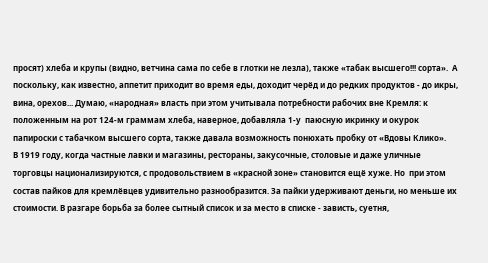просят) хлеба и крупы (видно, ветчина сама по себе в глотки не лезла), также «табак высшего!!! сорта».  А поскольку, как известно, аппетит приходит во время еды, доходит черёд и до редких продуктов - до икры, вина, орехов... Думаю, «народная» власть при этом учитывала потребности рабочих вне Кремля: к положенным на рот 124-м граммам хлеба, наверное, добавляла 1-у  паюсную икринку и окурок папироски с табачком высшего сорта, также давала возможность понюхать пробку от «Вдовы Клико».
В 1919 году, когда частные лавки и магазины, рестораны, закусочные, столовые и даже уличные торговцы национализируются, с продовольствием в «красной зоне» становится ещё хуже. Но  при этом состав пайков для кремлёвцев удивительно разнообразится. За пайки удерживают деньги, но меньше их стоимости. В разгаре борьба за более сытный список и за место в списке - зависть, суетня,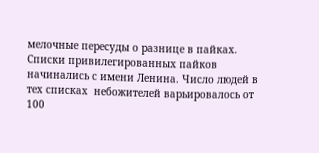мелочные пересуды о разнице в пайках. Списки привилегированных пайков начинались с имени Ленина. Число людей в тех списках  небожителей варьировалось от 100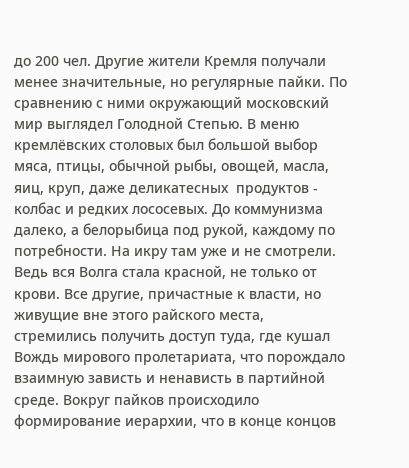до 200 чел. Другие жители Кремля получали менее значительные, но регулярные пайки. По сравнению с ними окружающий московский мир выглядел Голодной Степью. В меню кремлёвских столовых был большой выбор мяса, птицы, обычной рыбы, овощей, масла, яиц, круп, даже деликатесных  продуктов - колбас и редких лососевых. До коммунизма далеко, а белорыбица под рукой, каждому по потребности. На икру там уже и не смотрели. Ведь вся Волга стала красной, не только от крови. Все другие, причастные к власти, но живущие вне этого райского места, стремились получить доступ туда, где кушал Вождь мирового пролетариата, что порождало взаимную зависть и ненависть в партийной среде. Вокруг пайков происходило формирование иерархии, что в конце концов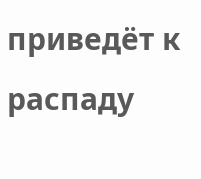приведёт к распаду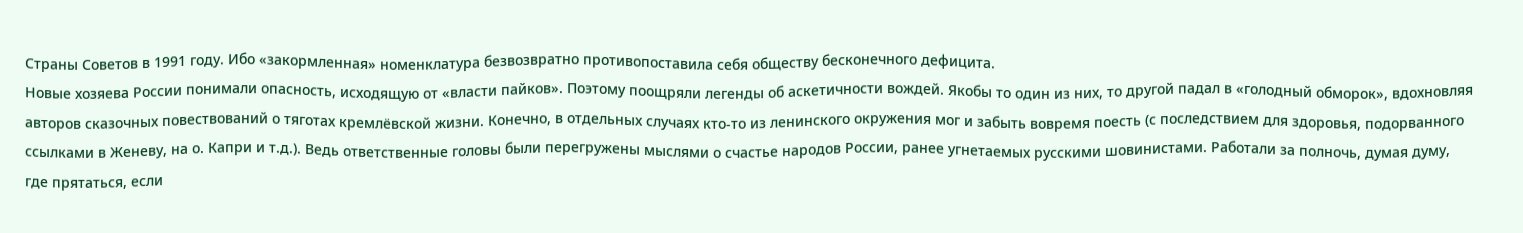Страны Советов в 1991 году. Ибо «закормленная» номенклатура безвозвратно противопоставила себя обществу бесконечного дефицита.
Новые хозяева России понимали опасность, исходящую от «власти пайков». Поэтому поощряли легенды об аскетичности вождей. Якобы то один из них, то другой падал в «голодный обморок», вдохновляя авторов сказочных повествований о тяготах кремлёвской жизни. Конечно, в отдельных случаях кто-то из ленинского окружения мог и забыть вовремя поесть (с последствием для здоровья, подорванного ссылками в Женеву, на о. Капри и т.д.). Ведь ответственные головы были перегружены мыслями о счастье народов России, ранее угнетаемых русскими шовинистами. Работали за полночь, думая думу, где прятаться, если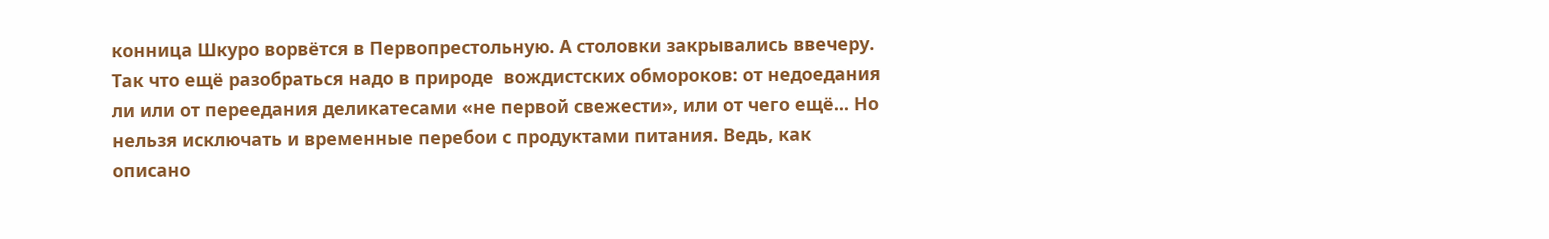конница Шкуро ворвётся в Первопрестольную. А столовки закрывались ввечеру. Так что ещё разобраться надо в природе  вождистских обмороков: от недоедания ли или от переедания деликатесами «не первой свежести», или от чего ещё... Но нельзя исключать и временные перебои с продуктами питания. Ведь, как описано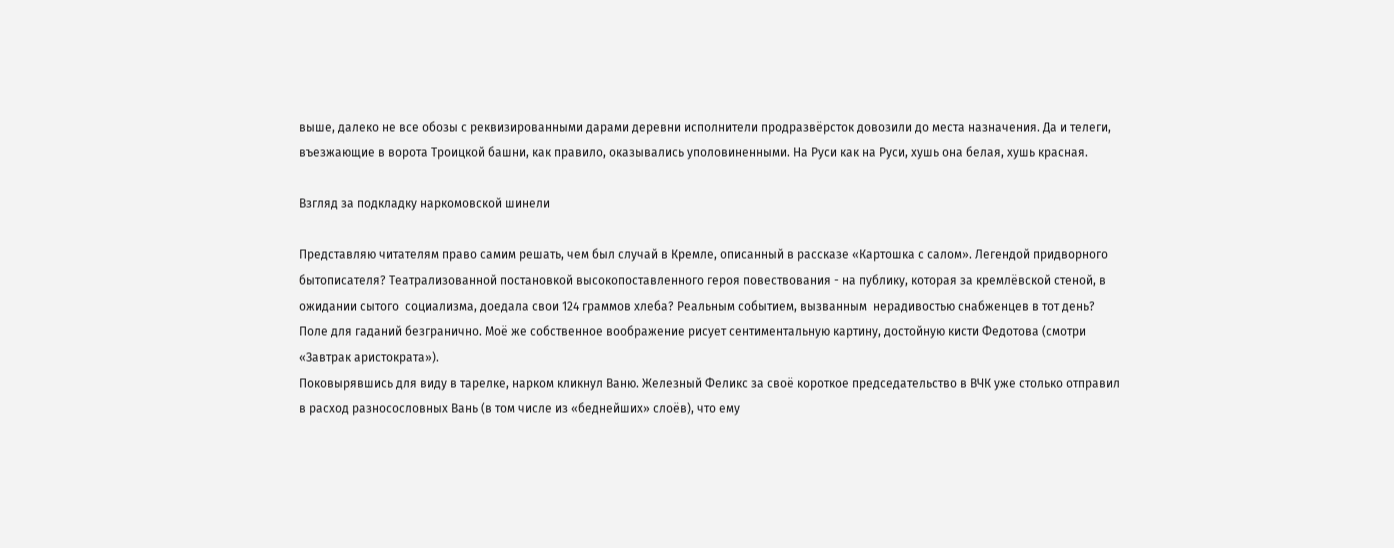выше, далеко не все обозы с реквизированными дарами деревни исполнители продразвёрсток довозили до места назначения. Да и телеги, въезжающие в ворота Троицкой башни, как правило, оказывались уполовиненными. На Руси как на Руси, хушь она белая, хушь красная.

Взгляд за подкладку наркомовской шинели

Представляю читателям право самим решать, чем был случай в Кремле, описанный в рассказе «Картошка с салом». Легендой придворного бытописателя? Театрализованной постановкой высокопоставленного героя повествования - на публику, которая за кремлёвской стеной, в ожидании сытого  социализма, доедала свои 124 граммов хлеба? Реальным событием, вызванным  нерадивостью снабженцев в тот день? Поле для гаданий безгранично. Моё же собственное воображение рисует сентиментальную картину, достойную кисти Федотова (смотри «Завтрак аристократа»).
Поковырявшись для виду в тарелке, нарком кликнул Ваню. Железный Феликс за своё короткое председательство в ВЧК уже столько отправил в расход разносословных Вань (в том числе из «беднейших» слоёв), что ему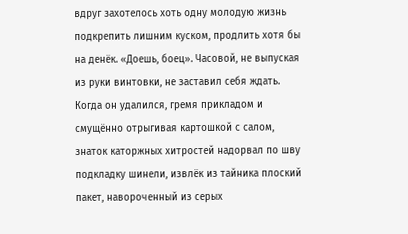вдруг захотелось хоть одну молодую жизнь подкрепить лишним куском, продлить хотя бы на денёк. «Доешь, боец». Часовой, не выпуская из руки винтовки, не заставил себя ждать. Когда он удалился, гремя прикладом и смущённо отрыгивая картошкой с салом, знаток каторжных хитростей надорвал по шву подкладку шинели, извлёк из тайника плоский пакет, навороченный из серых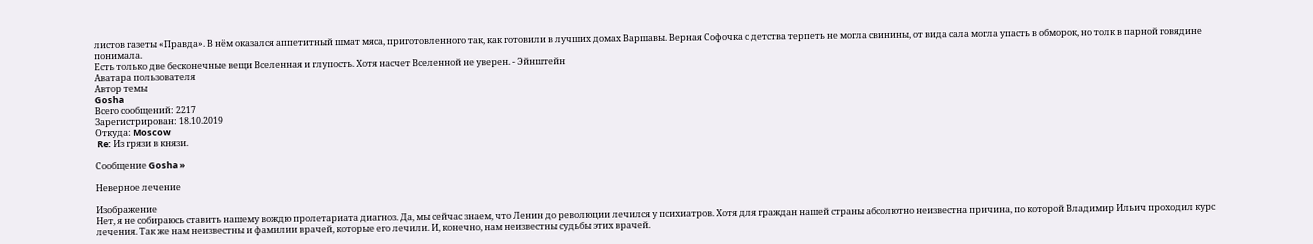листов газеты «Правда». В нём оказался аппетитный шмат мяса, приготовленного так, как готовили в лучших домах Варшавы. Верная Софочка с детства терпеть не могла свинины, от вида сала могла упасть в обморок, но толк в парной говядине понимала.
Есть только две бесконечные вещи Вселенная и глупость. Хотя насчет Вселенной не уверен. - Эйнштейн
Аватара пользователя
Автор темы
Gosha
Всего сообщений: 2217
Зарегистрирован: 18.10.2019
Откуда: Moscow
 Re: Из грязи в князи.

Сообщение Gosha »

Неверное лечение

Изображение
Нет, я не собираюсь ставить нашему вождю пролетариата диагноз. Да, мы сейчас знаем, что Ленин до революции лечился у психиатров. Хотя для граждан нашей страны абсолютно неизвестна причина, по которой Владимир Ильич проходил курс лечения. Так же нам неизвестны и фамилии врачей, которые его лечили. И, конечно, нам неизвестны судьбы этих врачей.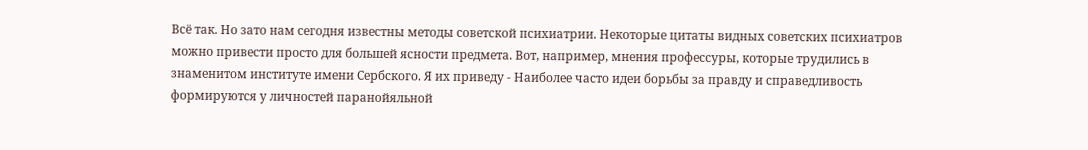Всё так. Но зато нам сегодня известны методы советской психиатрии. Некоторые цитаты видных советских психиатров можно привести просто для большей ясности предмета. Вот, например, мнения профессуры, которые трудились в знаменитом институте имени Сербского. Я их приведу - Наиболее часто идеи борьбы за правду и справедливость формируются у личностей паранойяльной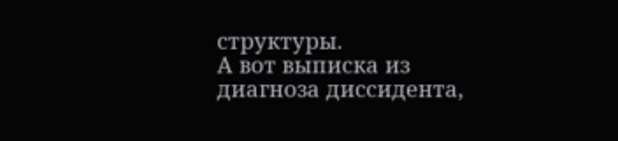структуры.
А вот выписка из диагноза диссидента,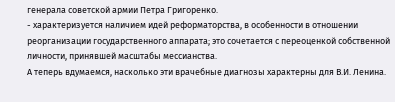генерала советской армии Петра Григоренко.
- характеризуется наличием идей реформаторства, в особенности в отношении реорганизации государственного аппарата; это сочетается с переоценкой собственной личности, принявшей масштабы мессианства.
А теперь вдумаемся, насколько эти врачебные диагнозы характерны для В.И. Ленина.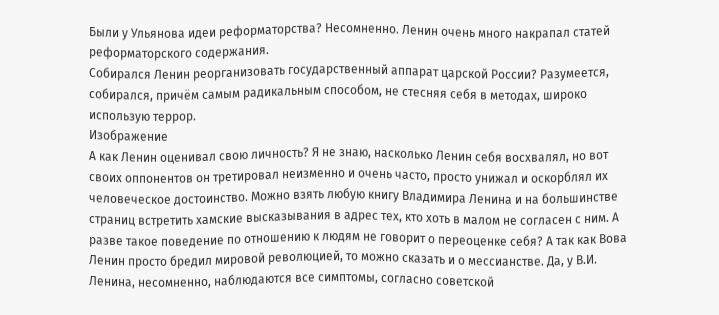Были у Ульянова идеи реформаторства? Несомненно. Ленин очень много накрапал статей реформаторского содержания.
Собирался Ленин реорганизовать государственный аппарат царской России? Разумеется, собирался, причём самым радикальным способом, не стесняя себя в методах, широко использую террор.
Изображение
А как Ленин оценивал свою личность? Я не знаю, насколько Ленин себя восхвалял, но вот своих оппонентов он третировал неизменно и очень часто, просто унижал и оскорблял их человеческое достоинство. Можно взять любую книгу Владимира Ленина и на большинстве страниц встретить хамские высказывания в адрес тех, кто хоть в малом не согласен с ним. А разве такое поведение по отношению к людям не говорит о переоценке себя? А так как Вова Ленин просто бредил мировой революцией, то можно сказать и о мессианстве. Да, у В.И. Ленина, несомненно, наблюдаются все симптомы, согласно советской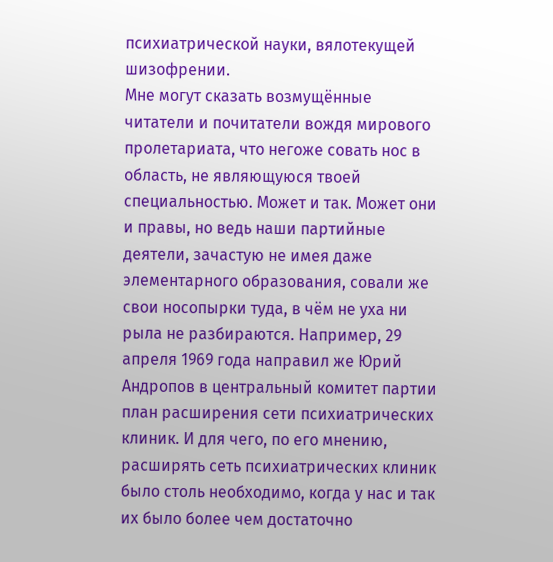психиатрической науки, вялотекущей шизофрении.
Мне могут сказать возмущённые читатели и почитатели вождя мирового пролетариата, что негоже совать нос в область, не являющуюся твоей специальностью. Может и так. Может они и правы, но ведь наши партийные деятели, зачастую не имея даже элементарного образования, совали же свои носопырки туда, в чём не уха ни рыла не разбираются. Например, 29 апреля 1969 года направил же Юрий Андропов в центральный комитет партии план расширения сети психиатрических клиник. И для чего, по его мнению, расширять сеть психиатрических клиник было столь необходимо, когда у нас и так их было более чем достаточно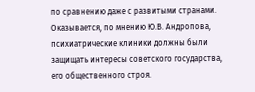по сравнению даже с развитыми странами. Оказывается, по мнению Ю.В. Андропова, психиатрические клиники должны были защищать интересы советского государства, его общественного строя.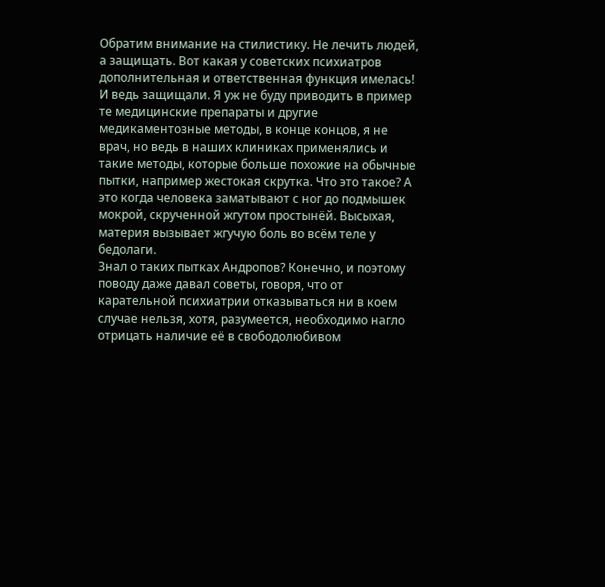Обратим внимание на стилистику. Не лечить людей, а защищать. Вот какая у советских психиатров дополнительная и ответственная функция имелась!
И ведь защищали. Я уж не буду приводить в пример те медицинские препараты и другие медикаментозные методы, в конце концов, я не врач, но ведь в наших клиниках применялись и такие методы, которые больше похожие на обычные пытки, например жестокая скрутка. Что это такое? А это когда человека заматывают с ног до подмышек мокрой, скрученной жгутом простынёй. Высыхая, материя вызывает жгучую боль во всём теле у бедолаги.
Знал о таких пытках Андропов? Конечно, и поэтому поводу даже давал советы, говоря, что от карательной психиатрии отказываться ни в коем случае нельзя, хотя, разумеется, необходимо нагло отрицать наличие её в свободолюбивом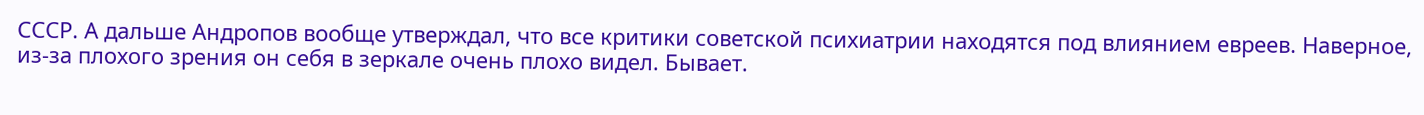СССР. А дальше Андропов вообще утверждал, что все критики советской психиатрии находятся под влиянием евреев. Наверное, из-за плохого зрения он себя в зеркале очень плохо видел. Бывает.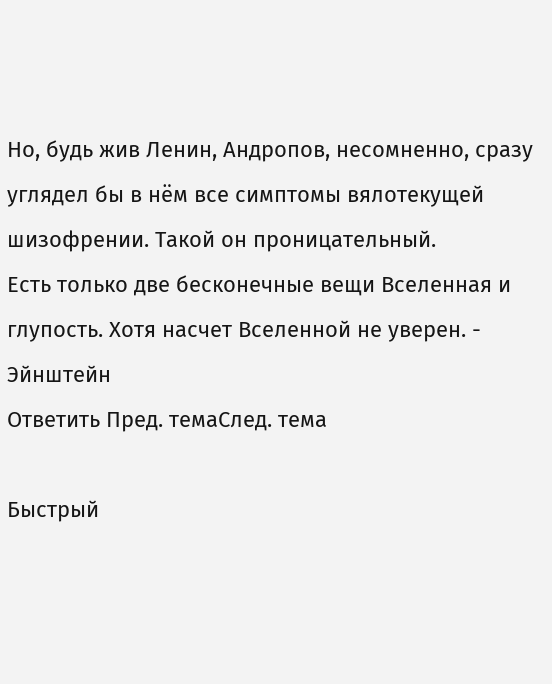Но, будь жив Ленин, Андропов, несомненно, сразу углядел бы в нём все симптомы вялотекущей шизофрении. Такой он проницательный.
Есть только две бесконечные вещи Вселенная и глупость. Хотя насчет Вселенной не уверен. - Эйнштейн
Ответить Пред. темаСлед. тема

Быстрый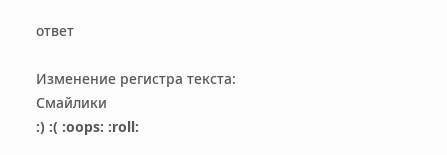ответ

Изменение регистра текста:
Смайлики
:) :( :oops: :roll: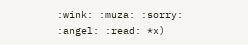:wink: :muza: :sorry: :angel: :read: *x)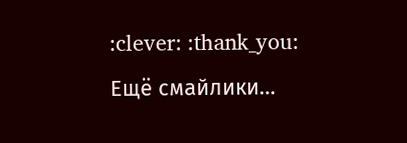:clever: :thank_you:
Ещё смайлики…